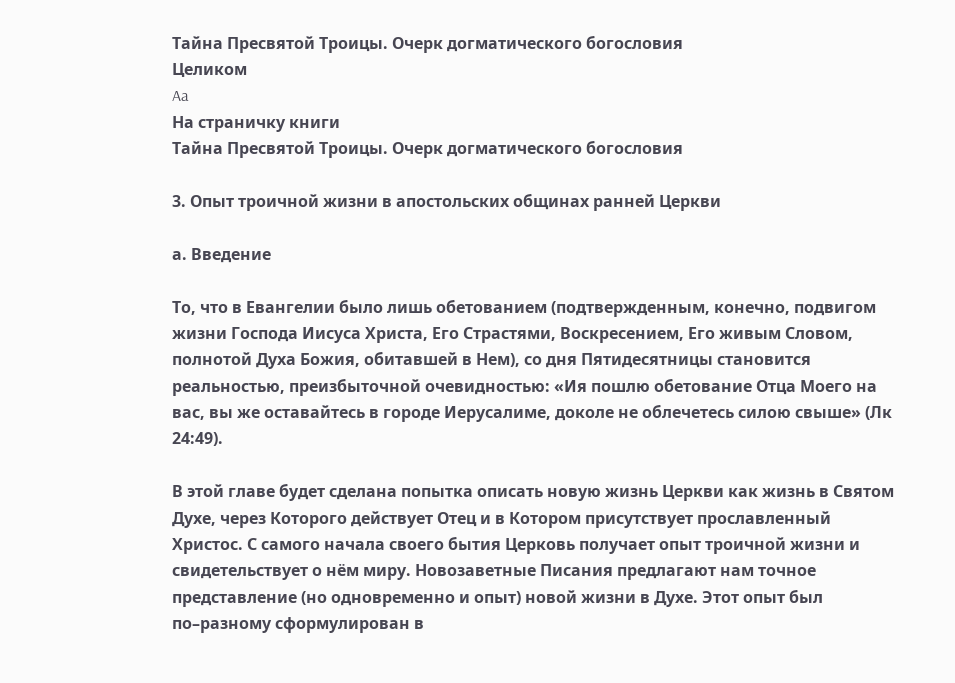Тайна Пресвятой Троицы. Очерк догматического богословия
Целиком
Aa
На страничку книги
Тайна Пресвятой Троицы. Очерк догматического богословия

3. Опыт троичной жизни в апостольских общинах ранней Церкви

а. Введение

То, что в Евангелии было лишь обетованием (подтвержденным, конечно, подвигом жизни Господа Иисуса Христа, Его Страстями, Воскресением, Его живым Словом, полнотой Духа Божия, обитавшей в Нем), со дня Пятидесятницы становится реальностью, преизбыточной очевидностью: «Ия пошлю обетование Отца Моего на вас, вы же оставайтесь в городе Иерусалиме, доколе не облечетесь силою свыше» (Лк 24:49).

В этой главе будет сделана попытка описать новую жизнь Церкви как жизнь в Святом Духе, через Которого действует Отец и в Котором присутствует прославленный Христос. С самого начала своего бытия Церковь получает опыт троичной жизни и свидетельствует о нём миру. Новозаветные Писания предлагают нам точное представление (но одновременно и опыт) новой жизни в Духе. Этот опыт был по–разному сформулирован в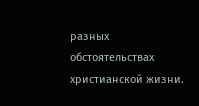разных обстоятельствах христианской жизни.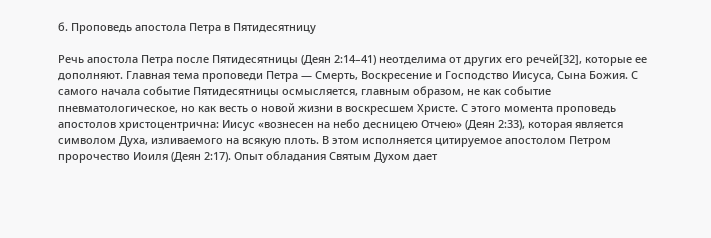б. Проповедь апостола Петра в Пятидесятницу

Речь апостола Петра после Пятидесятницы (Деян 2:14–41) неотделима от других его речей[32], которые ее дополняют. Главная тема проповеди Петра — Смерть, Воскресение и Господство Иисуса, Сына Божия. С самого начала событие Пятидесятницы осмысляется, главным образом, не как событие пневматологическое, но как весть о новой жизни в воскресшем Христе. С этого момента проповедь апостолов христоцентрична: Иисус «вознесен на небо десницею Отчею» (Деян 2:33), которая является символом Духа, изливаемого на всякую плоть. В этом исполняется цитируемое апостолом Петром пророчество Иоиля (Деян 2:17). Опыт обладания Святым Духом дает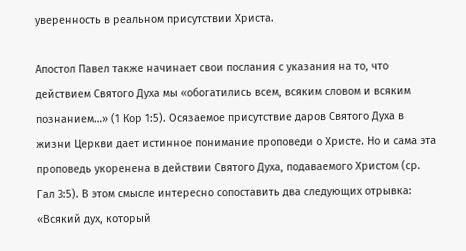уверенность в реальном присутствии Христа.

Апостол Павел также начинает свои послания с указания на то, что действием Святого Духа мы «обогатились всем, всяким словом и всяким познанием…» (1 Кор 1:5). Осязаемое присутствие даров Святого Духа в жизни Церкви дает истинное понимание проповеди о Христе. Но и сама эта проповедь укоренена в действии Святого Духа, подаваемого Христом (ср. Гал 3:5). В этом смысле интересно сопоставить два следующих отрывка: «Всякий дух, который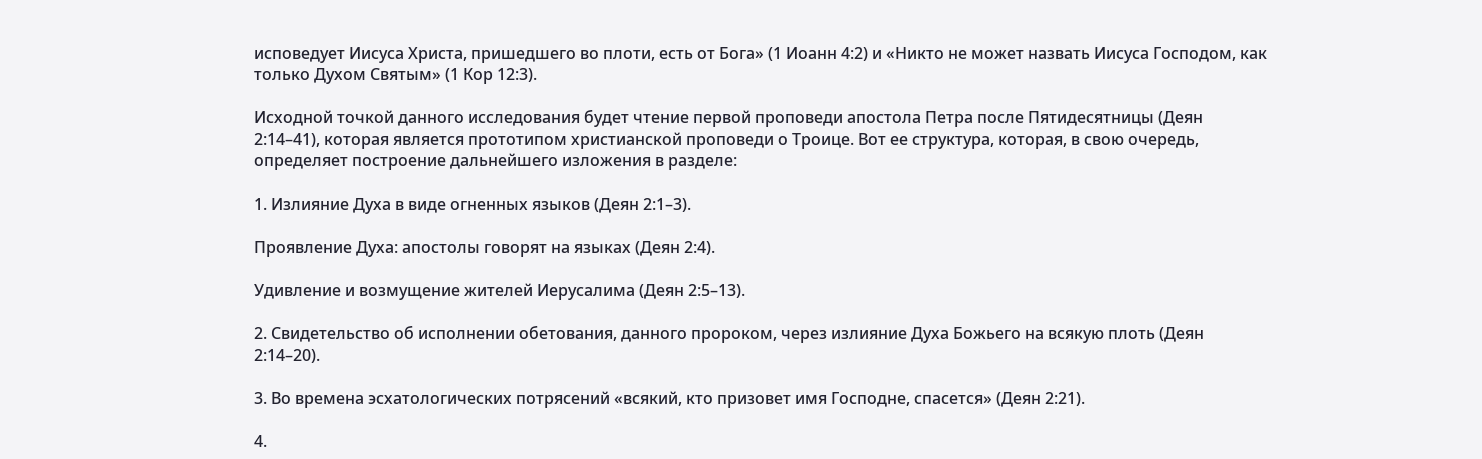исповедует Иисуса Христа, пришедшего во плоти, есть от Бога» (1 Иоанн 4:2) и «Никто не может назвать Иисуса Господом, как только Духом Святым» (1 Кор 12:3).

Исходной точкой данного исследования будет чтение первой проповеди апостола Петра после Пятидесятницы (Деян 2:14–41), которая является прототипом христианской проповеди о Троице. Вот ее структура, которая, в свою очередь, определяет построение дальнейшего изложения в разделе:

1. Излияние Духа в виде огненных языков (Деян 2:1–3).

Проявление Духа: апостолы говорят на языках (Деян 2:4).

Удивление и возмущение жителей Иерусалима (Деян 2:5–13).

2. Свидетельство об исполнении обетования, данного пророком, через излияние Духа Божьего на всякую плоть (Деян 2:14–20).

3. Во времена эсхатологических потрясений «всякий, кто призовет имя Господне, спасется» (Деян 2:21).

4.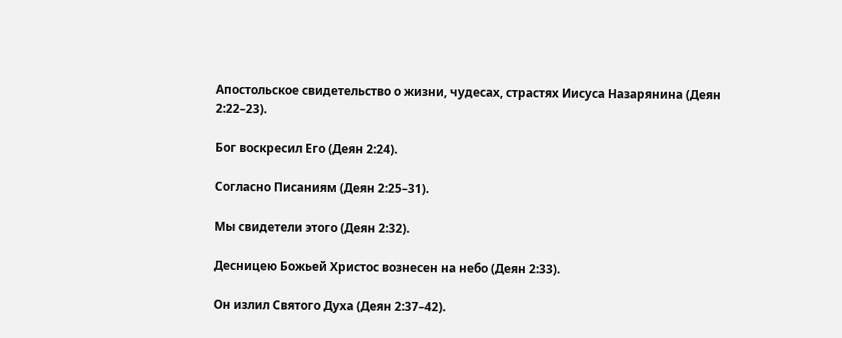Апостольское свидетельство о жизни, чудесах, страстях Иисуса Назарянина (Деян 2:22–23).

Бог воскресил Его (Деян 2:24).

Согласно Писаниям (Деян 2:25–31).

Мы свидетели этого (Деян 2:32).

Десницею Божьей Христос вознесен на небо (Деян 2:33).

Он излил Святого Духа (Деян 2:37–42).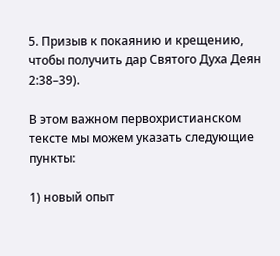5. Призыв к покаянию и крещению, чтобы получить дар Святого Духа Деян 2:38–39).

В этом важном первохристианском тексте мы можем указать следующие пункты:

1) новый опыт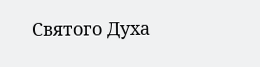Святого Духа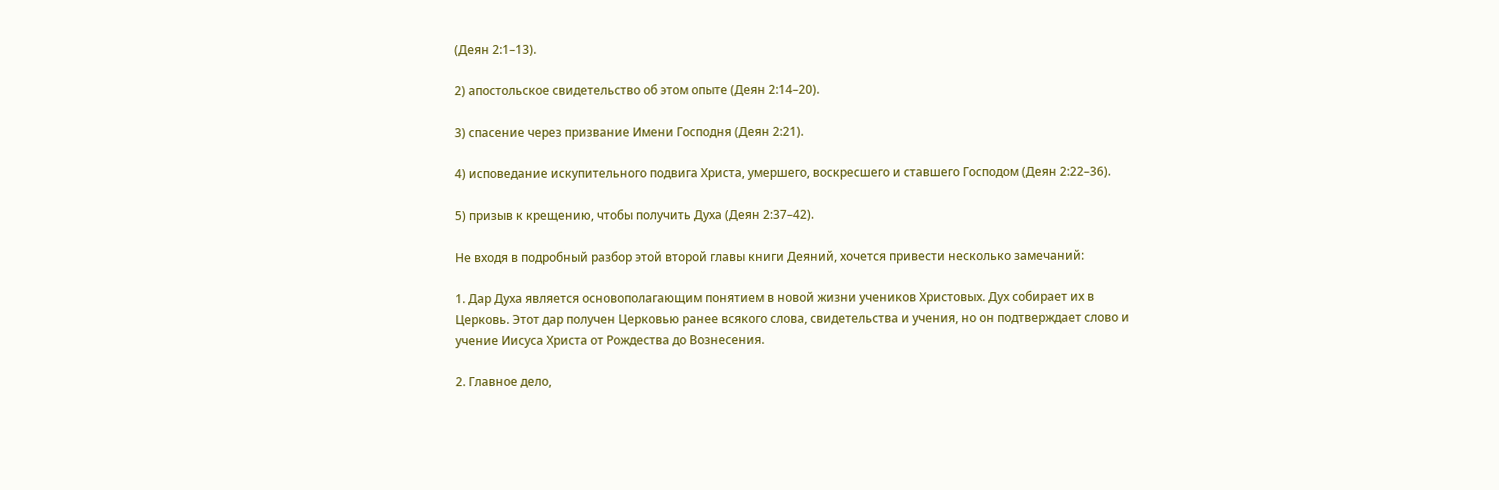(Деян 2:1–13).

2) апостольское свидетельство об этом опыте (Деян 2:14–20).

3) спасение через призвание Имени Господня (Деян 2:21).

4) исповедание искупительного подвига Христа, умершего, воскресшего и ставшего Господом (Деян 2:22–36).

5) призыв к крещению, чтобы получить Духа (Деян 2:37–42).

Не входя в подробный разбор этой второй главы книги Деяний, хочется привести несколько замечаний:

1. Дар Духа является основополагающим понятием в новой жизни учеников Христовых. Дух собирает их в Церковь. Этот дар получен Церковью ранее всякого слова, свидетельства и учения, но он подтверждает слово и учение Иисуса Христа от Рождества до Вознесения.

2. Главное дело,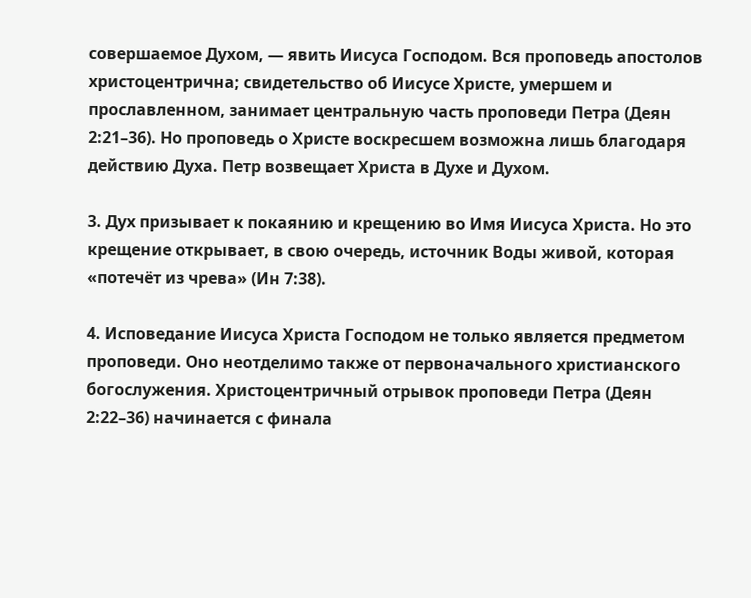совершаемое Духом, — явить Иисуса Господом. Вся проповедь апостолов христоцентрична; свидетельство об Иисусе Христе, умершем и прославленном, занимает центральную часть проповеди Петра (Деян 2:21–36). Но проповедь о Христе воскресшем возможна лишь благодаря действию Духа. Петр возвещает Христа в Духе и Духом.

3. Дух призывает к покаянию и крещению во Имя Иисуса Христа. Но это крещение открывает, в свою очередь, источник Воды живой, которая «потечёт из чрева» (Ин 7:38).

4. Исповедание Иисуса Христа Господом не только является предметом проповеди. Оно неотделимо также от первоначального христианского богослужения. Христоцентричный отрывок проповеди Петра (Деян 2:22–36) начинается с финала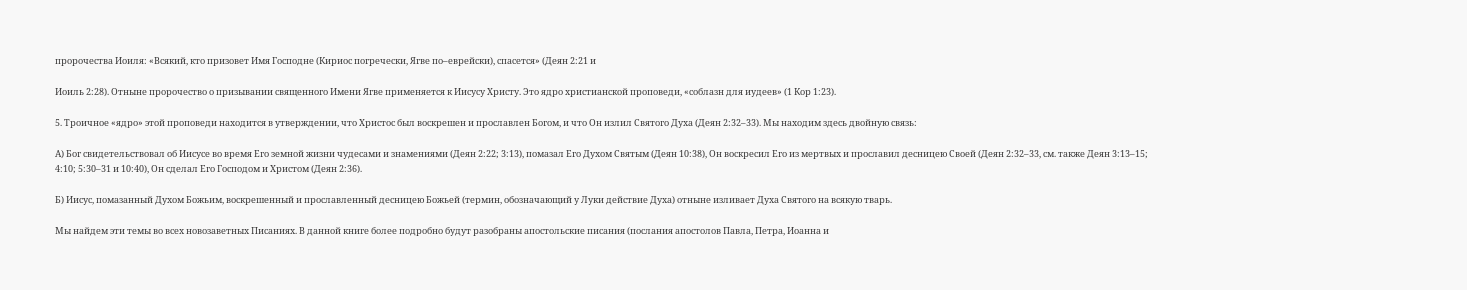пророчества Иоиля: «Всякий, кто призовет Имя Господне (Кириос погречески, Ягве по–еврейски), спасется» (Деян 2:21 и

Иоиль 2:28). Отныне пророчество о призывании священного Имени Ягве применяется к Иисусу Христу. Это ядро христианской проповеди, «соблазн для иудеев» (1 Кор 1:23).

5. Троичное «ядро» этой проповеди находится в утверждении, что Христос был воскрешен и прославлен Богом, и что Он излил Святого Духа (Деян 2:32–33). Мы находим здесь двойную связь:

А) Бог свидетельствовал об Иисусе во время Его земной жизни чудесами и знамениями (Деян 2:22; 3:13), помазал Его Духом Святым (Деян 10:38), Он воскресил Его из мертвых и прославил десницею Своей (Деян 2:32–33, см. также Деян 3:13–15; 4:10; 5:30–31 и 10:40), Он сделал Его Господом и Христом (Деян 2:36).

Б) Иисус, помазанный Духом Божьим, воскрешенный и прославленный десницею Божьей (термин, обозначающий у Луки действие Духа) отныне изливает Духа Святого на всякую тварь.

Мы найдем эти темы во всех новозаветных Писаниях. В данной книге более подробно будут разобраны апостольские писания (послания апостолов Павла, Петра, Иоанна и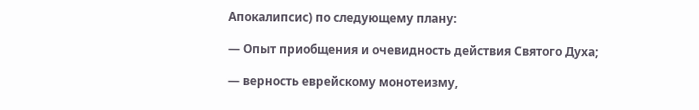Апокалипсис) по следующему плану:

— Опыт приобщения и очевидность действия Святого Духа;

— верность еврейскому монотеизму,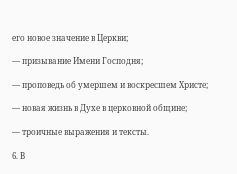его новое значение в Церкви;

— призывание Имени Господня;

— проповедь об умершем и воскресшем Христе;

— новая жизнь в Духе в церковной общине;

— троичные выражения и тексты.

6. В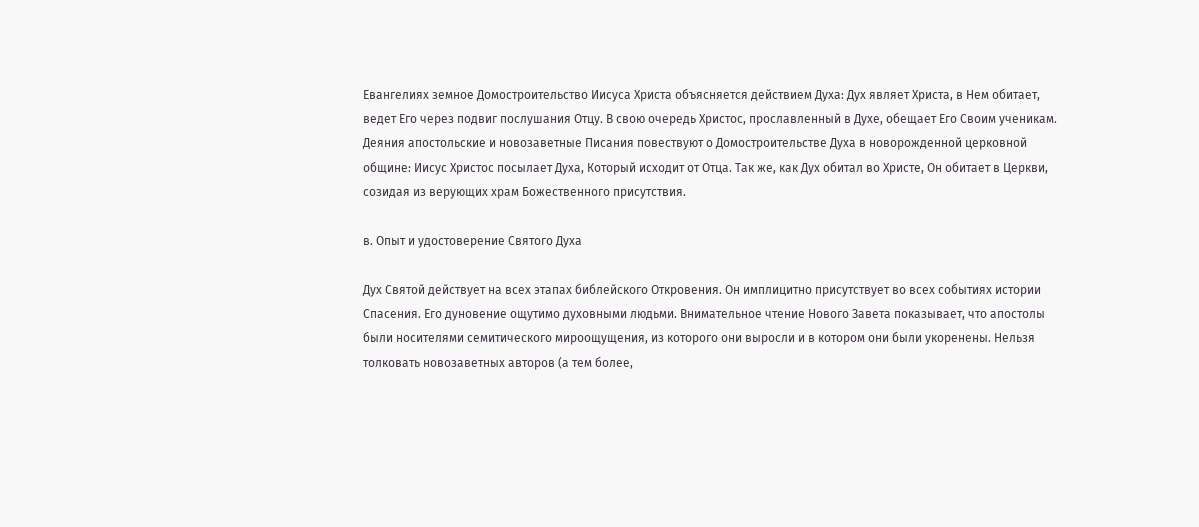Евангелиях земное Домостроительство Иисуса Христа объясняется действием Духа: Дух являет Христа, в Нем обитает, ведет Его через подвиг послушания Отцу. В свою очередь Христос, прославленный в Духе, обещает Его Своим ученикам. Деяния апостольские и новозаветные Писания повествуют о Домостроительстве Духа в новорожденной церковной общине: Иисус Христос посылает Духа, Который исходит от Отца. Так же, как Дух обитал во Христе, Он обитает в Церкви, созидая из верующих храм Божественного присутствия.

в. Опыт и удостоверение Святого Духа

Дух Святой действует на всех этапах библейского Откровения. Он имплицитно присутствует во всех событиях истории Спасения. Его дуновение ощутимо духовными людьми. Внимательное чтение Нового Завета показывает, что апостолы были носителями семитического мироощущения, из которого они выросли и в котором они были укоренены. Нельзя толковать новозаветных авторов (а тем более,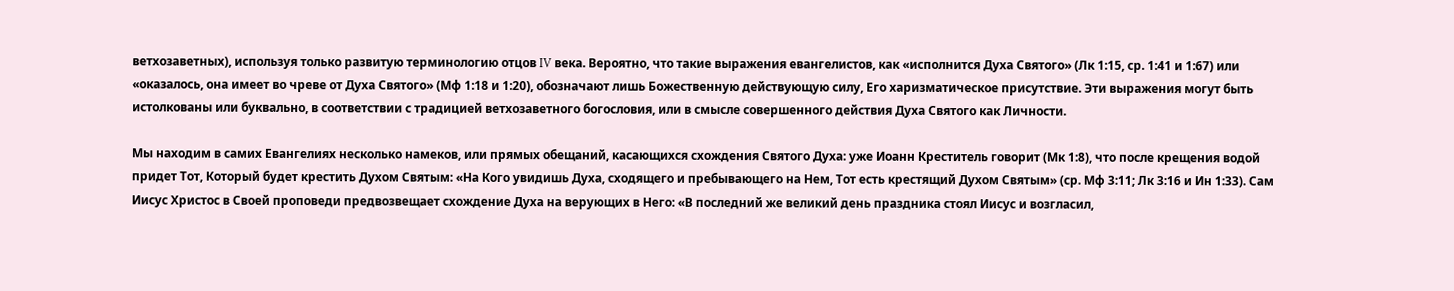ветхозаветных), используя только развитую терминологию отцов IV века. Вероятно, что такие выражения евангелистов, как «исполнится Духа Святого» (Лк 1:15, ср. 1:41 и 1:67) или «оказалось, она имеет во чреве от Духа Святого» (Мф 1:18 и 1:20), обозначают лишь Божественную действующую силу, Его харизматическое присутствие. Эти выражения могут быть истолкованы или буквально, в соответствии с традицией ветхозаветного богословия, или в смысле совершенного действия Духа Святого как Личности.

Мы находим в самих Евангелиях несколько намеков, или прямых обещаний, касающихся схождения Святого Духа: уже Иоанн Креститель говорит (Мк 1:8), что после крещения водой придет Тот, Который будет крестить Духом Святым: «На Кого увидишь Духа, сходящего и пребывающего на Нем, Тот есть крестящий Духом Святым» (ср. Мф 3:11; Лк 3:16 и Ин 1:33). Сам Иисус Христос в Своей проповеди предвозвещает схождение Духа на верующих в Него: «В последний же великий день праздника стоял Иисус и возгласил,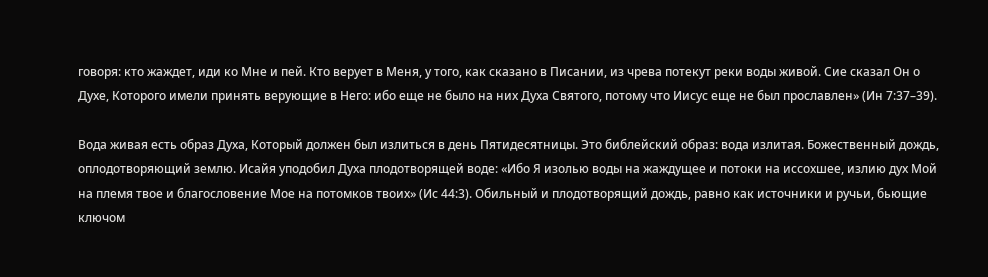говоря: кто жаждет, иди ко Мне и пей. Кто верует в Меня, у того, как сказано в Писании, из чрева потекут реки воды живой. Сие сказал Он о Духе, Которого имели принять верующие в Него: ибо еще не было на них Духа Святого, потому что Иисус еще не был прославлен» (Ин 7:37–39).

Вода живая есть образ Духа, Который должен был излиться в день Пятидесятницы. Это библейский образ: вода излитая. Божественный дождь, оплодотворяющий землю. Исайя уподобил Духа плодотворящей воде: «Ибо Я изолью воды на жаждущее и потоки на иссохшее, излию дух Мой на племя твое и благословение Мое на потомков твоих» (Ис 44:3). Обильный и плодотворящий дождь, равно как источники и ручьи, бьющие ключом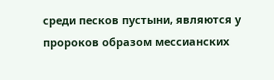среди песков пустыни, являются у пророков образом мессианских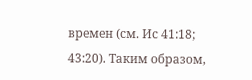времен (см. Ис 41:18; 43:20). Таким образом,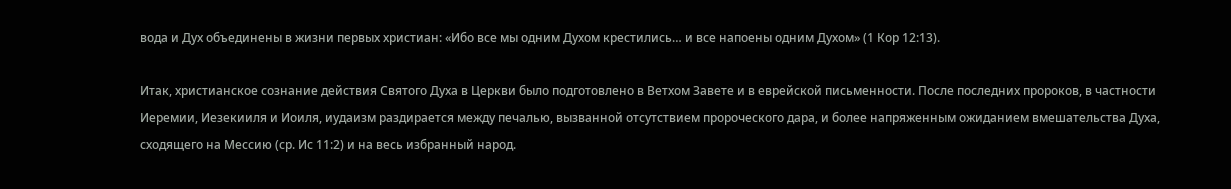вода и Дух объединены в жизни первых христиан: «Ибо все мы одним Духом крестились… и все напоены одним Духом» (1 Кор 12:13).

Итак, христианское сознание действия Святого Духа в Церкви было подготовлено в Ветхом Завете и в еврейской письменности. После последних пророков, в частности Иеремии, Иезекииля и Иоиля, иудаизм раздирается между печалью, вызванной отсутствием пророческого дара, и более напряженным ожиданием вмешательства Духа, сходящего на Мессию (ср. Ис 11:2) и на весь избранный народ.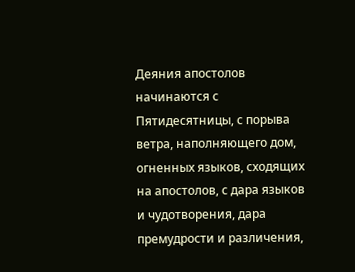Деяния апостолов начинаются с Пятидесятницы, с порыва ветра, наполняющего дом, огненных языков, сходящих на апостолов, с дара языков и чудотворения, дара премудрости и различения,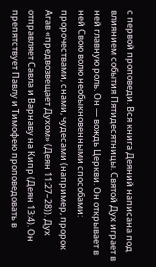с первой проповеди. Вся книга Деяний написана под влиянием события Пятидесятницы. Святой Дух играет в ней главную роль. Он — вождь Церкви. Он открывает в ней Свою волю необыкновенными способами: пророчествами, снами, чудесами (например, пророк Агав «предвозвещает Духом» (Деян 11:27–28)). Дух отправляет Савла и Варнаву на Кипр (Деян 13:4). Он препятствует Павлу и Тимофею проповедовать в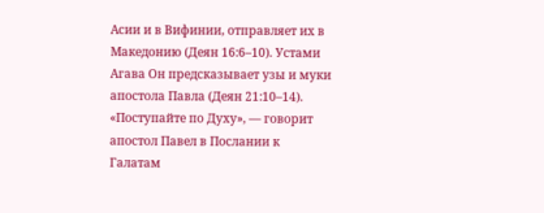Асии и в Вифинии, отправляет их в Македонию (Деян 16:6–10). Устами Агава Он предсказывает узы и муки апостола Павла (Деян 21:10–14). «Поступайте по Духу», — говорит апостол Павел в Послании к Галатам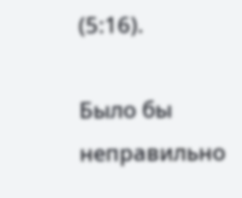(5:16).

Было бы неправильно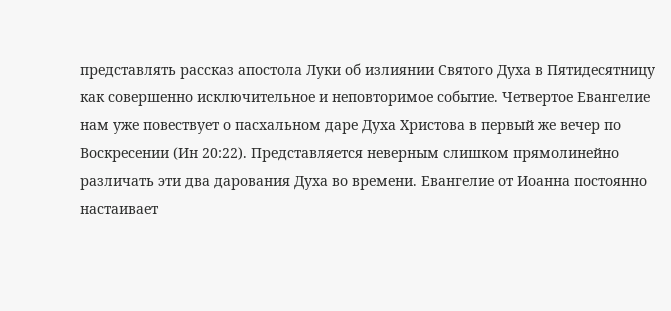представлять рассказ апостола Луки об излиянии Святого Духа в Пятидесятницу как совершенно исключительное и неповторимое событие. Четвертое Евангелие нам уже повествует о пасхальном даре Духа Христова в первый же вечер по Воскресении (Ин 20:22). Представляется неверным слишком прямолинейно различать эти два дарования Духа во времени. Евангелие от Иоанна постоянно настаивает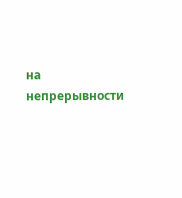на непрерывности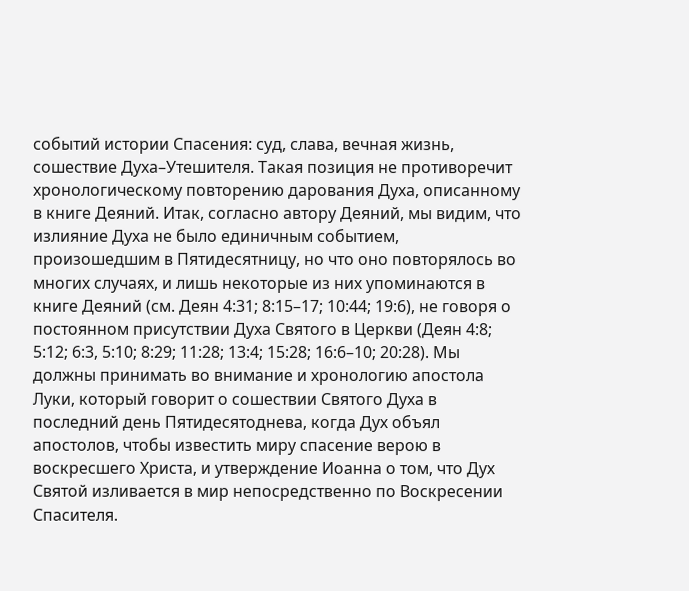событий истории Спасения: суд, слава, вечная жизнь, сошествие Духа–Утешителя. Такая позиция не противоречит хронологическому повторению дарования Духа, описанному в книге Деяний. Итак, согласно автору Деяний, мы видим, что излияние Духа не было единичным событием, произошедшим в Пятидесятницу, но что оно повторялось во многих случаях, и лишь некоторые из них упоминаются в книге Деяний (см. Деян 4:31; 8:15–17; 10:44; 19:6), не говоря о постоянном присутствии Духа Святого в Церкви (Деян 4:8; 5:12; 6:3, 5:10; 8:29; 11:28; 13:4; 15:28; 16:6–10; 20:28). Мы должны принимать во внимание и хронологию апостола Луки, который говорит о сошествии Святого Духа в последний день Пятидесятоднева, когда Дух объял апостолов, чтобы известить миру спасение верою в воскресшего Христа, и утверждение Иоанна о том, что Дух Святой изливается в мир непосредственно по Воскресении Спасителя.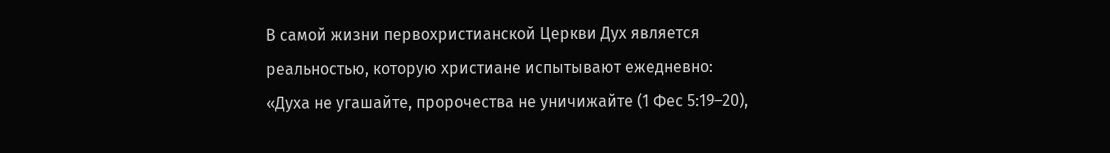В самой жизни первохристианской Церкви Дух является реальностью, которую христиане испытывают ежедневно: «Духа не угашайте, пророчества не уничижайте (1 Фес 5:19–20),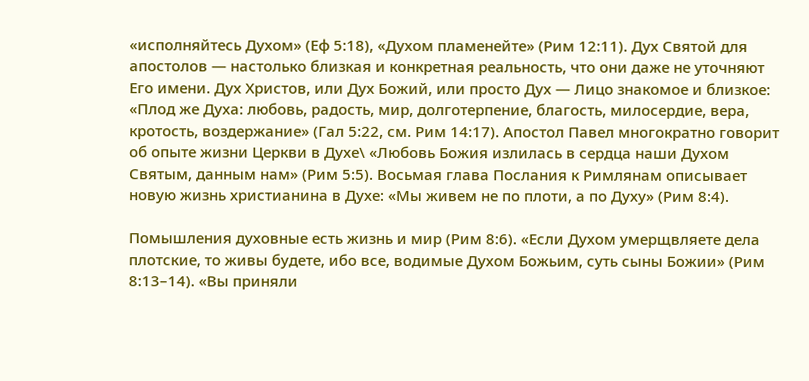«исполняйтесь Духом» (Еф 5:18), «Духом пламенейте» (Рим 12:11). Дух Святой для апостолов — настолько близкая и конкретная реальность, что они даже не уточняют Его имени. Дух Христов, или Дух Божий, или просто Дух — Лицо знакомое и близкое: «Плод же Духа: любовь, радость, мир, долготерпение, благость, милосердие, вера, кротость, воздержание» (Гал 5:22, см. Рим 14:17). Апостол Павел многократно говорит об опыте жизни Церкви в Духе\ «Любовь Божия излилась в сердца наши Духом Святым, данным нам» (Рим 5:5). Восьмая глава Послания к Римлянам описывает новую жизнь христианина в Духе: «Мы живем не по плоти, а по Духу» (Рим 8:4).

Помышления духовные есть жизнь и мир (Рим 8:6). «Если Духом умерщвляете дела плотские, то живы будете, ибо все, водимые Духом Божьим, суть сыны Божии» (Рим 8:13–14). «Вы приняли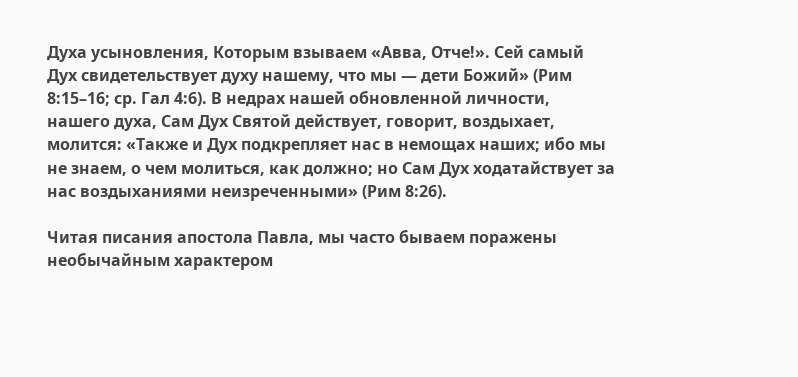Духа усыновления, Которым взываем «Авва, Отче!». Сей самый Дух свидетельствует духу нашему, что мы — дети Божий» (Рим 8:15–16; ср. Гал 4:6). В недрах нашей обновленной личности, нашего духа, Сам Дух Святой действует, говорит, воздыхает, молится: «Также и Дух подкрепляет нас в немощах наших; ибо мы не знаем, о чем молиться, как должно; но Сам Дух ходатайствует за нас воздыханиями неизреченными» (Рим 8:26).

Читая писания апостола Павла, мы часто бываем поражены необычайным характером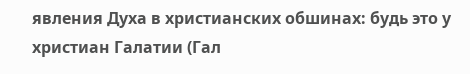явления Духа в христианских обшинах: будь это у христиан Галатии (Гал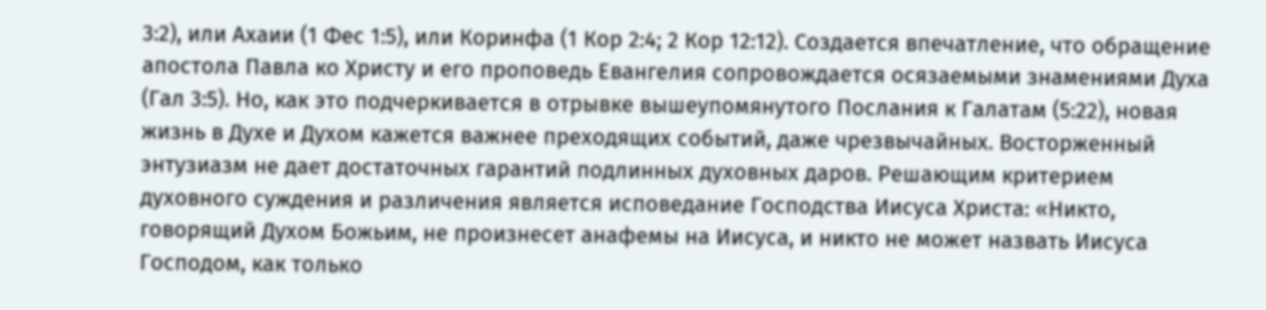3:2), или Ахаии (1 Фес 1:5), или Коринфа (1 Кор 2:4; 2 Кор 12:12). Создается впечатление, что обращение апостола Павла ко Христу и его проповедь Евангелия сопровождается осязаемыми знамениями Духа (Гал 3:5). Но, как это подчеркивается в отрывке вышеупомянутого Послания к Галатам (5:22), новая жизнь в Духе и Духом кажется важнее преходящих событий, даже чрезвычайных. Восторженный энтузиазм не дает достаточных гарантий подлинных духовных даров. Решающим критерием духовного суждения и различения является исповедание Господства Иисуса Христа: «Никто, говорящий Духом Божьим, не произнесет анафемы на Иисуса, и никто не может назвать Иисуса Господом, как только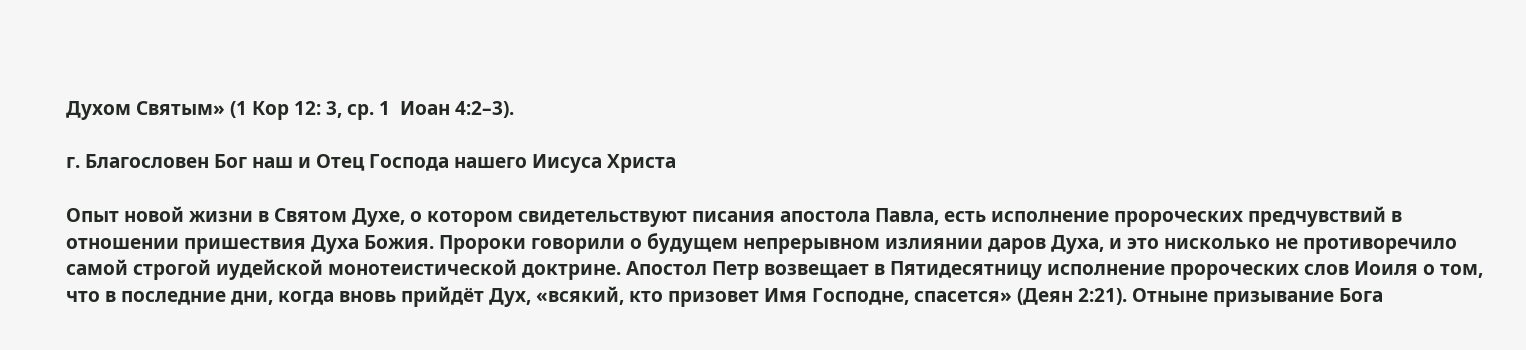Духом Святым» (1 Кор 12: 3, ср. 1  Иоан 4:2–3).

г. Благословен Бог наш и Отец Господа нашего Иисуса Христа

Опыт новой жизни в Святом Духе, о котором свидетельствуют писания апостола Павла, есть исполнение пророческих предчувствий в отношении пришествия Духа Божия. Пророки говорили о будущем непрерывном излиянии даров Духа, и это нисколько не противоречило самой строгой иудейской монотеистической доктрине. Апостол Петр возвещает в Пятидесятницу исполнение пророческих слов Иоиля о том, что в последние дни, когда вновь прийдёт Дух, «всякий, кто призовет Имя Господне, спасется» (Деян 2:21). Отныне призывание Бога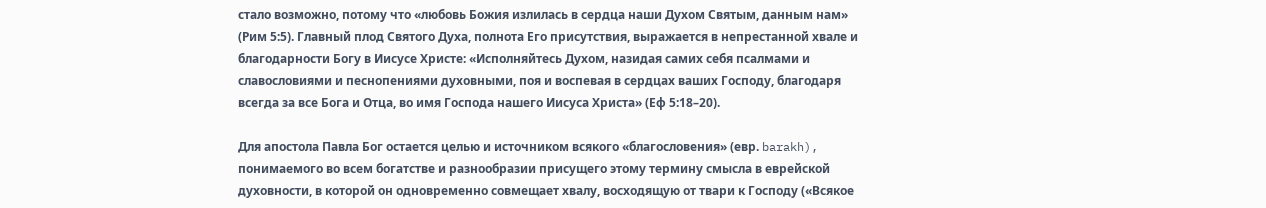стало возможно, потому что «любовь Божия излилась в сердца наши Духом Святым, данным нам» (Рим 5:5). Главный плод Святого Духа, полнота Его присутствия, выражается в непрестанной хвале и благодарности Богу в Иисусе Христе: «Исполняйтесь Духом, назидая самих себя псалмами и славословиями и песнопениями духовными, поя и воспевая в сердцах ваших Господу, благодаря всегда за все Бога и Отца, во имя Господа нашего Иисуса Христа» (Еф 5:18–20).

Для апостола Павла Бог остается целью и источником всякого «благословения» (евр. barakh), понимаемого во всем богатстве и разнообразии присущего этому термину смысла в еврейской духовности, в которой он одновременно совмещает хвалу, восходящую от твари к Господу («Всякое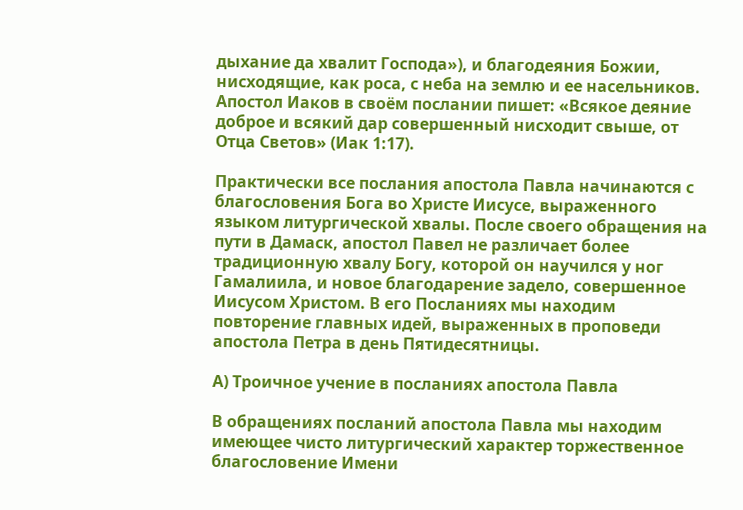дыхание да хвалит Господа»), и благодеяния Божии, нисходящие, как роса, с неба на землю и ее насельников. Апостол Иаков в своём послании пишет: «Всякое деяние доброе и всякий дар совершенный нисходит свыше, от Отца Светов» (Иак 1:17).

Практически все послания апостола Павла начинаются с благословения Бога во Христе Иисусе, выраженного языком литургической хвалы. После своего обращения на пути в Дамаск, апостол Павел не различает более традиционную хвалу Богу, которой он научился у ног Гамалиила, и новое благодарение задело, совершенное Иисусом Христом. В его Посланиях мы находим повторение главных идей, выраженных в проповеди апостола Петра в день Пятидесятницы.

А) Троичное учение в посланиях апостола Павла

В обращениях посланий апостола Павла мы находим имеющее чисто литургический характер торжественное благословение Имени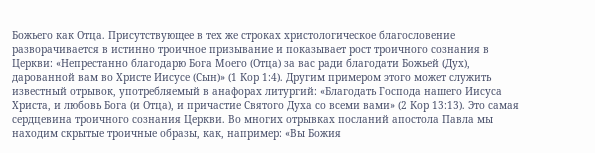Божьего как Отца. Присутствующее в тех же строках христологическое благословение разворачивается в истинно троичное призывание и показывает рост троичного сознания в Церкви: «Непрестанно благодарю Бога Моего (Отца) за вас ради благодати Божьей (Дух), дарованной вам во Христе Иисусе (Сын)» (1 Кор 1:4). Другим примером этого может служить известный отрывок, употребляемый в анафорах литургий: «Благодать Господа нашего Иисуса Христа, и любовь Бога (и Отца), и причастие Святого Духа со всеми вами» (2 Кор 13:13). Это самая сердцевина троичного сознания Церкви. Во многих отрывках посланий апостола Павла мы находим скрытые троичные образы, как, например: «Вы Божия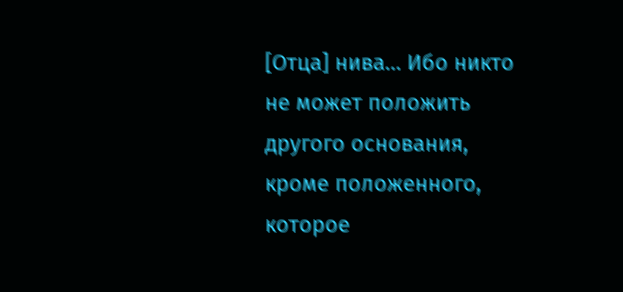[Отца] нива… Ибо никто не может положить другого основания, кроме положенного, которое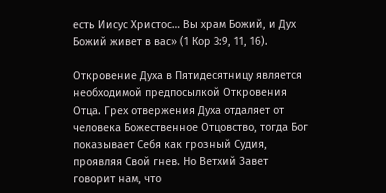есть Иисус Христос… Вы храм Божий, и Дух Божий живет в вас» (1 Кор 3:9, 11, 16).

Откровение Духа в Пятидесятницу является необходимой предпосылкой Откровения Отца. Грех отвержения Духа отдаляет от человека Божественное Отцовство, тогда Бог показывает Себя как грозный Судия, проявляя Свой гнев. Но Ветхий Завет говорит нам, что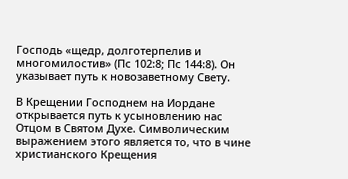Господь «щедр, долготерпелив и многомилостив» (Пс 102:8; Пс 144:8). Он указывает путь к новозаветному Свету.

В Крещении Господнем на Иордане открывается путь к усыновлению нас Отцом в Святом Духе. Символическим выражением этого является то, что в чине христианского Крещения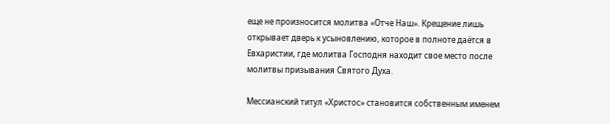еще не произносится молитва «Отче Наш». Крещение лишь открывает дверь к усыновлению, которое в полноте даётся в Евхаристии, где молитва Господня находит свое место после молитвы призывания Святого Духа.

Мессианский титул «Христос» становится собственным именем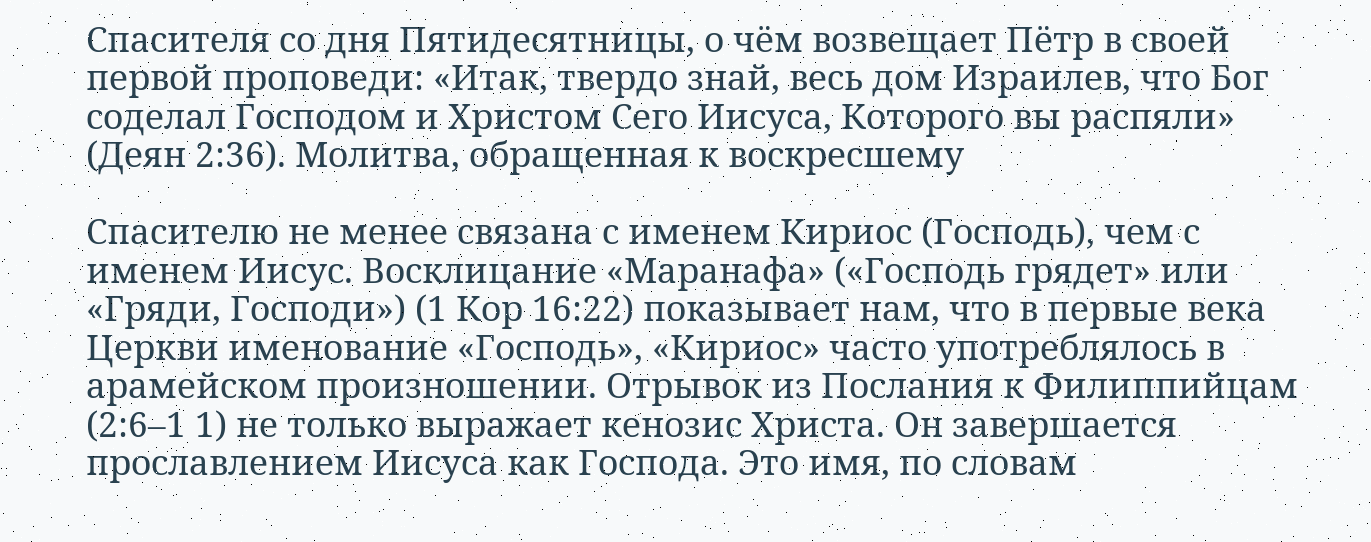Спасителя со дня Пятидесятницы, о чём возвещает Пётр в своей первой проповеди: «Итак, твердо знай, весь дом Израилев, что Бог соделал Господом и Христом Сего Иисуса, Которого вы распяли» (Деян 2:36). Молитва, обращенная к воскресшему

Спасителю не менее связана с именем Кириос (Господь), чем с именем Иисус. Восклицание «Маранафа» («Господь грядет» или «Гряди, Господи») (1 Кор 16:22) показывает нам, что в первые века Церкви именование «Господь», «Кириос» часто употреблялось в арамейском произношении. Отрывок из Послания к Филиппийцам (2:6–1 1) не только выражает кенозис Христа. Он завершается прославлением Иисуса как Господа. Это имя, по словам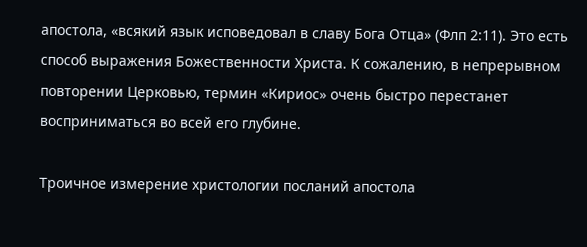апостола, «всякий язык исповедовал в славу Бога Отца» (Флп 2:11). Это есть способ выражения Божественности Христа. К сожалению, в непрерывном повторении Церковью, термин «Кириос» очень быстро перестанет восприниматься во всей его глубине.

Троичное измерение христологии посланий апостола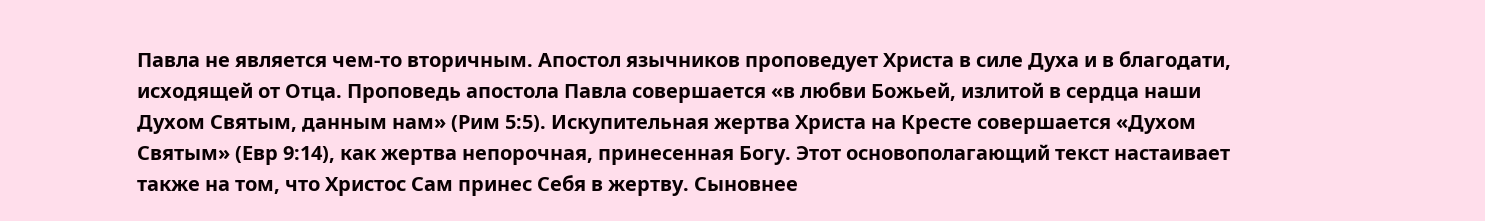Павла не является чем‑то вторичным. Апостол язычников проповедует Христа в силе Духа и в благодати, исходящей от Отца. Проповедь апостола Павла совершается «в любви Божьей, излитой в сердца наши Духом Святым, данным нам» (Рим 5:5). Искупительная жертва Христа на Кресте совершается «Духом Святым» (Евр 9:14), как жертва непорочная, принесенная Богу. Этот основополагающий текст настаивает также на том, что Христос Сам принес Себя в жертву. Сыновнее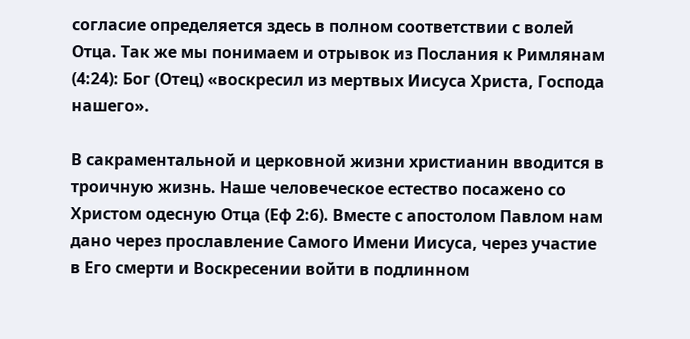согласие определяется здесь в полном соответствии с волей Отца. Так же мы понимаем и отрывок из Послания к Римлянам (4:24): Бог (Отец) «воскресил из мертвых Иисуса Христа, Господа нашего».

В сакраментальной и церковной жизни христианин вводится в троичную жизнь. Наше человеческое естество посажено со Христом одесную Отца (Еф 2:6). Вместе с апостолом Павлом нам дано через прославление Самого Имени Иисуса, через участие в Его смерти и Воскресении войти в подлинном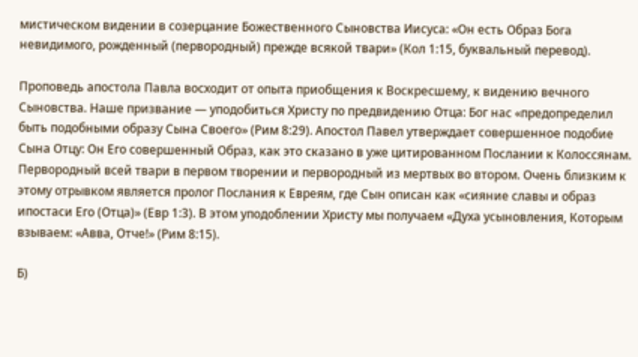мистическом видении в созерцание Божественного Сыновства Иисуса: «Он есть Образ Бога невидимого, рожденный (первородный) прежде всякой твари» (Кол 1:15, буквальный перевод).

Проповедь апостола Павла восходит от опыта приобщения к Воскресшему, к видению вечного Сыновства. Наше призвание — уподобиться Христу по предвидению Отца: Бог нас «предопределил быть подобными образу Сына Своего» (Рим 8:29). Апостол Павел утверждает совершенное подобие Сына Отцу: Он Его совершенный Образ, как это сказано в уже цитированном Послании к Колоссянам. Первородный всей твари в первом творении и первородный из мертвых во втором. Очень близким к этому отрывком является пролог Послания к Евреям, где Сын описан как «сияние славы и образ ипостаси Его (Отца)» (Евр 1:3). В этом уподоблении Христу мы получаем «Духа усыновления, Которым взываем: «Авва, Отче!» (Рим 8:15).

Б)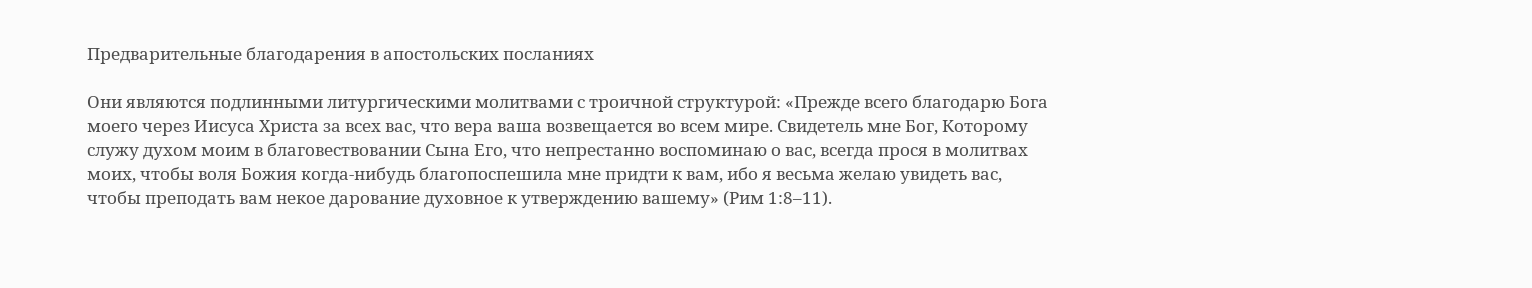Предварительные благодарения в апостольских посланиях

Они являются подлинными литургическими молитвами с троичной структурой: «Прежде всего благодарю Бога моего через Иисуса Христа за всех вас, что вера ваша возвещается во всем мире. Свидетель мне Бог, Которому служу духом моим в благовествовании Сына Его, что непрестанно воспоминаю о вас, всегда прося в молитвах моих, чтобы воля Божия когда‑нибудь благопоспешила мне придти к вам, ибо я весьма желаю увидеть вас, чтобы преподать вам некое дарование духовное к утверждению вашему» (Рим 1:8–11).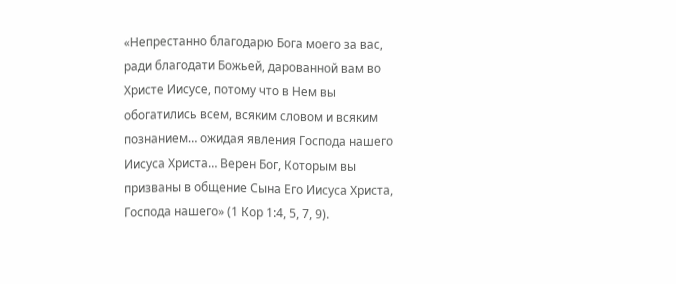«Непрестанно благодарю Бога моего за вас, ради благодати Божьей, дарованной вам во Христе Иисусе, потому что в Нем вы обогатились всем, всяким словом и всяким познанием… ожидая явления Господа нашего Иисуса Христа… Верен Бог, Которым вы призваны в общение Сына Его Иисуса Христа, Господа нашего» (1 Кор 1:4, 5, 7, 9).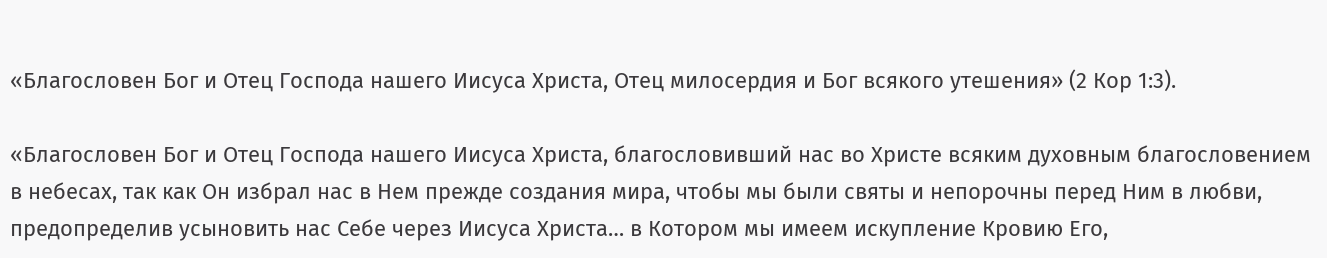«Благословен Бог и Отец Господа нашего Иисуса Христа, Отец милосердия и Бог всякого утешения» (2 Кор 1:3).

«Благословен Бог и Отец Господа нашего Иисуса Христа, благословивший нас во Христе всяким духовным благословением в небесах, так как Он избрал нас в Нем прежде создания мира, чтобы мы были святы и непорочны перед Ним в любви, предопределив усыновить нас Себе через Иисуса Христа… в Котором мы имеем искупление Кровию Его,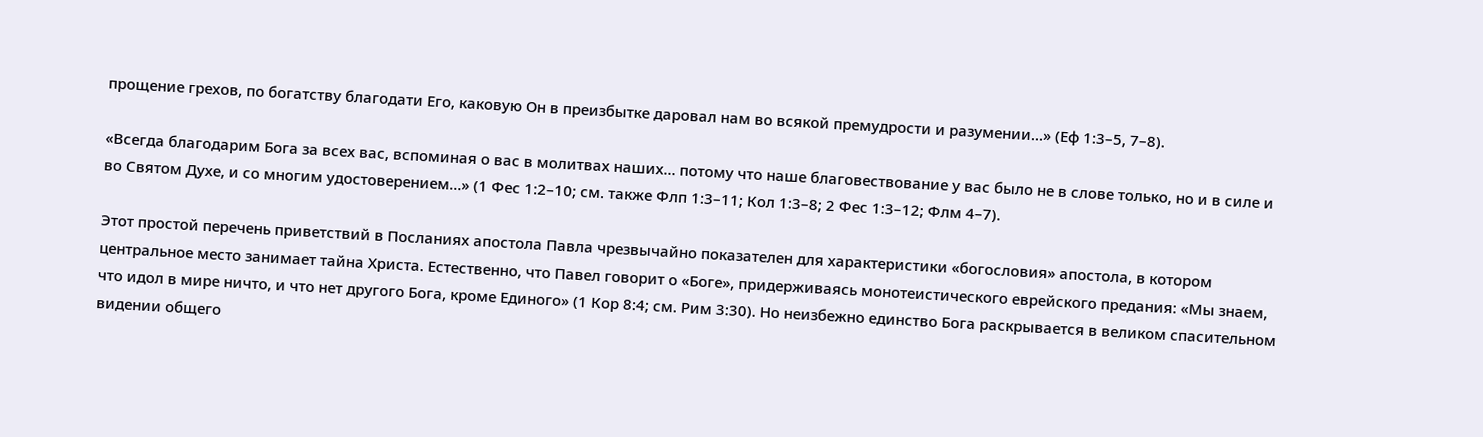прощение грехов, по богатству благодати Его, каковую Он в преизбытке даровал нам во всякой премудрости и разумении…» (Еф 1:3–5, 7–8).

«Всегда благодарим Бога за всех вас, вспоминая о вас в молитвах наших… потому что наше благовествование у вас было не в слове только, но и в силе и во Святом Духе, и со многим удостоверением…» (1 Фес 1:2–10; см. также Флп 1:3–11; Кол 1:3–8; 2 Фес 1:3–12; Флм 4–7).

Этот простой перечень приветствий в Посланиях апостола Павла чрезвычайно показателен для характеристики «богословия» апостола, в котором центральное место занимает тайна Христа. Естественно, что Павел говорит о «Боге», придерживаясь монотеистического еврейского предания: «Мы знаем, что идол в мире ничто, и что нет другого Бога, кроме Единого» (1 Кор 8:4; см. Рим 3:30). Но неизбежно единство Бога раскрывается в великом спасительном видении общего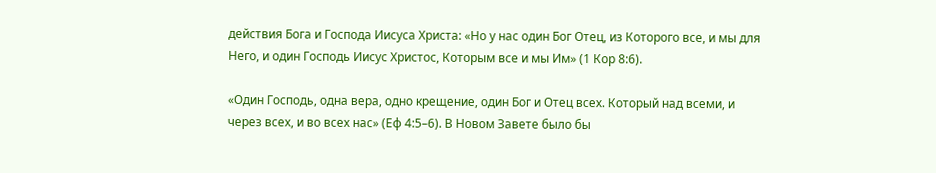действия Бога и Господа Иисуса Христа: «Но у нас один Бог Отец, из Которого все, и мы для Него, и один Господь Иисус Христос, Которым все и мы Им» (1 Кор 8:6).

«Один Господь, одна вера, одно крещение, один Бог и Отец всех. Который над всеми, и через всех, и во всех нас» (Еф 4:5–6). В Новом Завете было бы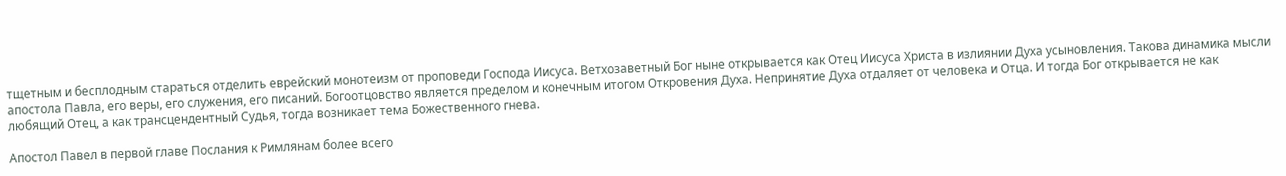тщетным и бесплодным стараться отделить еврейский монотеизм от проповеди Господа Иисуса. Ветхозаветный Бог ныне открывается как Отец Иисуса Христа в излиянии Духа усыновления. Такова динамика мысли апостола Павла, его веры, его служения, его писаний. Богоотцовство является пределом и конечным итогом Откровения Духа. Непринятие Духа отдаляет от человека и Отца. И тогда Бог открывается не как любящий Отец, а как трансцендентный Судья, тогда возникает тема Божественного гнева.

Апостол Павел в первой главе Послания к Римлянам более всего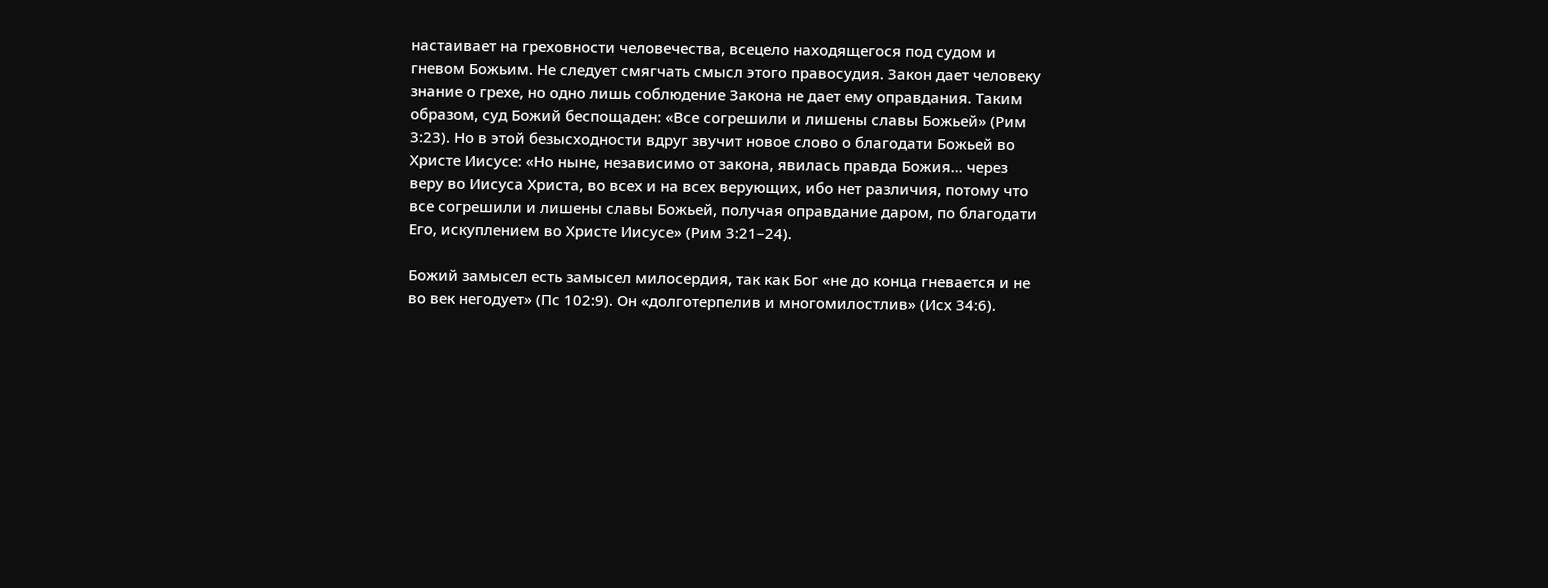настаивает на греховности человечества, всецело находящегося под судом и гневом Божьим. Не следует смягчать смысл этого правосудия. Закон дает человеку знание о грехе, но одно лишь соблюдение Закона не дает ему оправдания. Таким образом, суд Божий беспощаден: «Все согрешили и лишены славы Божьей» (Рим 3:23). Но в этой безысходности вдруг звучит новое слово о благодати Божьей во Христе Иисусе: «Но ныне, независимо от закона, явилась правда Божия… через веру во Иисуса Христа, во всех и на всех верующих, ибо нет различия, потому что все согрешили и лишены славы Божьей, получая оправдание даром, по благодати Его, искуплением во Христе Иисусе» (Рим 3:21–24).

Божий замысел есть замысел милосердия, так как Бог «не до конца гневается и не во век негодует» (Пс 102:9). Он «долготерпелив и многомилостлив» (Исх 34:6).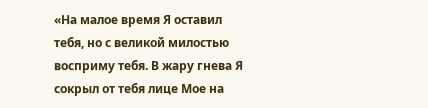«На малое время Я оставил тебя, но с великой милостью восприму тебя. В жару гнева Я сокрыл от тебя лице Мое на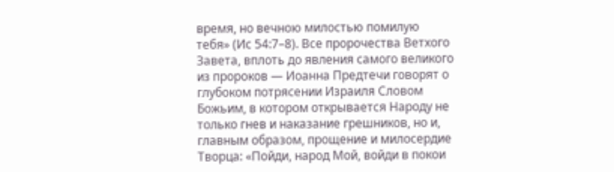время, но вечною милостью помилую тебя» (Ис 54:7–8). Все пророчества Ветхого Завета, вплоть до явления самого великого из пророков — Иоанна Предтечи говорят о глубоком потрясении Израиля Словом Божьим, в котором открывается Народу не только гнев и наказание грешников, но и, главным образом, прощение и милосердие Творца: «Пойди, народ Мой, войди в покои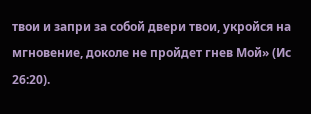твои и запри за собой двери твои, укройся на мгновение, доколе не пройдет гнев Мой» (Ис 26:20).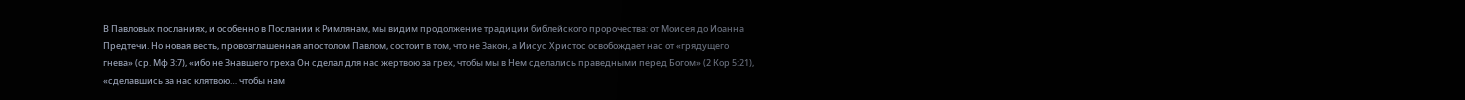В Павловых посланиях, и особенно в Послании к Римлянам, мы видим продолжение традиции библейского пророчества: от Моисея до Иоанна Предтечи. Но новая весть, провозглашенная апостолом Павлом, состоит в том, что не Закон, а Иисус Христос освобождает нас от «грядущего гнева» (ср. Мф 3:7), «ибо не Знавшего греха Он сделал для нас жертвою за грех, чтобы мы в Нем сделались праведными перед Богом» (2 Кор 5:21), «сделавшись за нас клятвою… чтобы нам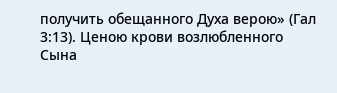получить обещанного Духа верою» (Гал 3:13). Ценою крови возлюбленного Сына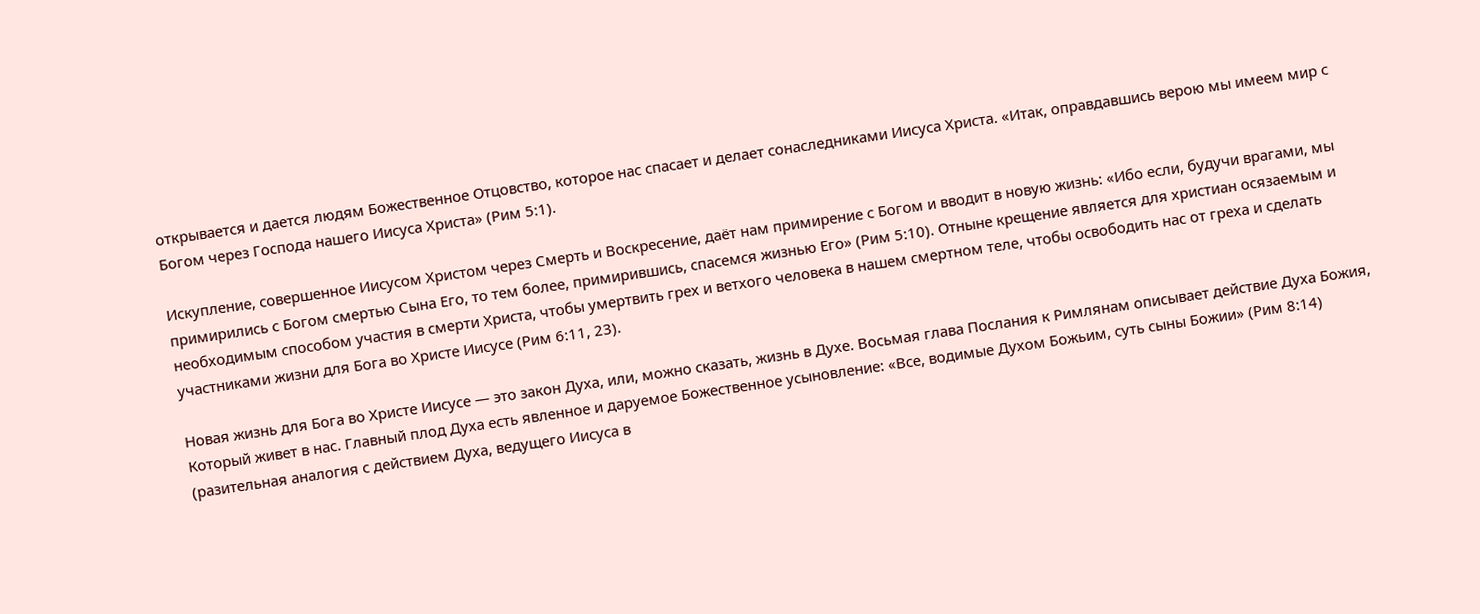открывается и дается людям Божественное Отцовство, которое нас спасает и делает сонаследниками Иисуса Христа. «Итак, оправдавшись верою мы имеем мир с Богом через Господа нашего Иисуса Христа» (Рим 5:1).

Искупление, совершенное Иисусом Христом через Смерть и Воскресение, даёт нам примирение с Богом и вводит в новую жизнь: «Ибо если, будучи врагами, мы примирились с Богом смертью Сына Его, то тем более, примирившись, спасемся жизнью Его» (Рим 5:10). Отныне крещение является для христиан осязаемым и необходимым способом участия в смерти Христа, чтобы умертвить грех и ветхого человека в нашем смертном теле, чтобы освободить нас от греха и сделать участниками жизни для Бога во Христе Иисусе (Рим 6:11, 23).

Новая жизнь для Бога во Христе Иисусе — это закон Духа, или, можно сказать, жизнь в Духе. Восьмая глава Послания к Римлянам описывает действие Духа Божия, Который живет в нас. Главный плод Духа есть явленное и даруемое Божественное усыновление: «Все, водимые Духом Божьим, суть сыны Божии» (Рим 8:14) (разительная аналогия с действием Духа, ведущего Иисуса в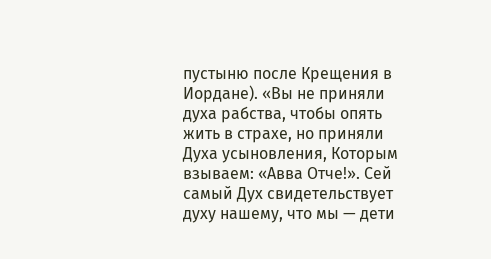пустыню после Крещения в Иордане). «Вы не приняли духа рабства, чтобы опять жить в страхе, но приняли Духа усыновления, Которым взываем: «Авва Отче!». Сей самый Дух свидетельствует духу нашему, что мы — дети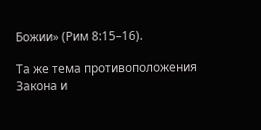Божии» (Рим 8:15–16).

Та же тема противоположения Закона и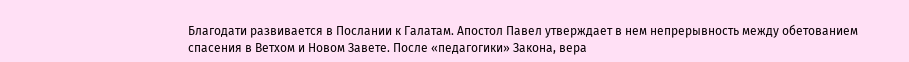Благодати развивается в Послании к Галатам. Апостол Павел утверждает в нем непрерывность между обетованием спасения в Ветхом и Новом Завете. После «педагогики» Закона, вера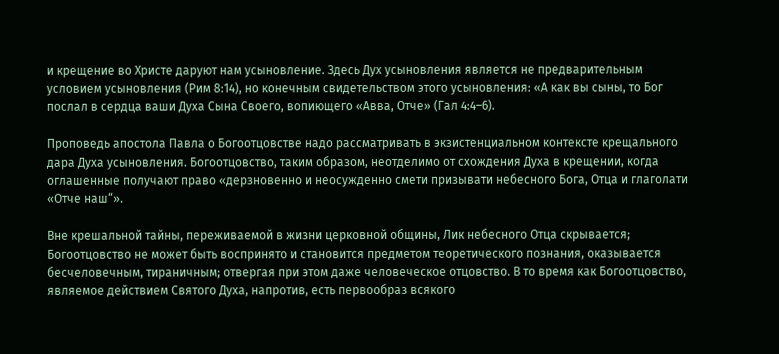и крещение во Христе даруют нам усыновление. Здесь Дух усыновления является не предварительным условием усыновления (Рим 8:14), но конечным свидетельством этого усыновления: «А как вы сыны, то Бог послал в сердца ваши Духа Сына Своего, вопиющего «Авва, Отче» (Гал 4:4–6).

Проповедь апостола Павла о Богоотцовстве надо рассматривать в экзистенциальном контексте крещального дара Духа усыновления. Богоотцовство, таким образом, неотделимо от схождения Духа в крещении, когда оглашенные получают право «дерзновенно и неосужденно смети призывати небесного Бога, Отца и глаголати «Отче наш“».

Вне крешальной тайны, переживаемой в жизни церковной общины, Лик небесного Отца скрывается; Богоотцовство не может быть воспринято и становится предметом теоретического познания, оказывается бесчеловечным, тираничным; отвергая при этом даже человеческое отцовство. В то время как Богоотцовство, являемое действием Святого Духа, напротив, есть первообраз всякого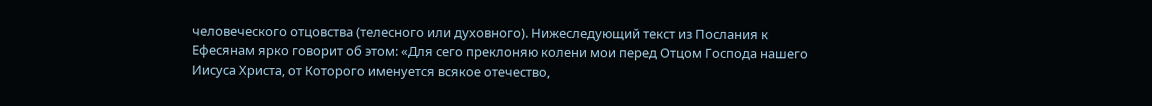человеческого отцовства (телесного или духовного). Нижеследующий текст из Послания к Ефесянам ярко говорит об этом: «Для сего преклоняю колени мои перед Отцом Господа нашего Иисуса Христа, от Которого именуется всякое отечество,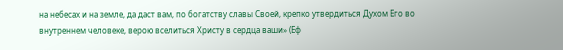на небесах и на земле, да даст вам, по богатству славы Своей, крепко утвердиться Духом Его во внутреннем человеке, верою вселиться Христу в сердца ваши» (Еф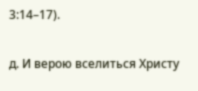3:14–17).

д. И верою вселиться Христу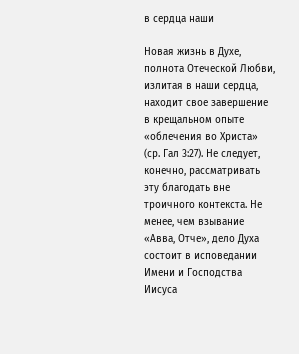в сердца наши

Новая жизнь в Духе, полнота Отеческой Любви, излитая в наши сердца, находит свое завершение в крещальном опыте «облечения во Христа» (ср. Гал 3:27). Не следует, конечно, рассматривать эту благодать вне троичного контекста. Не менее, чем взывание «Авва, Отче», дело Духа состоит в исповедании Имени и Господства Иисуса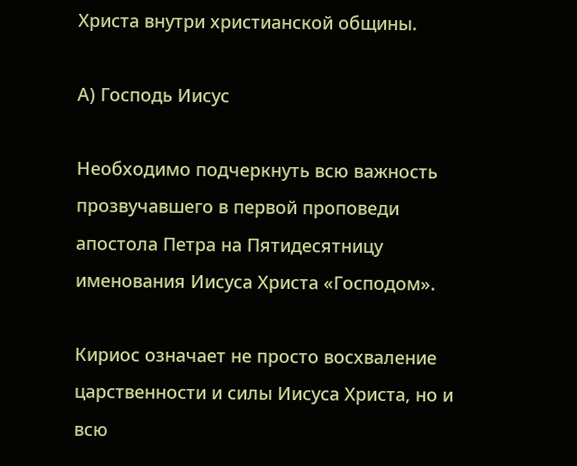Христа внутри христианской общины.

А) Господь Иисус

Необходимо подчеркнуть всю важность прозвучавшего в первой проповеди апостола Петра на Пятидесятницу именования Иисуса Христа «Господом».

Кириос означает не просто восхваление царственности и силы Иисуса Христа, но и всю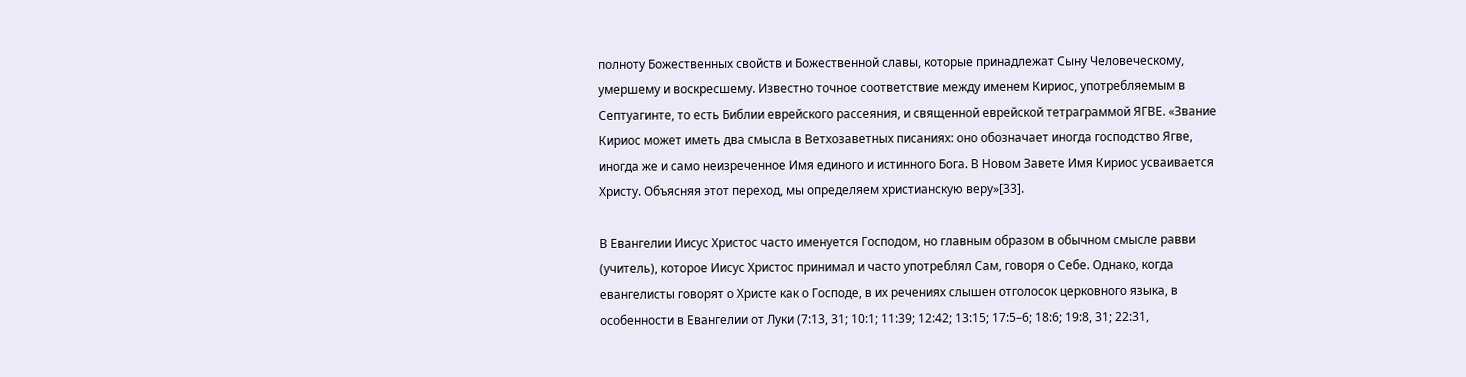полноту Божественных свойств и Божественной славы, которые принадлежат Сыну Человеческому, умершему и воскресшему. Известно точное соответствие между именем Кириос, употребляемым в Септуагинте, то есть Библии еврейского рассеяния, и священной еврейской тетраграммой ЯГВЕ. «Звание Кириос может иметь два смысла в Ветхозаветных писаниях: оно обозначает иногда господство Ягве, иногда же и само неизреченное Имя единого и истинного Бога. В Новом Завете Имя Кириос усваивается Христу. Объясняя этот переход, мы определяем христианскую веру»[33].

В Евангелии Иисус Христос часто именуется Господом, но главным образом в обычном смысле равви (учитель), которое Иисус Христос принимал и часто употреблял Сам, говоря о Себе. Однако, когда евангелисты говорят о Христе как о Господе, в их речениях слышен отголосок церковного языка, в особенности в Евангелии от Луки (7:13, 31; 10:1; 11:39; 12:42; 13:15; 17:5–6; 18:6; 19:8, 31; 22:31,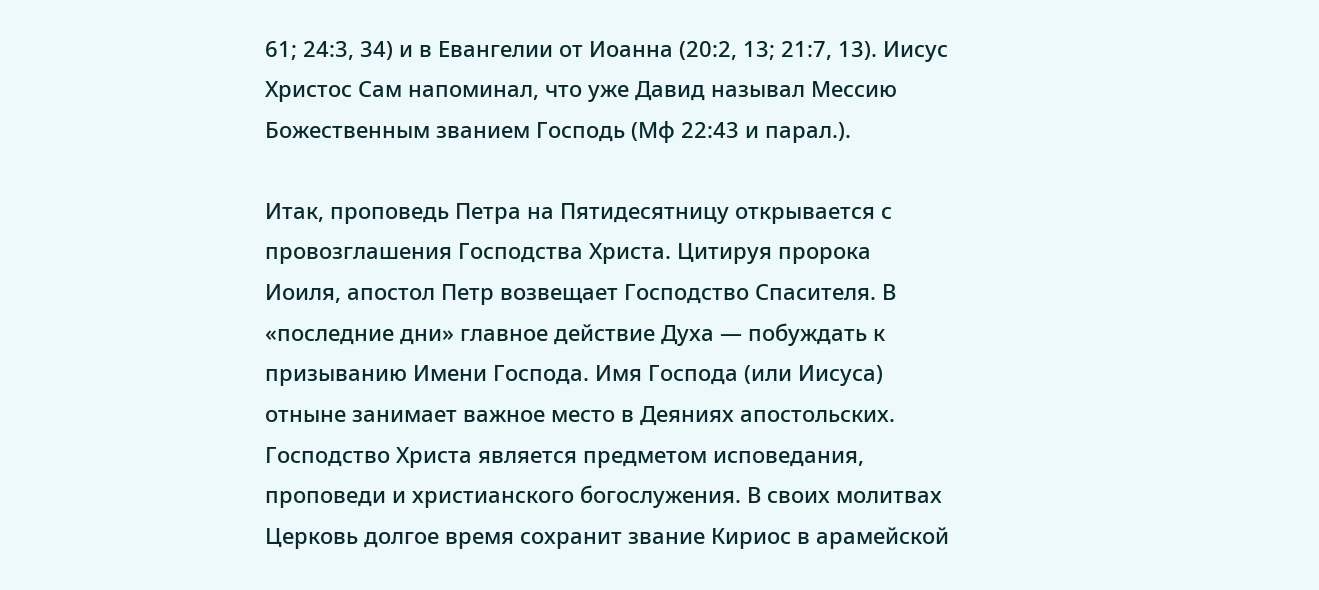61; 24:3, 34) и в Евангелии от Иоанна (20:2, 13; 21:7, 13). Иисус Христос Сам напоминал, что уже Давид называл Мессию Божественным званием Господь (Мф 22:43 и парал.).

Итак, проповедь Петра на Пятидесятницу открывается с провозглашения Господства Христа. Цитируя пророка Иоиля, апостол Петр возвещает Господство Спасителя. В «последние дни» главное действие Духа — побуждать к призыванию Имени Господа. Имя Господа (или Иисуса) отныне занимает важное место в Деяниях апостольских. Господство Христа является предметом исповедания, проповеди и христианского богослужения. В своих молитвах Церковь долгое время сохранит звание Кириос в арамейской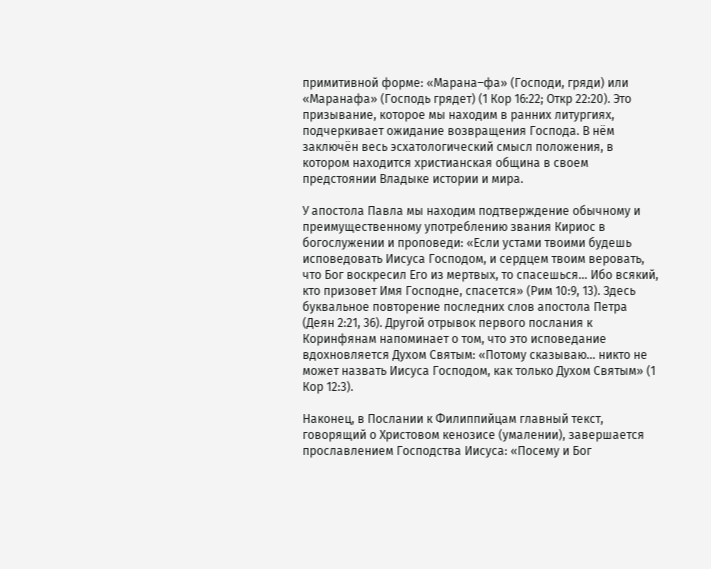примитивной форме: «Марана–фа» (Господи, гряди) или «Маранафа» (Господь грядет) (1 Кор 16:22; Откр 22:20). Это призывание, которое мы находим в ранних литургиях, подчеркивает ожидание возвращения Господа. В нём заключён весь эсхатологический смысл положения, в котором находится христианская община в своем предстоянии Владыке истории и мира.

У апостола Павла мы находим подтверждение обычному и преимущественному употреблению звания Кириос в богослужении и проповеди: «Если устами твоими будешь исповедовать Иисуса Господом, и сердцем твоим веровать, что Бог воскресил Его из мертвых, то спасешься… Ибо всякий, кто призовет Имя Господне, спасется» (Рим 10:9, 13). Здесь буквальное повторение последних слов апостола Петра (Деян 2:21, 36). Другой отрывок первого послания к Коринфянам напоминает о том, что это исповедание вдохновляется Духом Святым: «Потому сказываю… никто не может назвать Иисуса Господом, как только Духом Святым» (1 Кор 12:3).

Наконец, в Послании к Филиппийцам главный текст, говорящий о Христовом кенозисе (умалении), завершается прославлением Господства Иисуса: «Посему и Бог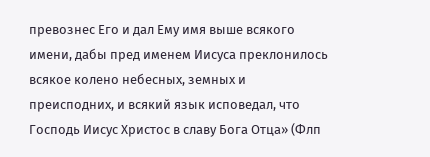превознес Его и дал Ему имя выше всякого имени, дабы пред именем Иисуса преклонилось всякое колено небесных, земных и преисподних, и всякий язык исповедал, что Господь Иисус Христос в славу Бога Отца» (Флп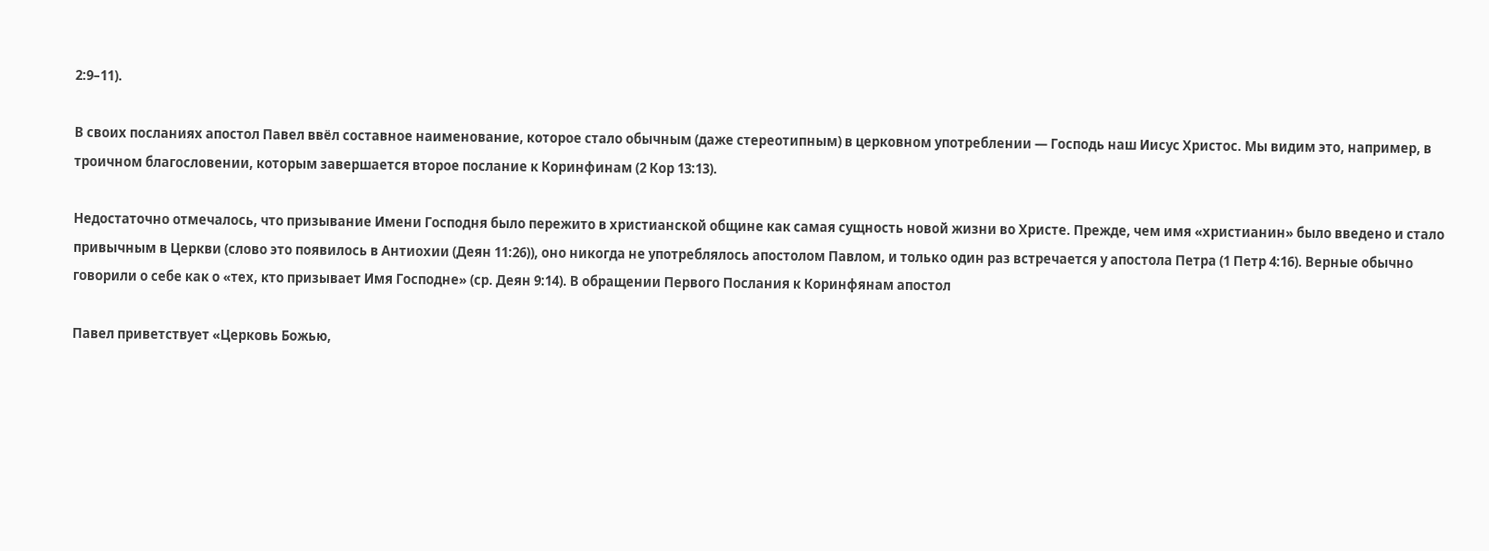2:9–11).

В своих посланиях апостол Павел ввёл составное наименование, которое стало обычным (даже стереотипным) в церковном употреблении — Господь наш Иисус Христос. Мы видим это, например, в троичном благословении, которым завершается второе послание к Коринфинам (2 Кор 13:13).

Недостаточно отмечалось, что призывание Имени Господня было пережито в христианской общине как самая сущность новой жизни во Христе. Прежде, чем имя «христианин» было введено и стало привычным в Церкви (слово это появилось в Антиохии (Деян 11:26)), оно никогда не употреблялось апостолом Павлом, и только один раз встречается у апостола Петра (1 Петр 4:16). Верные обычно говорили о себе как о «тех, кто призывает Имя Господне» (ср. Деян 9:14). В обращении Первого Послания к Коринфянам апостол

Павел приветствует «Церковь Божью,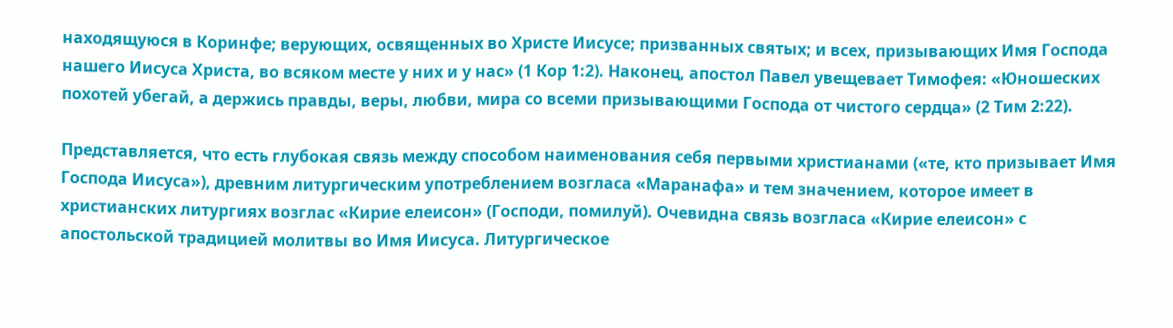находящуюся в Коринфе; верующих, освященных во Христе Иисусе; призванных святых; и всех, призывающих Имя Господа нашего Иисуса Христа, во всяком месте у них и у нас» (1 Кор 1:2). Наконец, апостол Павел увещевает Тимофея: «Юношеских похотей убегай, а держись правды, веры, любви, мира со всеми призывающими Господа от чистого сердца» (2 Тим 2:22).

Представляется, что есть глубокая связь между способом наименования себя первыми христианами («те, кто призывает Имя Господа Иисуса»), древним литургическим употреблением возгласа «Маранафа» и тем значением, которое имеет в христианских литургиях возглас «Кирие елеисон» (Господи, помилуй). Очевидна связь возгласа «Кирие елеисон» с апостольской традицией молитвы во Имя Иисуса. Литургическое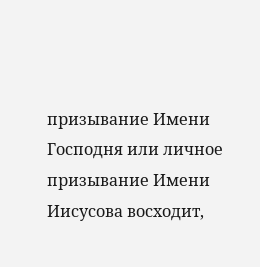призывание Имени Господня или личное призывание Имени Иисусова восходит,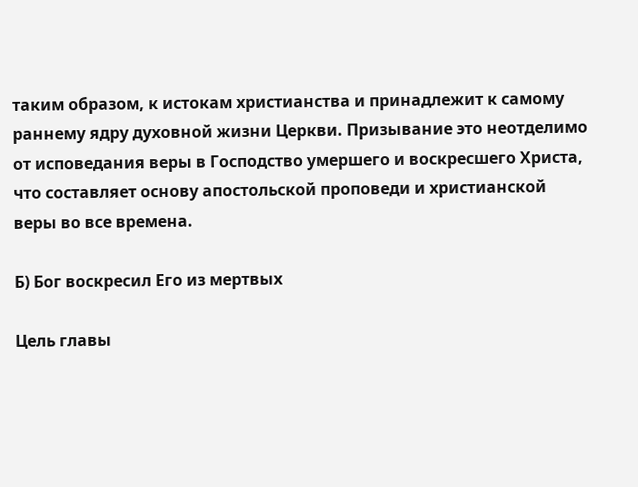таким образом, к истокам христианства и принадлежит к самому раннему ядру духовной жизни Церкви. Призывание это неотделимо от исповедания веры в Господство умершего и воскресшего Христа, что составляет основу апостольской проповеди и христианской веры во все времена.

Б) Бог воскресил Его из мертвых

Цель главы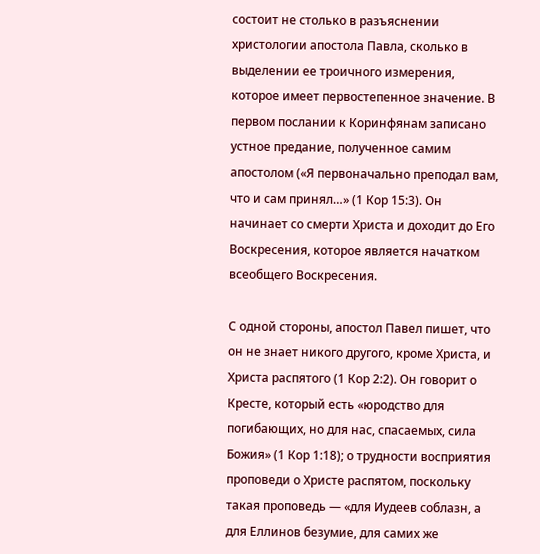состоит не столько в разъяснении христологии апостола Павла, сколько в выделении ее троичного измерения, которое имеет первостепенное значение. В первом послании к Коринфянам записано устное предание, полученное самим апостолом («Я первоначально преподал вам, что и сам принял…» (1 Кор 15:3). Он начинает со смерти Христа и доходит до Его Воскресения, которое является начатком всеобщего Воскресения.

С одной стороны, апостол Павел пишет, что он не знает никого другого, кроме Христа, и Христа распятого (1 Кор 2:2). Он говорит о Кресте, который есть «юродство для погибающих, но для нас, спасаемых, сила Божия» (1 Кор 1:18); о трудности восприятия проповеди о Христе распятом, поскольку такая проповедь — «для Иудеев соблазн, а для Еллинов безумие, для самих же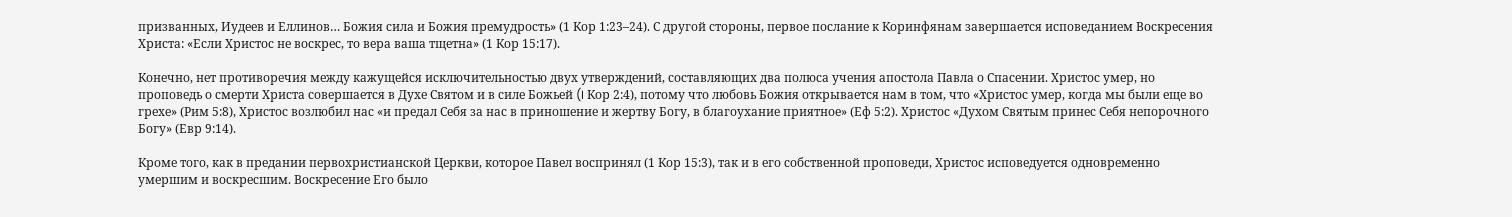призванных, Иудеев и Еллинов… Божия сила и Божия премудрость» (1 Кор 1:23–24). С другой стороны, первое послание к Коринфянам завершается исповеданием Воскресения Христа: «Если Христос не воскрес, то вера ваша тщетна» (1 Кор 15:17).

Конечно, нет противоречия между кажущейся исключительностью двух утверждений, составляющих два полюса учения апостола Павла о Спасении. Христос умер, но проповедь о смерти Христа совершается в Духе Святом и в силе Божьей (I Кор 2:4), потому что любовь Божия открывается нам в том, что «Христос умер, когда мы были еще во грехе» (Рим 5:8), Христос возлюбил нас «и предал Себя за нас в приношение и жертву Богу, в благоухание приятное» (Еф 5:2). Христос «Духом Святым принес Себя непорочного Богу» (Евр 9:14).

Кроме того, как в предании первохристианской Церкви, которое Павел воспринял (1 Кор 15:3), так и в его собственной проповеди, Христос исповедуется одновременно умершим и воскресшим. Воскресение Его было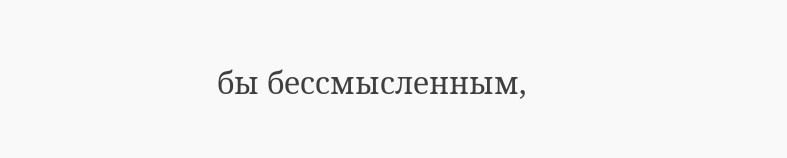бы бессмысленным,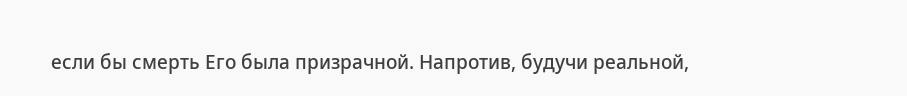если бы смерть Его была призрачной. Напротив, будучи реальной,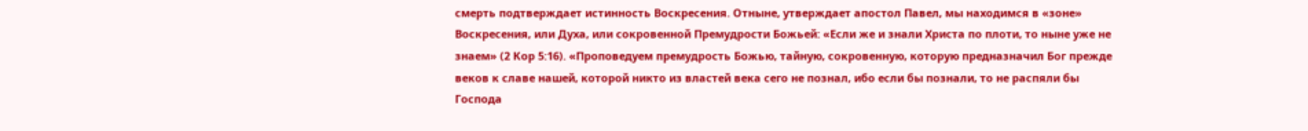смерть подтверждает истинность Воскресения. Отныне, утверждает апостол Павел, мы находимся в «зоне» Воскресения, или Духа, или сокровенной Премудрости Божьей: «Если же и знали Христа по плоти, то ныне уже не знаем» (2 Кор 5:16). «Проповедуем премудрость Божью, тайную, сокровенную, которую предназначил Бог прежде веков к славе нашей, которой никто из властей века сего не познал, ибо если бы познали, то не распяли бы Господа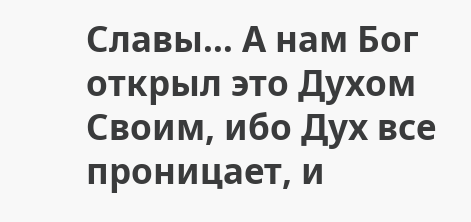Славы… А нам Бог открыл это Духом Своим, ибо Дух все проницает, и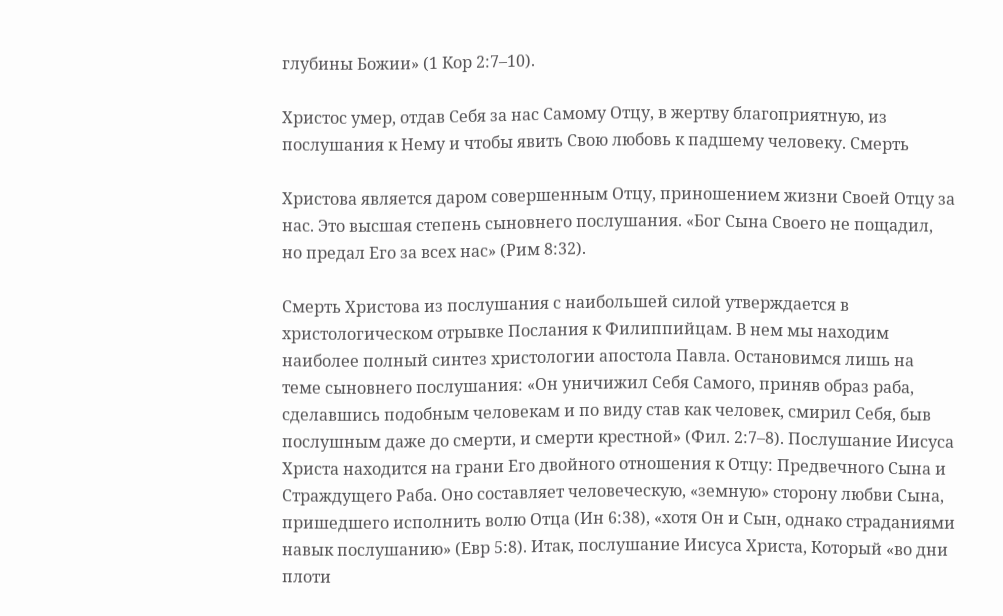глубины Божии» (1 Кор 2:7–10).

Христос умер, отдав Себя за нас Самому Отцу, в жертву благоприятную, из послушания к Нему и чтобы явить Свою любовь к падшему человеку. Смерть

Христова является даром совершенным Отцу, приношением жизни Своей Отцу за нас. Это высшая степень сыновнего послушания. «Бог Сына Своего не пощадил, но предал Его за всех нас» (Рим 8:32).

Смерть Христова из послушания с наибольшей силой утверждается в христологическом отрывке Послания к Филиппийцам. В нем мы находим наиболее полный синтез христологии апостола Павла. Остановимся лишь на теме сыновнего послушания: «Он уничижил Себя Самого, приняв образ раба, сделавшись подобным человекам и по виду став как человек, смирил Себя, быв послушным даже до смерти, и смерти крестной» (Фил. 2:7–8). Послушание Иисуса Христа находится на грани Его двойного отношения к Отцу: Предвечного Сына и Страждущего Раба. Оно составляет человеческую, «земную» сторону любви Сына, пришедшего исполнить волю Отца (Ин 6:38), «хотя Он и Сын, однако страданиями навык послушанию» (Евр 5:8). Итак, послушание Иисуса Христа, Который «во дни плоти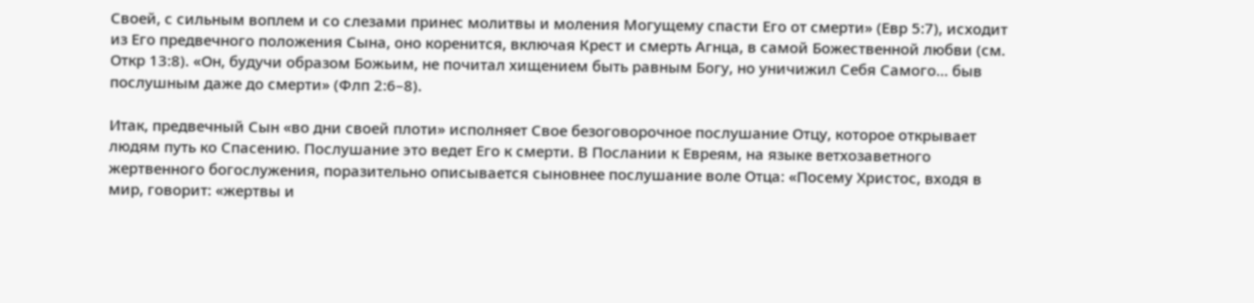Своей, с сильным воплем и со слезами принес молитвы и моления Могущему спасти Его от смерти» (Евр 5:7), исходит из Его предвечного положения Сына, оно коренится, включая Крест и смерть Агнца, в самой Божественной любви (см. Откр 13:8). «Он, будучи образом Божьим, не почитал хищением быть равным Богу, но уничижил Себя Самого… быв послушным даже до смерти» (Флп 2:6–8).

Итак, предвечный Сын «во дни своей плоти» исполняет Свое безоговорочное послушание Отцу, которое открывает людям путь ко Спасению. Послушание это ведет Его к смерти. В Послании к Евреям, на языке ветхозаветного жертвенного богослужения, поразительно описывается сыновнее послушание воле Отца: «Посему Христос, входя в мир, говорит: «жертвы и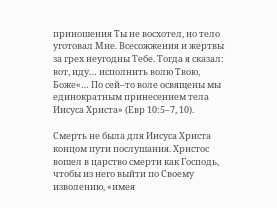приношения Ты не восхотел, но тело уготовал Мне. Всесожжения и жертвы за грех неугодны Тебе. Тогда я сказал: вот, иду… исполнить волю Твою, Боже«… По сей–тο воле освящены мы единократным принесением тела Иисуса Христа» (Евр 10:5–7, 10).

Смерть не была для Иисуса Христа концом пути послушания. Христос вошел в царство смерти как Господь, чтобы из него выйти по Своему изволению, «имея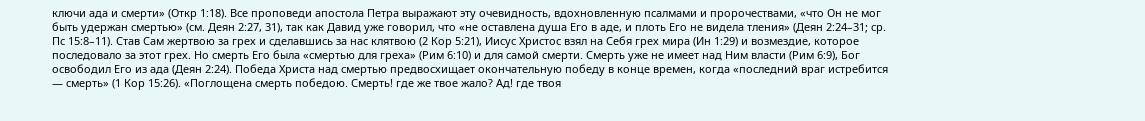ключи ада и смерти» (Откр 1:18). Все проповеди апостола Петра выражают эту очевидность, вдохновленную псалмами и пророчествами, «что Он не мог быть удержан смертью» (см. Деян 2:27, 31), так как Давид уже говорил, что «не оставлена душа Его в аде, и плоть Его не видела тления» (Деян 2:24–31; ср. Пс 15:8–11). Став Сам жертвою за грех и сделавшись за нас клятвою (2 Кор 5:21), Иисус Христос взял на Себя грех мира (Ин 1:29) и возмездие, которое последовало за этот грех. Но смерть Его была «смертью для греха» (Рим 6:10) и для самой смерти. Смерть уже не имеет над Ним власти (Рим 6:9), Бог освободил Его из ада (Деян 2:24). Победа Христа над смертью предвосхищает окончательную победу в конце времен, когда «последний враг истребится — смерть» (1 Кор 15:26). «Поглощена смерть победою. Смерть! где же твое жало? Ад! где твоя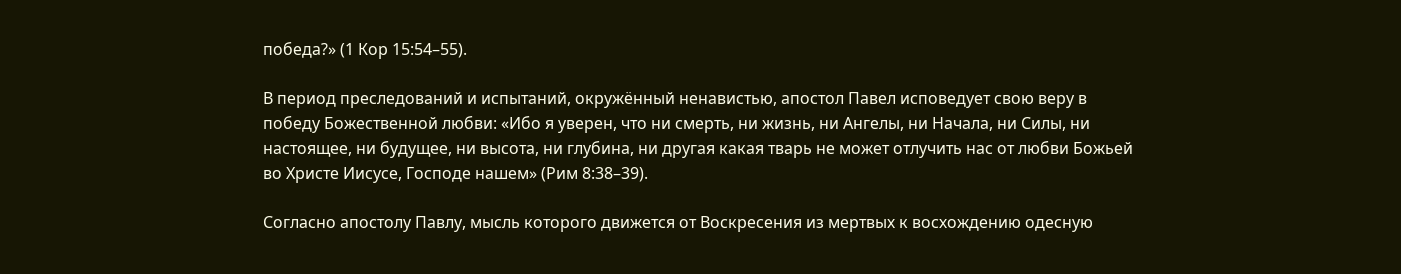победа?» (1 Кор 15:54–55).

В период преследований и испытаний, окружённый ненавистью, апостол Павел исповедует свою веру в победу Божественной любви: «Ибо я уверен, что ни смерть, ни жизнь, ни Ангелы, ни Начала, ни Силы, ни настоящее, ни будущее, ни высота, ни глубина, ни другая какая тварь не может отлучить нас от любви Божьей во Христе Иисусе, Господе нашем» (Рим 8:38–39).

Согласно апостолу Павлу, мысль которого движется от Воскресения из мертвых к восхождению одесную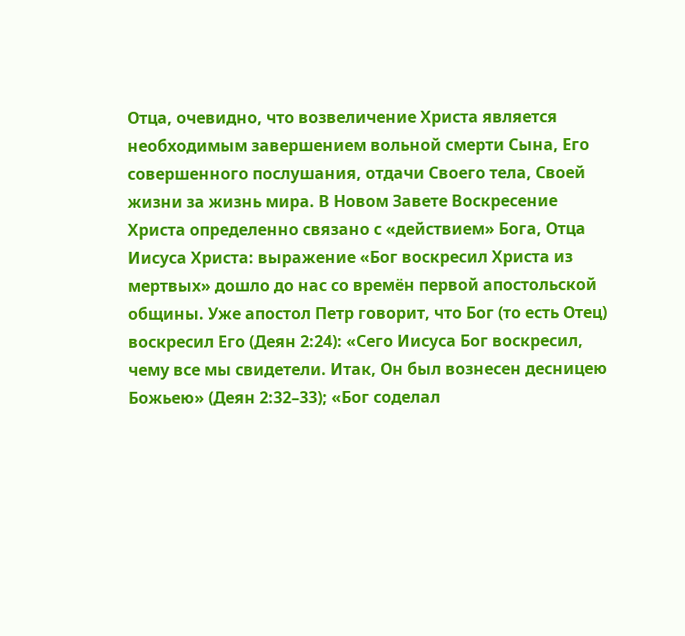Отца, очевидно, что возвеличение Христа является необходимым завершением вольной смерти Сына, Его совершенного послушания, отдачи Своего тела, Своей жизни за жизнь мира. В Новом Завете Воскресение Христа определенно связано с «действием» Бога, Отца Иисуса Христа: выражение «Бог воскресил Христа из мертвых» дошло до нас со времён первой апостольской общины. Уже апостол Петр говорит, что Бог (то есть Отец) воскресил Его (Деян 2:24): «Сего Иисуса Бог воскресил, чему все мы свидетели. Итак, Он был вознесен десницею Божьею» (Деян 2:32–33); «Бог соделал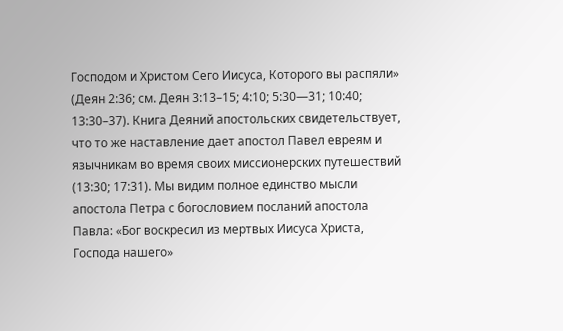Господом и Христом Сего Иисуса, Которого вы распяли» (Деян 2:36; см. Деян 3:13–15; 4:10; 5:30—31; 10:40; 13:30–37). Книга Деяний апостольских свидетельствует, что то же наставление дает апостол Павел евреям и язычникам во время своих миссионерских путешествий (13:30; 17:31). Мы видим полное единство мысли апостола Петра с богословием посланий апостола Павла: «Бог воскресил из мертвых Иисуса Христа, Господа нашего»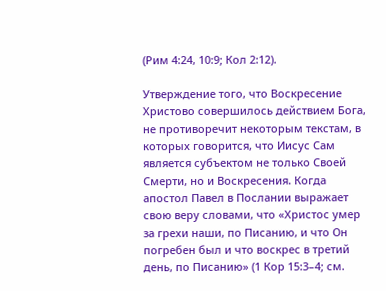(Рим 4:24, 10:9; Кол 2:12).

Утверждение того, что Воскресение Христово совершилось действием Бога, не противоречит некоторым текстам, в которых говорится, что Иисус Сам является субъектом не только Своей Смерти, но и Воскресения. Когда апостол Павел в Послании выражает свою веру словами, что «Христос умер за грехи наши, по Писанию, и что Он погребен был и что воскрес в третий день, по Писанию» (1 Кор 15:3–4; см.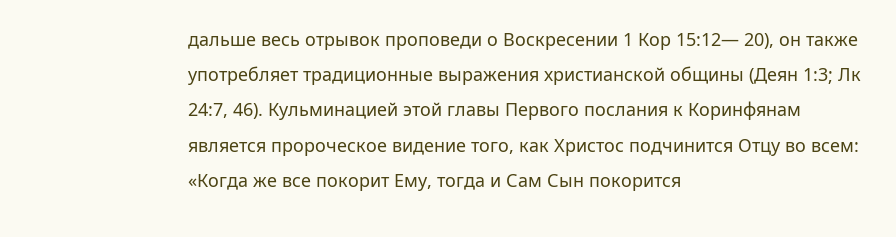дальше весь отрывок проповеди о Воскресении 1 Кор 15:12— 20), он также употребляет традиционные выражения христианской общины (Деян 1:3; Лк 24:7, 46). Кульминацией этой главы Первого послания к Коринфянам является пророческое видение того, как Христос подчинится Отцу во всем: «Когда же все покорит Ему, тогда и Сам Сын покорится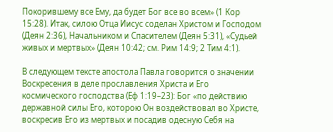Покорившему все Ему, да будет Бог все во всем» (1 Кор 15:28). Итак, силою Отца Иисус соделан Христом и Господом (Деян 2:36), Начальником и Спасителем (Деян 5:31), «Судьей живых и мертвых» (Деян 10:42; см. Рим 14:9; 2 Тим 4:1).

В следующем тексте апостола Павла говорится о значении Воскресения в деле прославления Христа и Его космического господства (Еф 1:19–23): Бог «по действию державной силы Его, которою Он воздействовал во Христе, воскресив Его из мертвых и посадив одесную Себя на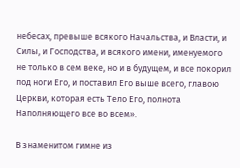небесах, превыше всякого Начальства, и Власти, и Силы, и Господства, и всякого имени, именуемого не только в сем веке, но и в будущем, и все покорил под ноги Его, и поставил Его выше всего, главою Церкви, которая есть Тело Его, полнота Наполняющего все во всем».

В знаменитом гимне из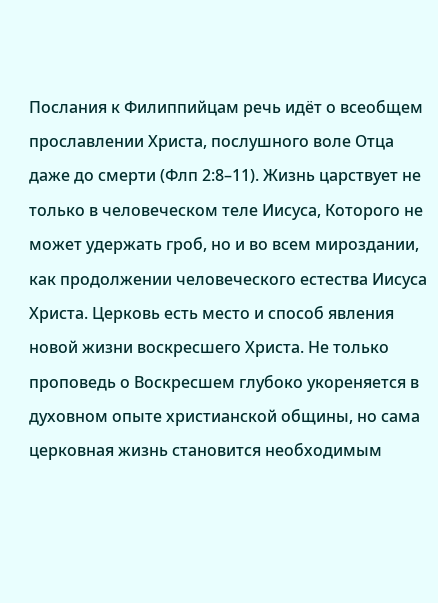Послания к Филиппийцам речь идёт о всеобщем прославлении Христа, послушного воле Отца даже до смерти (Флп 2:8–11). Жизнь царствует не только в человеческом теле Иисуса, Которого не может удержать гроб, но и во всем мироздании, как продолжении человеческого естества Иисуса Христа. Церковь есть место и способ явления новой жизни воскресшего Христа. Не только проповедь о Воскресшем глубоко укореняется в духовном опыте христианской общины, но сама церковная жизнь становится необходимым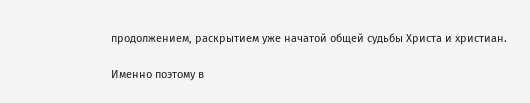продолжением, раскрытием уже начатой общей судьбы Христа и христиан.

Именно поэтому в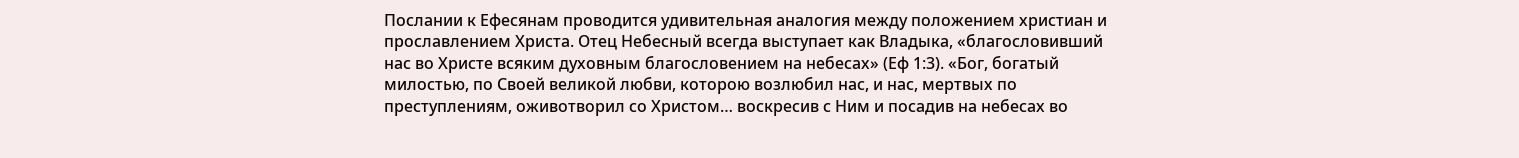Послании к Ефесянам проводится удивительная аналогия между положением христиан и прославлением Христа. Отец Небесный всегда выступает как Владыка, «благословивший нас во Христе всяким духовным благословением на небесах» (Еф 1:3). «Бог, богатый милостью, по Своей великой любви, которою возлюбил нас, и нас, мертвых по преступлениям, оживотворил со Христом… воскресив с Ним и посадив на небесах во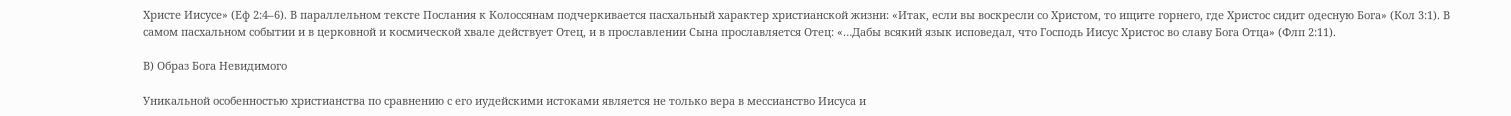Христе Иисусе» (Еф 2:4–6). В параллельном тексте Послания к Колоссянам подчеркивается пасхальный характер христианской жизни: «Итак, если вы воскресли со Христом, то ищите горнего, где Христос сидит одесную Бога» (Кол 3:1). В самом пасхальном событии и в церковной и космической хвале действует Отец, и в прославлении Сына прославляется Отец: «…Дабы всякий язык исповедал, что Господь Иисус Христос во славу Бога Отца» (Флп 2:11).

В) Образ Бога Невидимого

Уникальной особенностью христианства по сравнению с его иудейскими истоками является не только вера в мессианство Иисуса и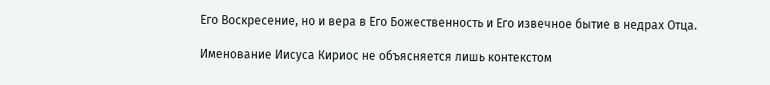Его Воскресение, но и вера в Его Божественность и Его извечное бытие в недрах Отца.

Именование Иисуса Кириос не объясняется лишь контекстом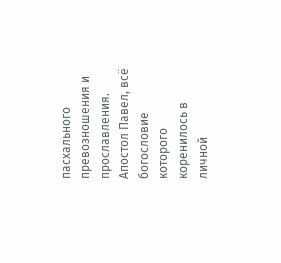пасхального превозношения и прославления. Апостол Павел, всё богословие которого коренилось в личной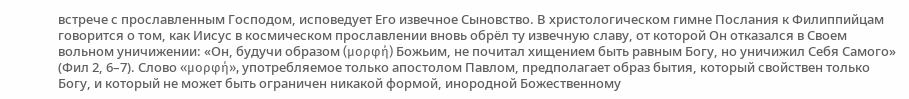встрече с прославленным Господом, исповедует Его извечное Сыновство. В христологическом гимне Послания к Филиппийцам говорится о том, как Иисус в космическом прославлении вновь обрёл ту извечную славу, от которой Он отказался в Своем вольном уничижении: «Он, будучи образом (μορφή) Божьим, не почитал хищением быть равным Богу, но уничижил Себя Самого» (Фил 2, 6–7). Слово «μορφή», употребляемое только апостолом Павлом, предполагает образ бытия, который свойствен только Богу, и который не может быть ограничен никакой формой, инородной Божественному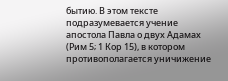бытию. В этом тексте подразумевается учение апостола Павла о двух Адамах (Рим 5; 1 Кор 15), в котором противополагается уничижение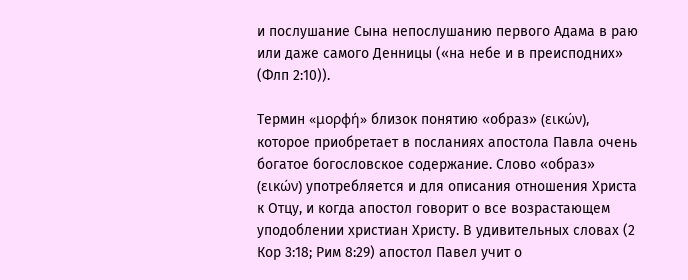и послушание Сына непослушанию первого Адама в раю или даже самого Денницы («на небе и в преисподних» (Флп 2:10)).

Термин «μορφή» близок понятию «образ» (εικών), которое приобретает в посланиях апостола Павла очень богатое богословское содержание. Слово «образ» (εικών) употребляется и для описания отношения Христа к Отцу, и когда апостол говорит о все возрастающем уподоблении христиан Христу. В удивительных словах (2 Кор 3:18; Рим 8:29) апостол Павел учит о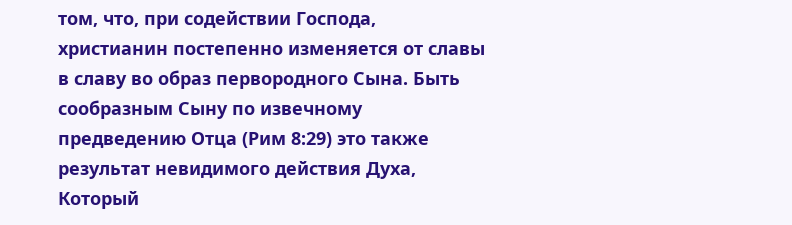том, что, при содействии Господа, христианин постепенно изменяется от славы в славу во образ первородного Сына. Быть сообразным Сыну по извечному предведению Отца (Рим 8:29) это также результат невидимого действия Духа, Который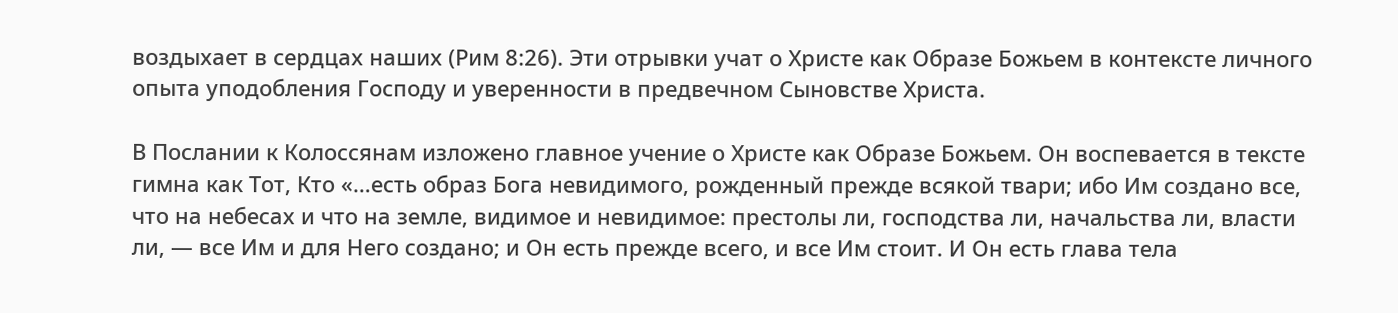воздыхает в сердцах наших (Рим 8:26). Эти отрывки учат о Христе как Образе Божьем в контексте личного опыта уподобления Господу и уверенности в предвечном Сыновстве Христа.

В Послании к Колоссянам изложено главное учение о Христе как Образе Божьем. Он воспевается в тексте гимна как Тот, Кто «…есть образ Бога невидимого, рожденный прежде всякой твари; ибо Им создано все, что на небесах и что на земле, видимое и невидимое: престолы ли, господства ли, начальства ли, власти ли, — все Им и для Него создано; и Он есть прежде всего, и все Им стоит. И Он есть глава тела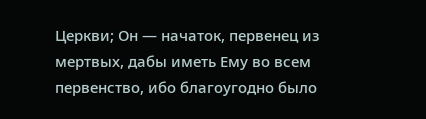Церкви; Он — начаток, первенец из мертвых, дабы иметь Ему во всем первенство, ибо благоугодно было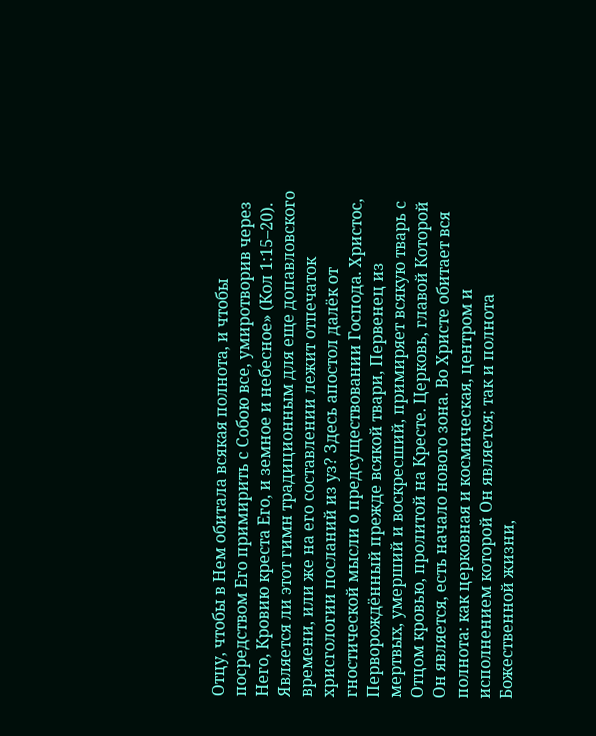Отцу, чтобы в Нем обитала всякая полнота, и чтобы посредством Его примирить с Собою все, умиротворив через Него, Кровию креста Его, и земное и небесное» (Кол 1:15–20). Является ли этот гимн традиционным для еще допавловского времени, или же на его составлении лежит отпечаток хрисгологии посланий из уз? Здесь апостол далёк от гностической мысли о предсуществовании Господа. Христос, Перворождённый прежде всякой твари, Первенец из мертвых, умерший и воскресший, примиряет всякую тварь с Отцом кровью, пролитой на Кресте. Церковь, главой Которой Он является, есть начало нового зона. Во Христе обитает вся полнота: как церковная и космическая, центром и исполнением которой Он является; так и полнота Божественной жизни,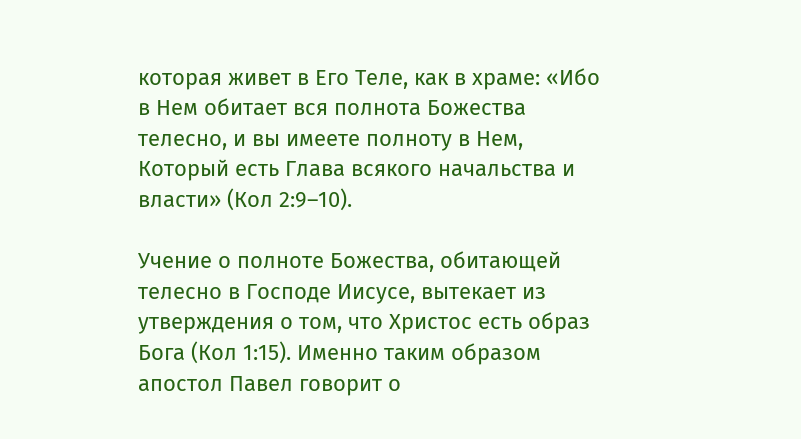которая живет в Его Теле, как в храме: «Ибо в Нем обитает вся полнота Божества телесно, и вы имеете полноту в Нем, Который есть Глава всякого начальства и власти» (Кол 2:9–10).

Учение о полноте Божества, обитающей телесно в Господе Иисусе, вытекает из утверждения о том, что Христос есть образ Бога (Кол 1:15). Именно таким образом апостол Павел говорит о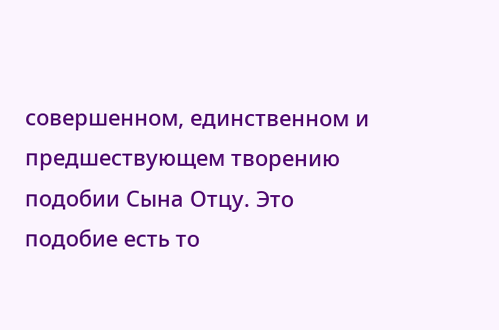совершенном, единственном и предшествующем творению подобии Сына Отцу. Это подобие есть то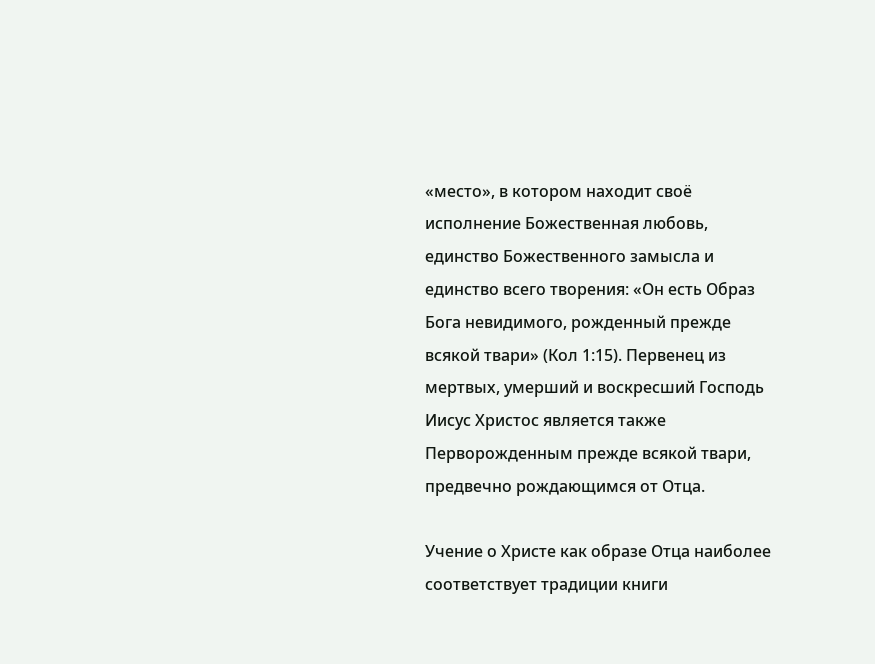«место», в котором находит своё исполнение Божественная любовь, единство Божественного замысла и единство всего творения: «Он есть Образ Бога невидимого, рожденный прежде всякой твари» (Кол 1:15). Первенец из мертвых, умерший и воскресший Господь Иисус Христос является также Перворожденным прежде всякой твари, предвечно рождающимся от Отца.

Учение о Христе как образе Отца наиболее соответствует традиции книги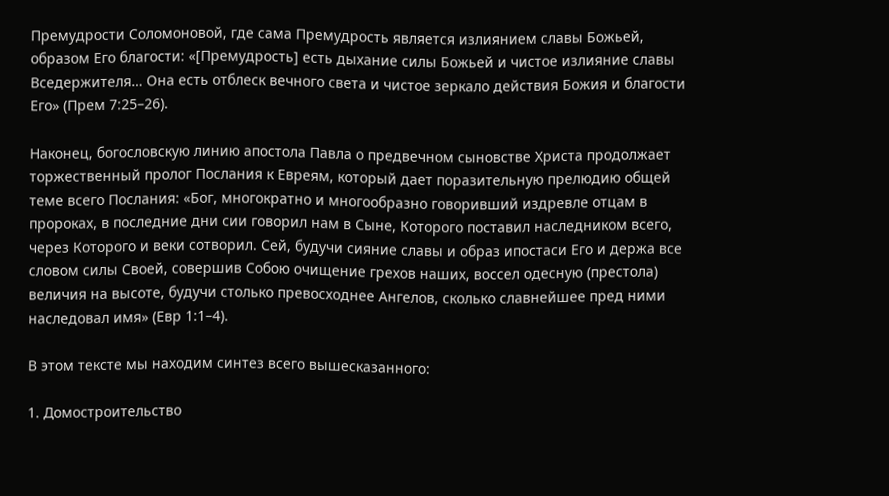Премудрости Соломоновой, где сама Премудрость является излиянием славы Божьей, образом Его благости: «[Премудрость] есть дыхание силы Божьей и чистое излияние славы Вседержителя… Она есть отблеск вечного света и чистое зеркало действия Божия и благости Его» (Прем 7:25–26).

Наконец, богословскую линию апостола Павла о предвечном сыновстве Христа продолжает торжественный пролог Послания к Евреям, который дает поразительную прелюдию общей теме всего Послания: «Бог, многократно и многообразно говоривший издревле отцам в пророках, в последние дни сии говорил нам в Сыне, Которого поставил наследником всего, через Которого и веки сотворил. Сей, будучи сияние славы и образ ипостаси Его и держа все словом силы Своей, совершив Собою очищение грехов наших, воссел одесную (престола) величия на высоте, будучи столько превосходнее Ангелов, сколько славнейшее пред ними наследовал имя» (Евр 1:1–4).

В этом тексте мы находим синтез всего вышесказанного:

1. Домостроительство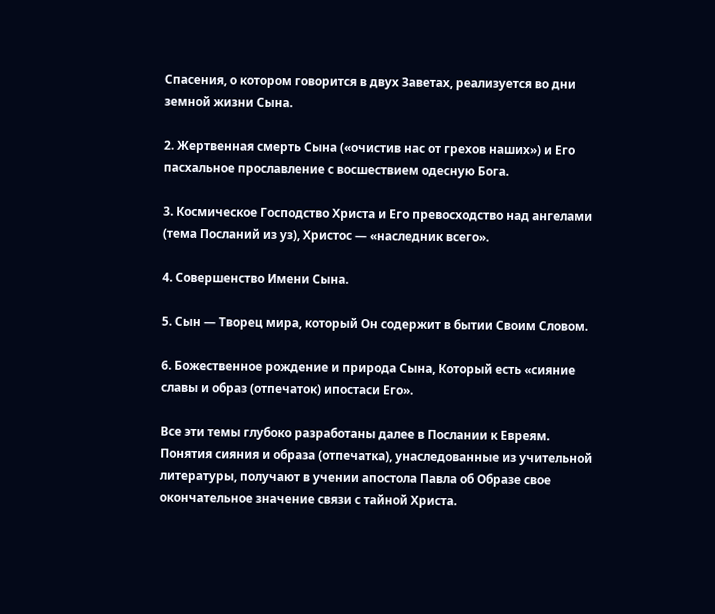Спасения, о котором говорится в двух Заветах, реализуется во дни земной жизни Сына.

2. Жертвенная смерть Сына («очистив нас от грехов наших») и Его пасхальное прославление с восшествием одесную Бога.

3. Космическое Господство Христа и Его превосходство над ангелами (тема Посланий из уз), Христос — «наследник всего».

4. Совершенство Имени Сына.

5. Сын — Творец мира, который Он содержит в бытии Своим Словом.

6. Божественное рождение и природа Сына, Который есть «сияние славы и образ (отпечаток) ипостаси Его».

Все эти темы глубоко разработаны далее в Послании к Евреям. Понятия сияния и образа (отпечатка), унаследованные из учительной литературы, получают в учении апостола Павла об Образе свое окончательное значение связи с тайной Христа.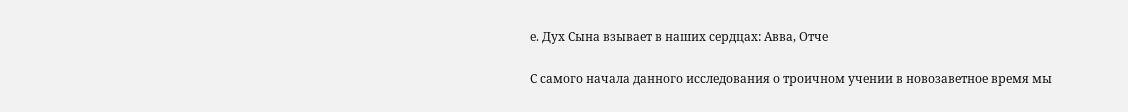е. Дух Сына взывает в наших сердцах: Авва, Отче

С самого начала данного исследования о троичном учении в новозаветное время мы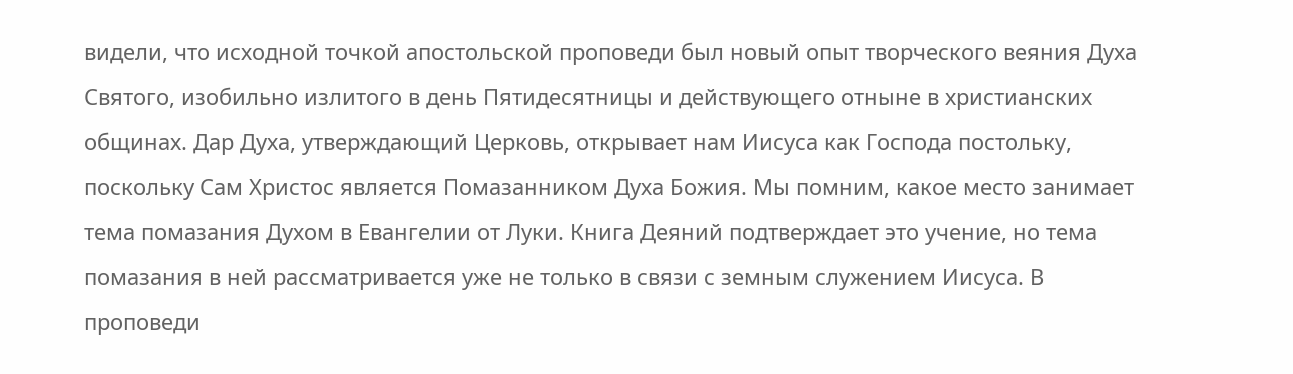видели, что исходной точкой апостольской проповеди был новый опыт творческого веяния Духа Святого, изобильно излитого в день Пятидесятницы и действующего отныне в христианских общинах. Дар Духа, утверждающий Церковь, открывает нам Иисуса как Господа постольку, поскольку Сам Христос является Помазанником Духа Божия. Мы помним, какое место занимает тема помазания Духом в Евангелии от Луки. Книга Деяний подтверждает это учение, но тема помазания в ней рассматривается уже не только в связи с земным служением Иисуса. В проповеди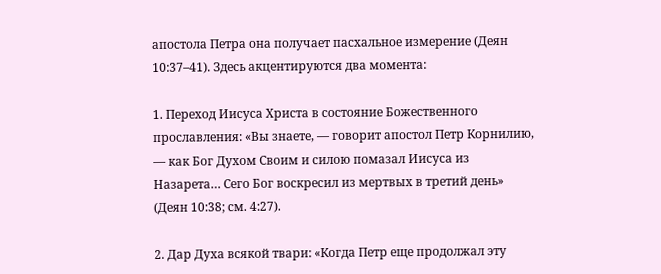апостола Петра она получает пасхальное измерение (Деян 10:37–41). Здесь акцентируются два момента:

1. Переход Иисуса Христа в состояние Божественного прославления: «Вы знаете, — говорит апостол Петр Корнилию, — как Бог Духом Своим и силою помазал Иисуса из Назарета… Сего Бог воскресил из мертвых в третий день» (Деян 10:38; см. 4:27).

2. Дар Духа всякой твари: «Когда Петр еще продолжал эту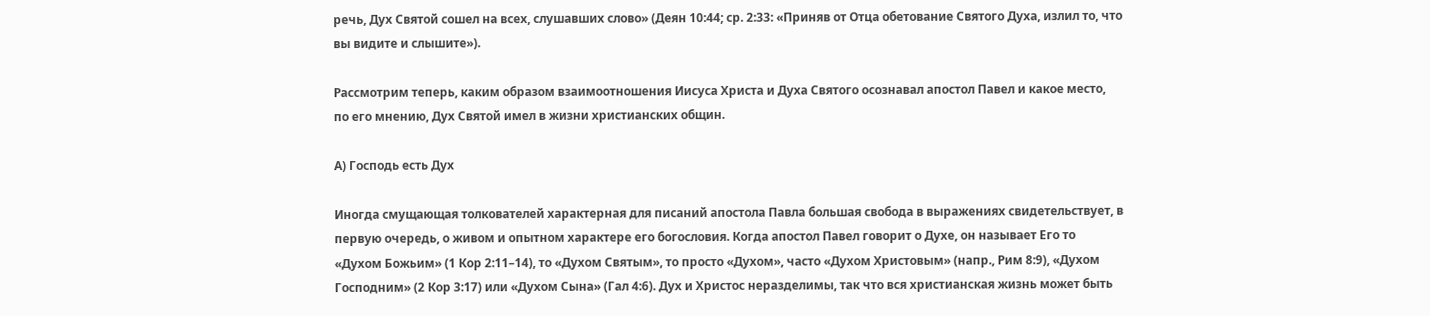речь, Дух Святой сошел на всех, слушавших слово» (Деян 10:44; ср. 2:33: «Приняв от Отца обетование Святого Духа, излил то, что вы видите и слышите»).

Рассмотрим теперь, каким образом взаимоотношения Иисуса Христа и Духа Святого осознавал апостол Павел и какое место, по его мнению, Дух Святой имел в жизни христианских общин.

А) Господь есть Дух

Иногда смущающая толкователей характерная для писаний апостола Павла большая свобода в выражениях свидетельствует, в первую очередь, о живом и опытном характере его богословия. Когда апостол Павел говорит о Духе, он называет Его то «Духом Божьим» (1 Кор 2:11–14), то «Духом Святым», то просто «Духом», часто «Духом Христовым» (напр., Рим 8:9), «Духом Господним» (2 Кор 3:17) или «Духом Сына» (Гал 4:6). Дух и Христос неразделимы, так что вся христианская жизнь может быть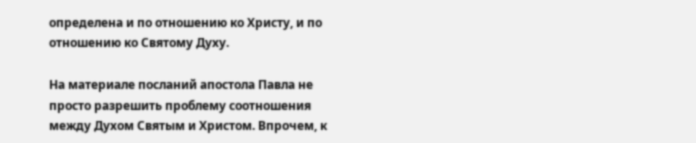определена и по отношению ко Христу, и по отношению ко Святому Духу.

На материале посланий апостола Павла не просто разрешить проблему соотношения между Духом Святым и Христом. Впрочем, к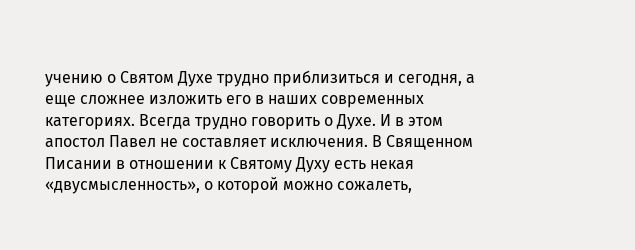учению о Святом Духе трудно приблизиться и сегодня, а еще сложнее изложить его в наших современных категориях. Всегда трудно говорить о Духе. И в этом апостол Павел не составляет исключения. В Священном Писании в отношении к Святому Духу есть некая «двусмысленность», о которой можно сожалеть,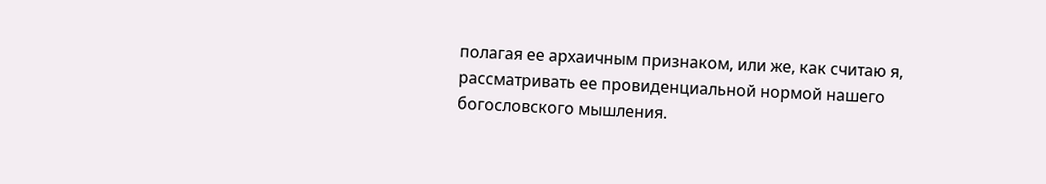полагая ее архаичным признаком, или же, как считаю я, рассматривать ее провиденциальной нормой нашего богословского мышления.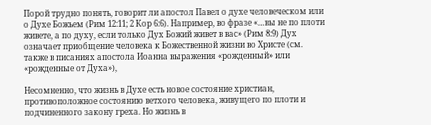Порой трудно понять, говорит ли апостол Павел о духе человеческом или о Духе Божьем (Рим 12:11; 2 Кор 6:6). Например, во фразе «…вы не по плоти живете, а по духу, если только Дух Божий живет в вас» (Рим 8:9) Дух означает приобщение человека к Божественной жизни во Христе (см. также в писаниях апостола Иоанна выражения «рожденный» или «рожденные от Духа»),

Несомненно, что жизнь в Духе есть новое состояние христиан, противоположное состоянию ветхого человека, живущего по плоти и подчиненного закону греха. Но жизнь в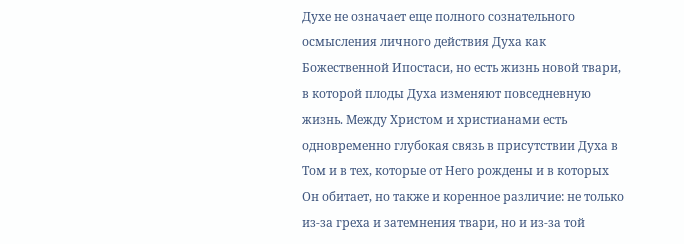Духе не означает еще полного сознательного осмысления личного действия Духа как Божественной Ипостаси, но есть жизнь новой твари, в которой плоды Духа изменяют повседневную жизнь. Между Христом и христианами есть одновременно глубокая связь в присутствии Духа в Том и в тех, которые от Него рождены и в которых Он обитает, но также и коренное различие: не только из‑за греха и затемнения твари, но и из‑за той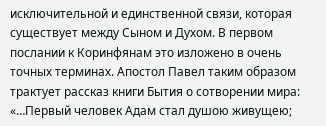исключительной и единственной связи, которая существует между Сыном и Духом. В первом послании к Коринфянам это изложено в очень точных терминах. Апостол Павел таким образом трактует рассказ книги Бытия о сотворении мира: «…Первый человек Адам стал душою живущею;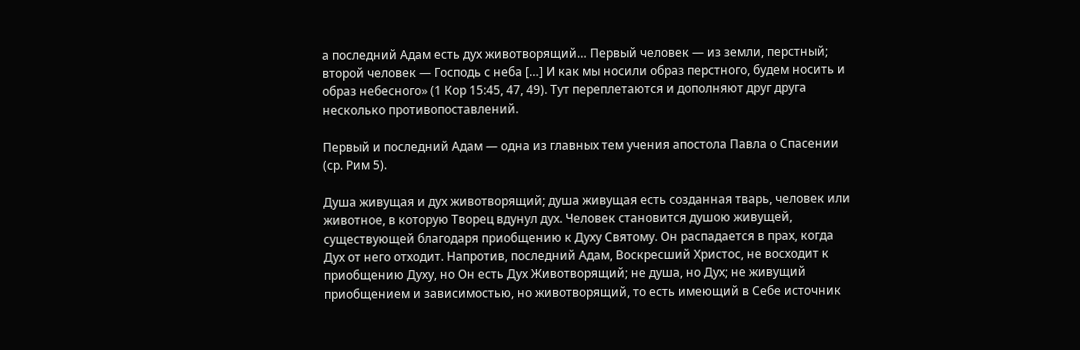а последний Адам есть дух животворящий… Первый человек — из земли, перстный; второй человек — Господь с неба […] И как мы носили образ перстного, будем носить и образ небесного» (1 Кор 15:45, 47, 49). Тут переплетаются и дополняют друг друга несколько противопоставлений.

Первый и последний Адам — одна из главных тем учения апостола Павла о Спасении (ср. Рим 5).

Душа живущая и дух животворящий; душа живущая есть созданная тварь, человек или животное, в которую Творец вдунул дух. Человек становится душою живущей, существующей благодаря приобщению к Духу Святому. Он распадается в прах, когда Дух от него отходит. Напротив, последний Адам, Воскресший Христос, не восходит к приобщению Духу, но Он есть Дух Животворящий; не душа, но Дух; не живущий приобщением и зависимостью, но животворящий, то есть имеющий в Себе источник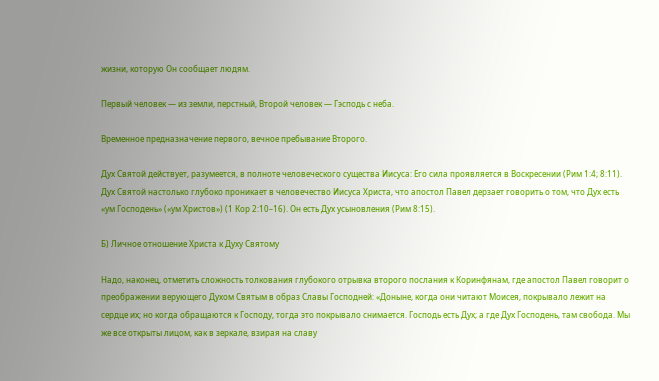жизни, которую Он сообщает людям.

Первый человек — из земли, перстный, Второй человек — Гэсподь с неба.

Временное предназначение первого, вечное пребывание Второго.

Дух Святой действует, разумеется, в полноте человеческого существа Иисуса: Его сила проявляется в Воскресении (Рим 1:4; 8:11). Дух Святой настолько глубоко проникает в человечество Иисуса Христа, что апостол Павел дерзает говорить о том, что Дух есть «ум Господень» («ум Христов») (1 Кор 2:10–16). Он есть Дух усыновления (Рим 8:15).

Б) Личное отношение Христа к Духу Святому

Надо, наконец, отметить сложность толкования глубокого отрывка второго послания к Коринфянам, где апостол Павел говорит о преображении верующего Духом Святым в образ Славы Господней: «Доныне, когда они читают Моисея, покрывало лежит на сердце их; но когда обращаются к Господу, тогда это покрывало снимается. Господь есть Дух; а где Дух Господень, там свобода. Мы же все открыты лицом, как в зеркале, взирая на славу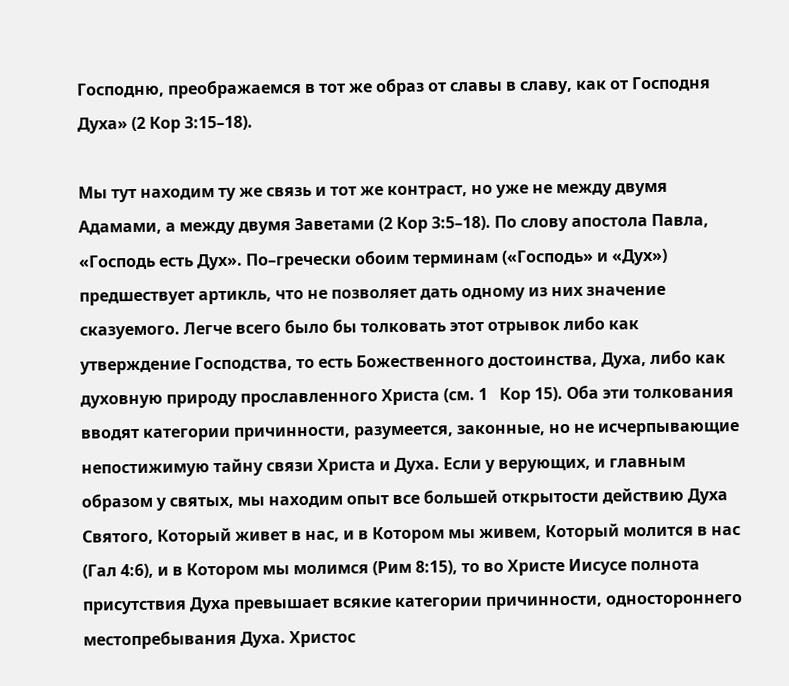Господню, преображаемся в тот же образ от славы в славу, как от Господня Духа» (2 Кор 3:15–18).

Мы тут находим ту же связь и тот же контраст, но уже не между двумя Адамами, а между двумя Заветами (2 Кор 3:5–18). По слову апостола Павла, «Господь есть Дух». По–гречески обоим терминам («Господь» и «Дух») предшествует артикль, что не позволяет дать одному из них значение сказуемого. Легче всего было бы толковать этот отрывок либо как утверждение Господства, то есть Божественного достоинства, Духа, либо как духовную природу прославленного Христа (см. 1   Кор 15). Оба эти толкования вводят категории причинности, разумеется, законные, но не исчерпывающие непостижимую тайну связи Христа и Духа. Если у верующих, и главным образом у святых, мы находим опыт все большей открытости действию Духа Святого, Который живет в нас, и в Котором мы живем, Который молится в нас (Гал 4:6), и в Котором мы молимся (Рим 8:15), то во Христе Иисусе полнота присутствия Духа превышает всякие категории причинности, одностороннего местопребывания Духа. Христос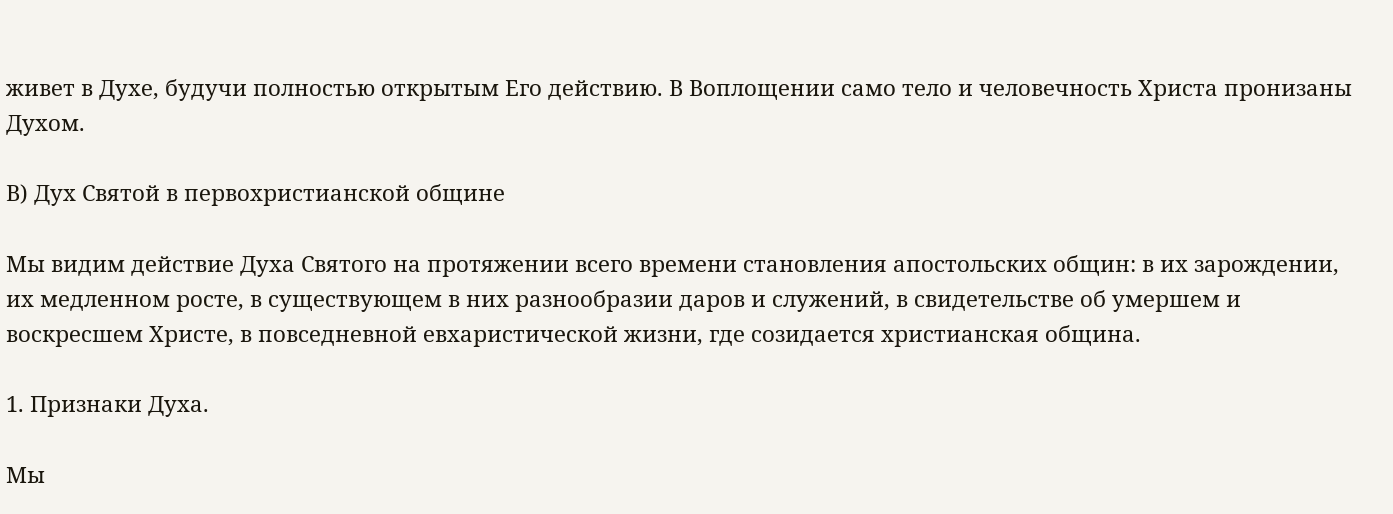живет в Духе, будучи полностью открытым Его действию. В Воплощении само тело и человечность Христа пронизаны Духом.

В) Дух Святой в первохристианской общине

Мы видим действие Духа Святого на протяжении всего времени становления апостольских общин: в их зарождении, их медленном росте, в существующем в них разнообразии даров и служений, в свидетельстве об умершем и воскресшем Христе, в повседневной евхаристической жизни, где созидается христианская община.

1. Признаки Духа.

Мы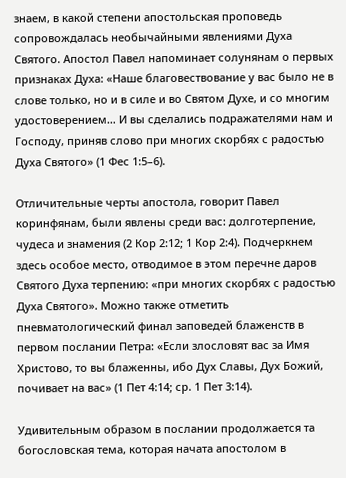знаем, в какой степени апостольская проповедь сопровождалась необычайными явлениями Духа Святого. Апостол Павел напоминает солунянам о первых признаках Духа: «Наше благовествование у вас было не в слове только, но и в силе и во Святом Духе, и со многим удостоверением… И вы сделались подражателями нам и Господу, приняв слово при многих скорбях с радостью Духа Святого» (1 Фес 1:5–6).

Отличительные черты апостола, говорит Павел коринфянам, были явлены среди вас: долготерпение, чудеса и знамения (2 Кор 2:12; 1 Кор 2:4). Подчеркнем здесь особое место, отводимое в этом перечне даров Святого Духа терпению: «при многих скорбях с радостью Духа Святого». Можно также отметить пневматологический финал заповедей блаженств в первом послании Петра: «Если злословят вас за Имя Христово, то вы блаженны, ибо Дух Славы, Дух Божий, почивает на вас» (1 Пет 4:14; ср. 1 Пет 3:14).

Удивительным образом в послании продолжается та богословская тема, которая начата апостолом в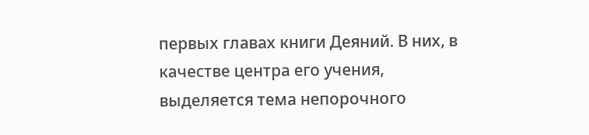первых главах книги Деяний. В них, в качестве центра его учения, выделяется тема непорочного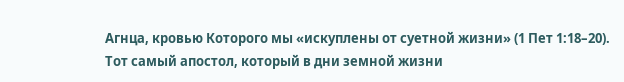Агнца, кровью Которого мы «искуплены от суетной жизни» (1 Пет 1:18–20). Тот самый апостол, который в дни земной жизни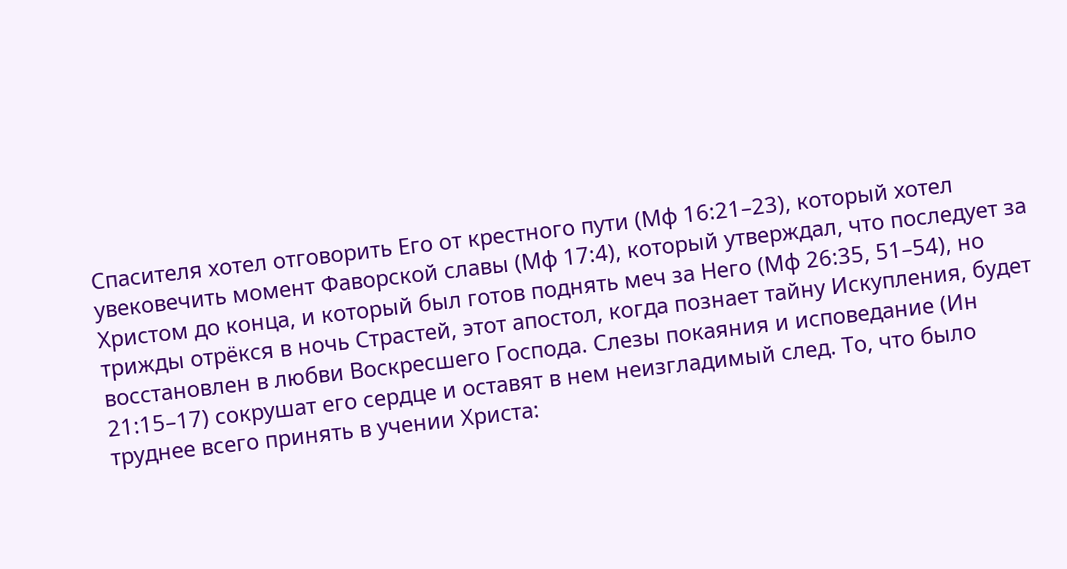Спасителя хотел отговорить Его от крестного пути (Мф 16:21–23), который хотел увековечить момент Фаворской славы (Мф 17:4), который утверждал, что последует за Христом до конца, и который был готов поднять меч за Него (Мф 26:35, 51–54), но трижды отрёкся в ночь Страстей, этот апостол, когда познает тайну Искупления, будет восстановлен в любви Воскресшего Господа. Слезы покаяния и исповедание (Ин 21:15–17) сокрушат его сердце и оставят в нем неизгладимый след. То, что было труднее всего принять в учении Христа: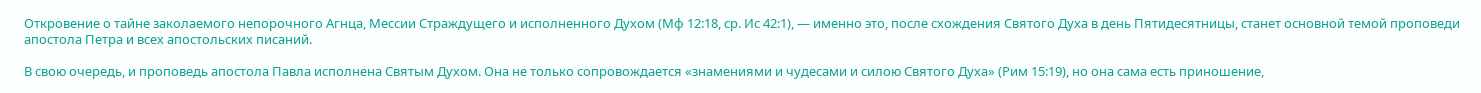Откровение о тайне заколаемого непорочного Агнца, Мессии Страждущего и исполненного Духом (Мф 12:18, ср. Ис 42:1), — именно это, после схождения Святого Духа в день Пятидесятницы, станет основной темой проповеди апостола Петра и всех апостольских писаний.

В свою очередь, и проповедь апостола Павла исполнена Святым Духом. Она не только сопровождается «знамениями и чудесами и силою Святого Духа» (Рим 15:19), но она сама есть приношение,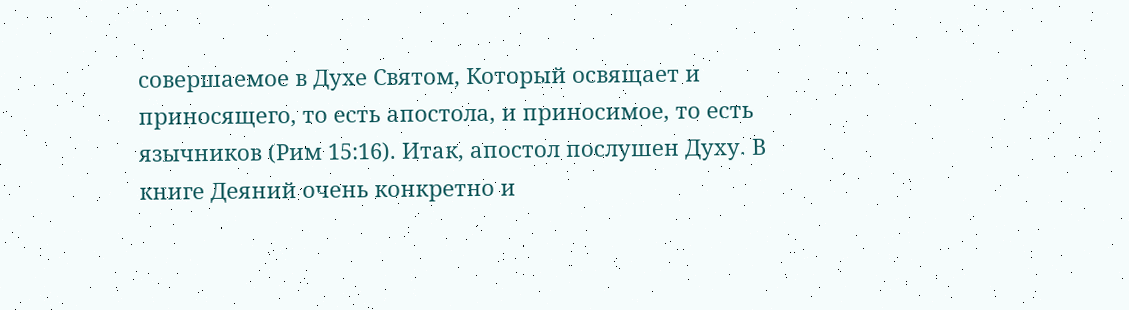совершаемое в Духе Святом, Который освящает и приносящего, то есть апостола, и приносимое, то есть язычников (Рим 15:16). Итак, апостол послушен Духу. В книге Деяний очень конкретно и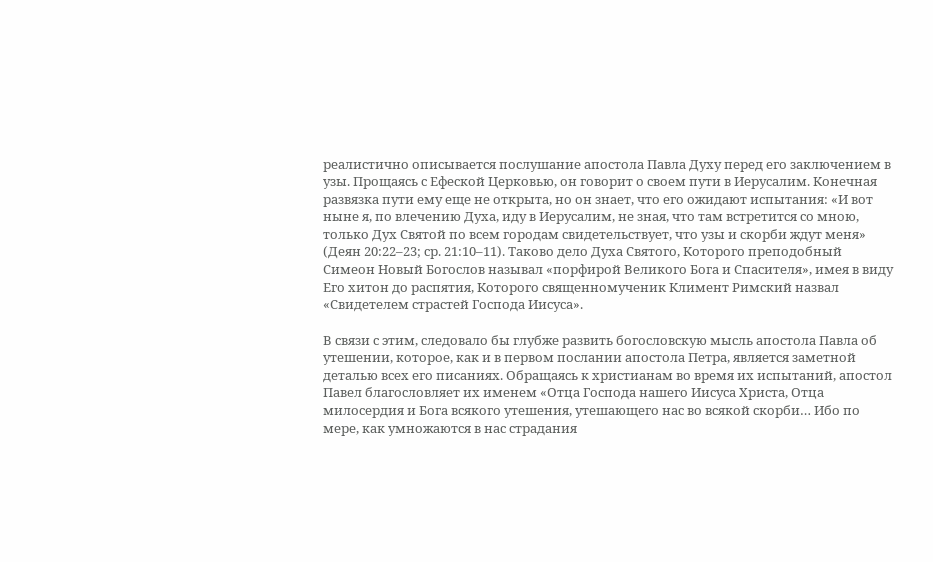реалистично описывается послушание апостола Павла Духу перед его заключением в узы. Прощаясь с Ефеской Церковью, он говорит о своем пути в Иерусалим. Конечная развязка пути ему еще не открыта, но он знает, что его ожидают испытания: «И вот ныне я, по влечению Духа, иду в Иерусалим, не зная, что там встретится со мною, только Дух Святой по всем городам свидетельствует, что узы и скорби ждут меня» (Деян 20:22–23; ср. 21:10–11). Таково дело Духа Святого, Которого преподобный Симеон Новый Богослов называл «порфирой Великого Бога и Спасителя», имея в виду Его хитон до распятия, Которого священномученик Климент Римский назвал «Свидетелем страстей Господа Иисуса».

В связи с этим, следовало бы глубже развить богословскую мысль апостола Павла об утешении, которое, как и в первом послании апостола Петра, является заметной деталью всех его писаниях. Обращаясь к христианам во время их испытаний, апостол Павел благословляет их именем «Отца Господа нашего Иисуса Христа, Отца милосердия и Бога всякого утешения, утешающего нас во всякой скорби… Ибо по мере, как умножаются в нас страдания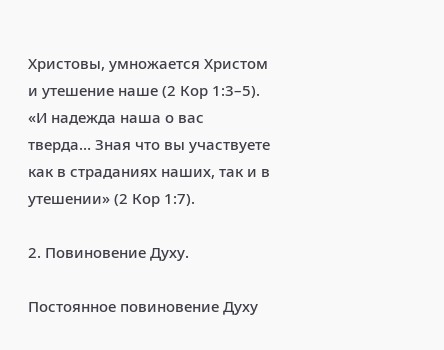Христовы, умножается Христом и утешение наше (2 Кор 1:3–5). «И надежда наша о вас тверда… Зная что вы участвуете как в страданиях наших, так и в утешении» (2 Кор 1:7).

2. Повиновение Духу.

Постоянное повиновение Духу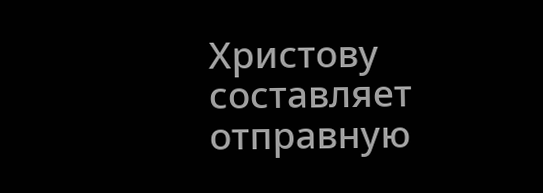Христову составляет отправную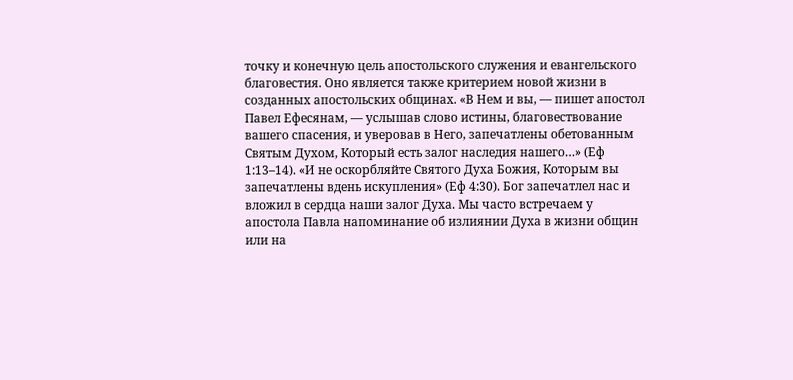точку и конечную цель апостольского служения и евангельского благовестия. Оно является также критерием новой жизни в созданных апостольских общинах. «В Нем и вы, — пишет апостол Павел Ефесянам, — услышав слово истины, благовествование вашего спасения, и уверовав в Него, запечатлены обетованным Святым Духом, Который есть залог наследия нашего…» (Еф 1:13–14). «И не оскорбляйте Святого Духа Божия, Которым вы запечатлены вдень искупления» (Еф 4:30). Бог запечатлел нас и вложил в сердца наши залог Духа. Мы часто встречаем у апостола Павла напоминание об излиянии Духа в жизни общин или на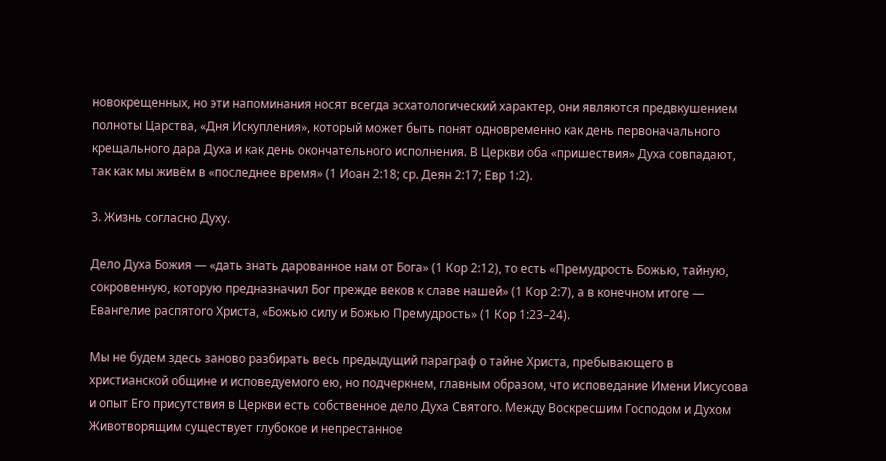новокрещенных, но эти напоминания носят всегда эсхатологический характер, они являются предвкушением полноты Царства, «Дня Искупления», который может быть понят одновременно как день первоначального крещального дара Духа и как день окончательного исполнения. В Церкви оба «пришествия» Духа совпадают, так как мы живём в «последнее время» (1 Иоан 2:18; ср. Деян 2:17; Евр 1:2).

3. Жизнь согласно Духу.

Дело Духа Божия — «дать знать дарованное нам от Бога» (1 Кор 2:12), то есть «Премудрость Божью, тайную, сокровенную, которую предназначил Бог прежде веков к славе нашей» (1 Кор 2:7), а в конечном итоге — Евангелие распятого Христа, «Божью силу и Божью Премудрость» (1 Кор 1:23–24).

Мы не будем здесь заново разбирать весь предыдущий параграф о тайне Христа, пребывающего в христианской общине и исповедуемого ею, но подчеркнем, главным образом, что исповедание Имени Иисусова и опыт Его присутствия в Церкви есть собственное дело Духа Святого. Между Воскресшим Господом и Духом Животворящим существует глубокое и непрестанное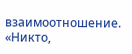взаимоотношение. «Никто,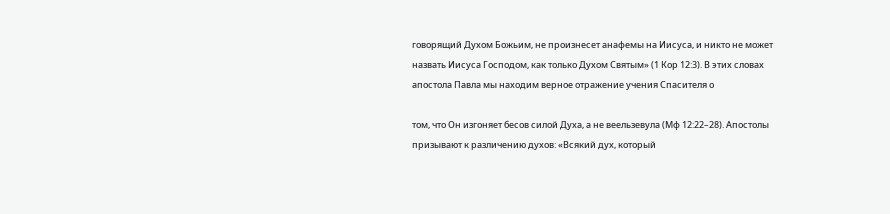говорящий Духом Божьим, не произнесет анафемы на Иисуса, и никто не может назвать Иисуса Господом, как только Духом Святым» (1 Кор 12:3). В этих словах апостола Павла мы находим верное отражение учения Спасителя о

том, что Он изгоняет бесов силой Духа, а не веельзевула (Мф 12:22–28). Апостолы призывают к различению духов: «Всякий дух, который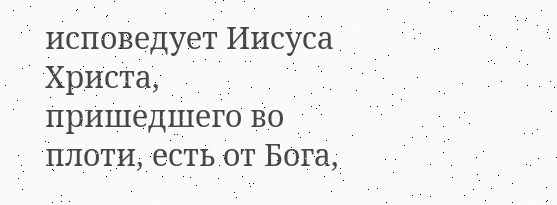исповедует Иисуса Христа, пришедшего во плоти, есть от Бога,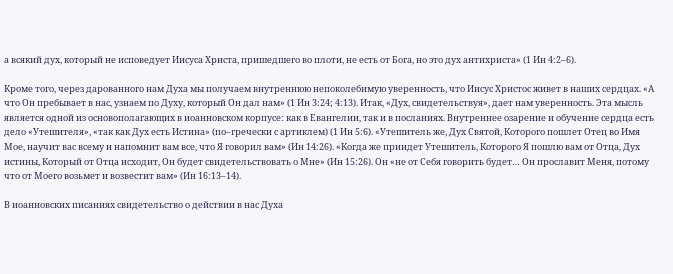а всякий дух, который не исповедует Иисуса Христа, пришедшего во плоти, не есть от Бога, но это дух антихриста» (1 Ин 4:2–6).

Кроме того, через дарованного нам Духа мы получаем внутреннюю непоколебимую уверенность, что Иисус Христос живет в наших сердцах. «А что Он пребывает в нас, узнаем по Духу, который Он дал нам» (1 Ин 3:24; 4:13). Итак, «Дух, свидетельствуя», дает нам уверенность. Эта мысль является одной из основополагающих в иоанновском корпусе: как в Евангелии, так и в посланиях. Внутреннее озарение и обучение сердца есть дело «Утешителя», «так как Дух есть Истина» (по–гречески с артиклем) (1 Ин 5:6). «Утешитель же, Дух Святой, Которого пошлет Отец во Имя Мое, научит вас всему и напомнит вам все, что Я говорил вам» (Ин 14:26). «Когда же приидет Утешитель, Которого Я пошлю вам от Отца, Дух истины, Который от Отца исходит, Он будет свидетельствовать о Мне» (Ин 15:26). Он «не от Себя говорить будет… Он прославит Меня, потому что от Моего возьмет и возвестит вам» (Ин 16:13–14).

В иоанновских писаниях свидетельство о действии в нас Духа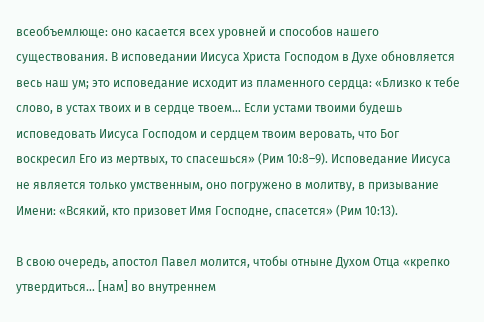всеобъемлюще: оно касается всех уровней и способов нашего существования. В исповедании Иисуса Христа Господом в Духе обновляется весь наш ум; это исповедание исходит из пламенного сердца: «Близко к тебе слово, в устах твоих и в сердце твоем… Если устами твоими будешь исповедовать Иисуса Господом и сердцем твоим веровать, что Бог воскресил Его из мертвых, то спасешься» (Рим 10:8–9). Исповедание Иисуса не является только умственным, оно погружено в молитву, в призывание Имени: «Всякий, кто призовет Имя Господне, спасется» (Рим 10:13).

В свою очередь, апостол Павел молится, чтобы отныне Духом Отца «крепко утвердиться… [нам] во внутреннем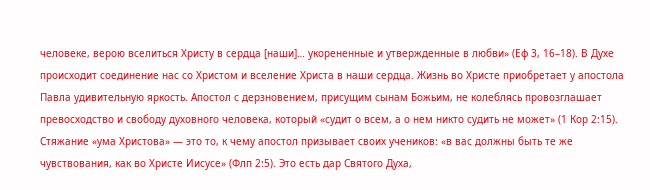человеке, верою вселиться Христу в сердца [наши]… укорененные и утвержденные в любви» (Еф 3, 16–18). В Духе происходит соединение нас со Христом и вселение Христа в наши сердца. Жизнь во Христе приобретает у апостола Павла удивительную яркость. Апостол с дерзновением, присущим сынам Божьим, не колеблясь провозглашает превосходство и свободу духовного человека, который «судит о всем, а о нем никто судить не может» (1 Кор 2:15). Стяжание «ума Христова» — это то, к чему апостол призывает своих учеников: «в вас должны быть те же чувствования, как во Христе Иисусе» (Флп 2:5). Это есть дар Святого Духа,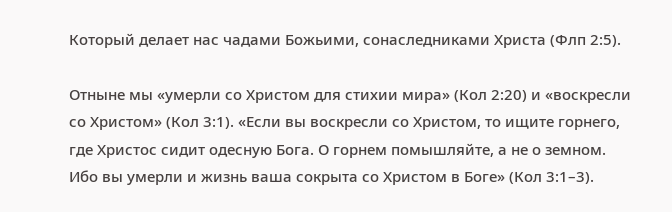Который делает нас чадами Божьими, сонаследниками Христа (Флп 2:5).

Отныне мы «умерли со Христом для стихии мира» (Кол 2:20) и «воскресли со Христом» (Кол 3:1). «Если вы воскресли со Христом, то ищите горнего, где Христос сидит одесную Бога. О горнем помышляйте, а не о земном. Ибо вы умерли и жизнь ваша сокрыта со Христом в Боге» (Кол 3:1–3).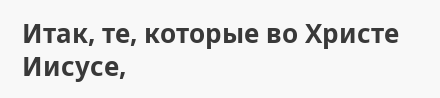Итак, те, которые во Христе Иисусе,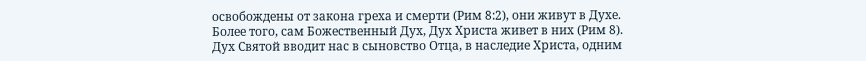освобождены от закона греха и смерти (Рим 8:2), они живут в Духе. Более того, сам Божественный Дух, Дух Христа живет в них (Рим 8). Дух Святой вводит нас в сыновство Отца, в наследие Христа, одним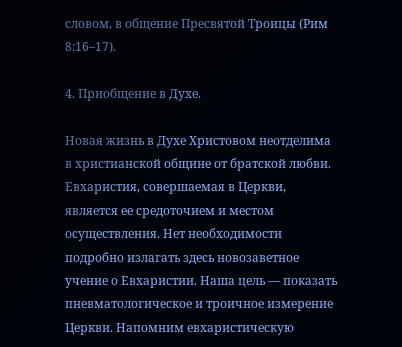словом, в общение Пресвятой Троицы (Рим 8:16–17).

4. Приобщение в Духе.

Новая жизнь в Духе Христовом неотделима в христианской общине от братской любви. Евхаристия, совершаемая в Церкви, является ее средоточием и местом осуществления. Нет необходимости подробно излагать здесь новозаветное учение о Евхаристии. Наша цель — показать пневматологическое и троичное измерение Церкви. Напомним евхаристическую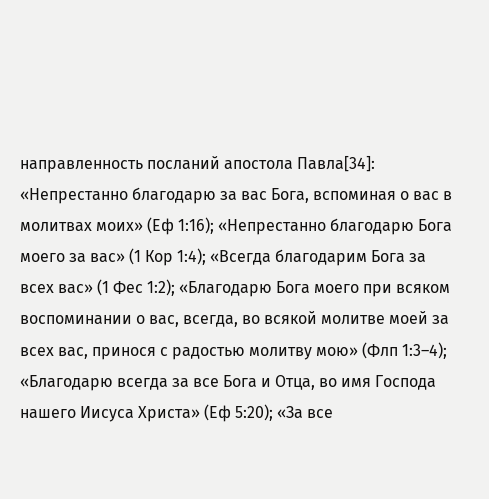направленность посланий апостола Павла[34]: «Непрестанно благодарю за вас Бога, вспоминая о вас в молитвах моих» (Еф 1:16); «Непрестанно благодарю Бога моего за вас» (1 Кор 1:4); «Всегда благодарим Бога за всех вас» (1 Фес 1:2); «Благодарю Бога моего при всяком воспоминании о вас, всегда, во всякой молитве моей за всех вас, принося с радостью молитву мою» (Флп 1:3–4); «Благодарю всегда за все Бога и Отца, во имя Господа нашего Иисуса Христа» (Еф 5:20); «За все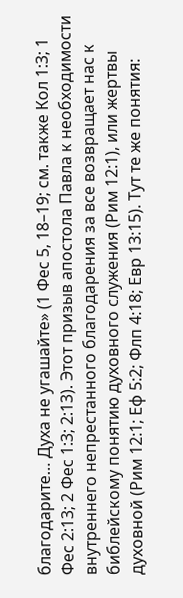благодарите… Духа не угашайте» (1 Фес 5, 18–19; см. также Кол 1:3; 1 Фес 2:13; 2 Фес 1:3; 2:13). Этот призыв апостола Павла к необходимости внутреннего непрестанного благодарения за все возвращает нас к библейскому понятию духовного служения (Рим 12:1), или жертвы духовной (Рим 12:1; Еф 5:2; Флп 4:18; Евр 13:15). Тут те же понятия: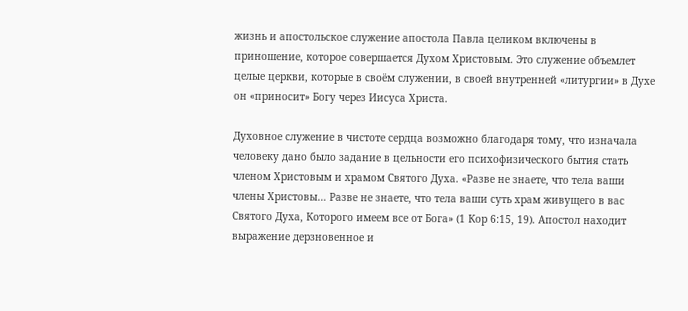жизнь и апостольское служение апостола Павла целиком включены в приношение, которое совершается Духом Христовым. Это служение объемлет целые церкви, которые в своём служении, в своей внутренней «литургии» в Духе он «приносит» Богу через Иисуса Христа.

Духовное служение в чистоте сердца возможно благодаря тому, что изначала человеку дано было задание в цельности его психофизического бытия стать членом Христовым и храмом Святого Духа. «Разве не знаете, что тела ваши члены Христовы… Разве не знаете, что тела ваши суть храм живущего в вас Святого Духа, Которого имеем все от Бога» (1 Кор 6:15, 19). Апостол находит выражение дерзновенное и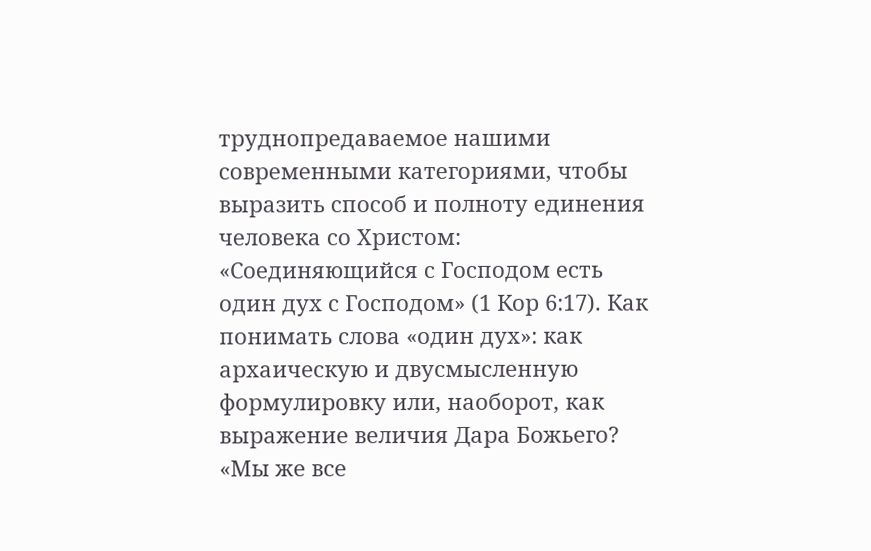труднопредаваемое нашими современными категориями, чтобы выразить способ и полноту единения человека со Христом: «Соединяющийся с Господом есть один дух с Господом» (1 Кор 6:17). Как понимать слова «один дух»: как архаическую и двусмысленную формулировку или, наоборот, как выражение величия Дара Божьего? «Мы же все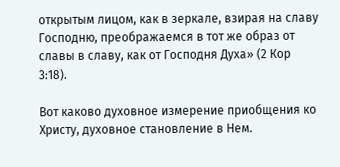открытым лицом, как в зеркале, взирая на славу Господню, преображаемся в тот же образ от славы в славу, как от Господня Духа» (2 Кор 3:18).

Вот каково духовное измерение приобщения ко Христу, духовное становление в Нем.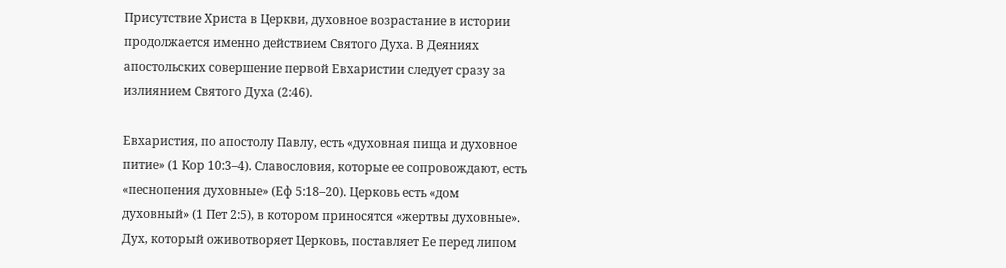Присутствие Христа в Церкви, духовное возрастание в истории продолжается именно действием Святого Духа. В Деяниях апостольских совершение первой Евхаристии следует сразу за излиянием Святого Духа (2:46).

Евхаристия, по апостолу Павлу, есть «духовная пища и духовное питие» (1 Кор 10:3–4). Славословия, которые ее сопровождают, есть «песнопения духовные» (Еф 5:18–20). Церковь есть «дом духовный» (1 Пет 2:5), в котором приносятся «жертвы духовные». Дух, который оживотворяет Церковь, поставляет Ее перед липом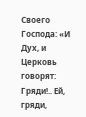Своего Господа: «И Дух, и Церковь говорят: Гряди!.. Ей, гряди,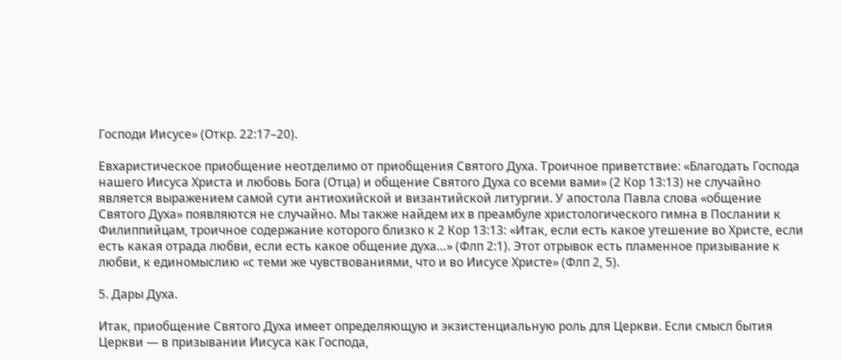Господи Иисусе» (Откр. 22:17–20).

Евхаристическое приобщение неотделимо от приобщения Святого Духа. Троичное приветствие: «Благодать Господа нашего Иисуса Христа и любовь Бога (Отца) и общение Святого Духа со всеми вами» (2 Кор 13:13) не случайно является выражением самой сути антиохийской и византийской литургии. У апостола Павла слова «общение Святого Духа» появляются не случайно. Мы также найдем их в преамбуле христологического гимна в Послании к Филиппийцам, троичное содержание которого близко к 2 Кор 13:13: «Итак, если есть какое утешение во Христе, если есть какая отрада любви, если есть какое общение духа…» (Флп 2:1). Этот отрывок есть пламенное призывание к любви, к единомыслию «с теми же чувствованиями, что и во Иисусе Христе» (Флп 2, 5).

5. Дары Духа.

Итак, приобщение Святого Духа имеет определяющую и экзистенциальную роль для Церкви. Если смысл бытия Церкви — в призывании Иисуса как Господа,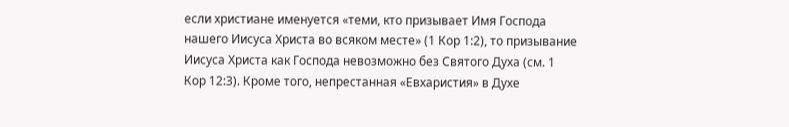если христиане именуется «теми, кто призывает Имя Господа нашего Иисуса Христа во всяком месте» (1 Кор 1:2), то призывание Иисуса Христа как Господа невозможно без Святого Духа (см. 1 Кор 12:3). Кроме того, непрестанная «Евхаристия» в Духе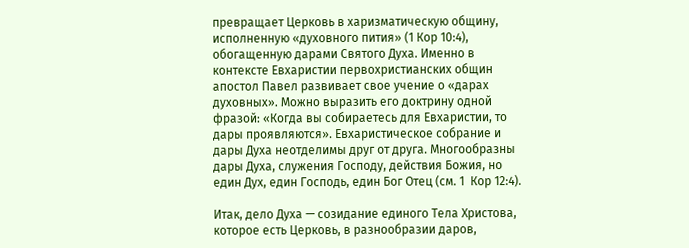превращает Церковь в харизматическую общину, исполненную «духовного пития» (1 Кор 10:4), обогащенную дарами Святого Духа. Именно в контексте Евхаристии первохристианских общин апостол Павел развивает свое учение о «дарах духовных». Можно выразить его доктрину одной фразой: «Когда вы собираетесь для Евхаристии, то дары проявляются». Евхаристическое собрание и дары Духа неотделимы друг от друга. Многообразны дары Духа, служения Господу, действия Божия, но един Дух, един Господь, един Бог Отец (см. 1  Кор 12:4).

Итак, дело Духа — созидание единого Тела Христова, которое есть Церковь, в разнообразии даров,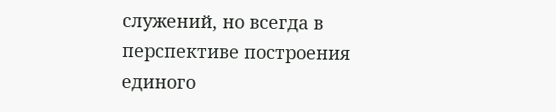служений, но всегда в перспективе построения единого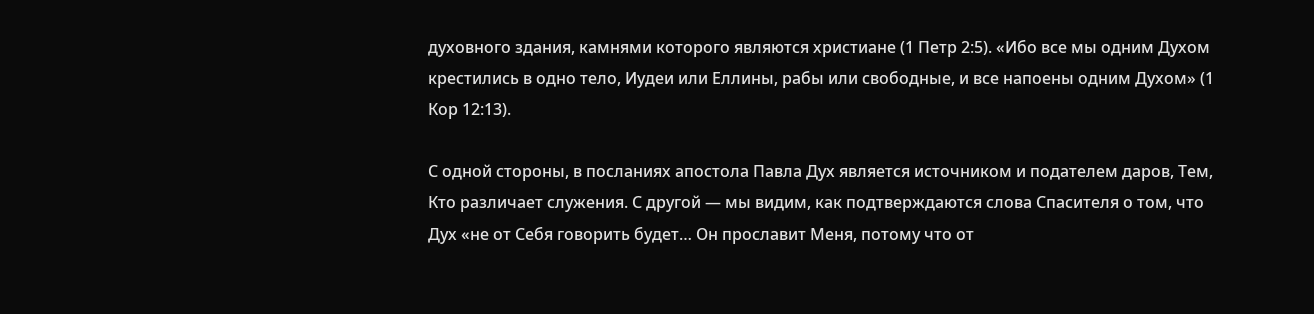духовного здания, камнями которого являются христиане (1 Петр 2:5). «Ибо все мы одним Духом крестились в одно тело, Иудеи или Еллины, рабы или свободные, и все напоены одним Духом» (1 Кор 12:13).

С одной стороны, в посланиях апостола Павла Дух является источником и подателем даров, Тем, Кто различает служения. С другой — мы видим, как подтверждаются слова Спасителя о том, что Дух «не от Себя говорить будет… Он прославит Меня, потому что от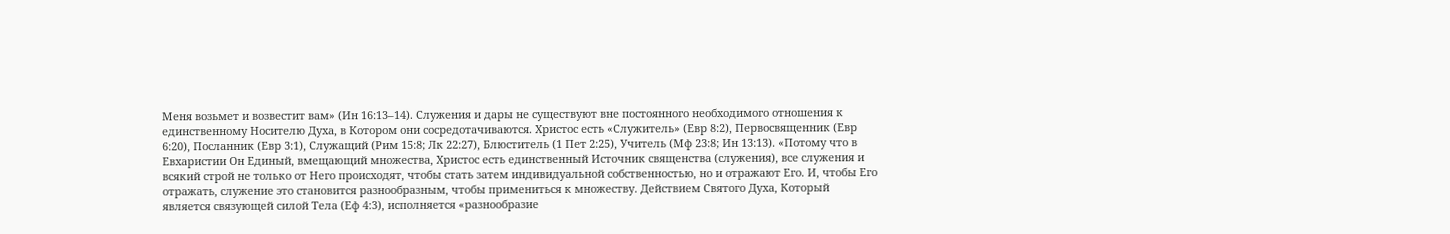Меня возьмет и возвестит вам» (Ин 16:13–14). Служения и дары не существуют вне постоянного необходимого отношения к единственному Носителю Духа, в Котором они сосредотачиваются. Христос есть «Служитель» (Евр 8:2), Первосвященник (Евр 6:20), Посланник (Евр 3:1), Служащий (Рим 15:8; Лк 22:27), Блюститель (1 Пет 2:25), Учитель (Мф 23:8; Ин 13:13). «Потому что в Евхаристии Он Единый, вмещающий множества, Христос есть единственный Источник священства (служения), все служения и всякий строй не только от Него происходят, чтобы стать затем индивидуальной собственностью, но и отражают Его. И, чтобы Его отражать, служение это становится разнообразным, чтобы примениться к множеству. Действием Святого Духа, Который является связующей силой Тела (Еф 4:3), исполняется «разнообразие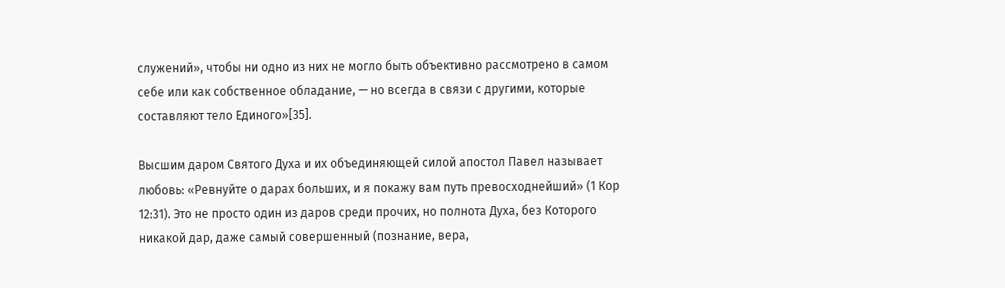служений», чтобы ни одно из них не могло быть объективно рассмотрено в самом себе или как собственное обладание, — но всегда в связи с другими, которые составляют тело Единого»[35].

Высшим даром Святого Духа и их объединяющей силой апостол Павел называет любовь: «Ревнуйте о дарах больших, и я покажу вам путь превосходнейший» (1 Кор 12:31). Это не просто один из даров среди прочих, но полнота Духа, без Которого никакой дар, даже самый совершенный (познание, вера,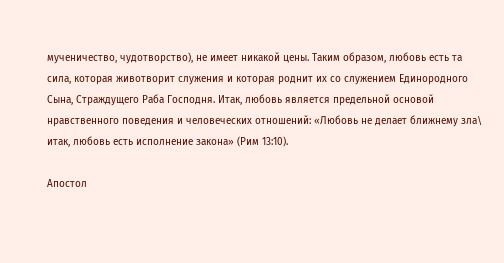мученичество, чудотворство), не имеет никакой цены. Таким образом, любовь есть та сила, которая животворит служения и которая роднит их со служением Единородного Сына, Страждущего Раба Господня. Итак, любовь является предельной основой нравственного поведения и человеческих отношений: «Любовь не делает ближнему зла\ итак, любовь есть исполнение закона» (Рим 13:10).

Апостол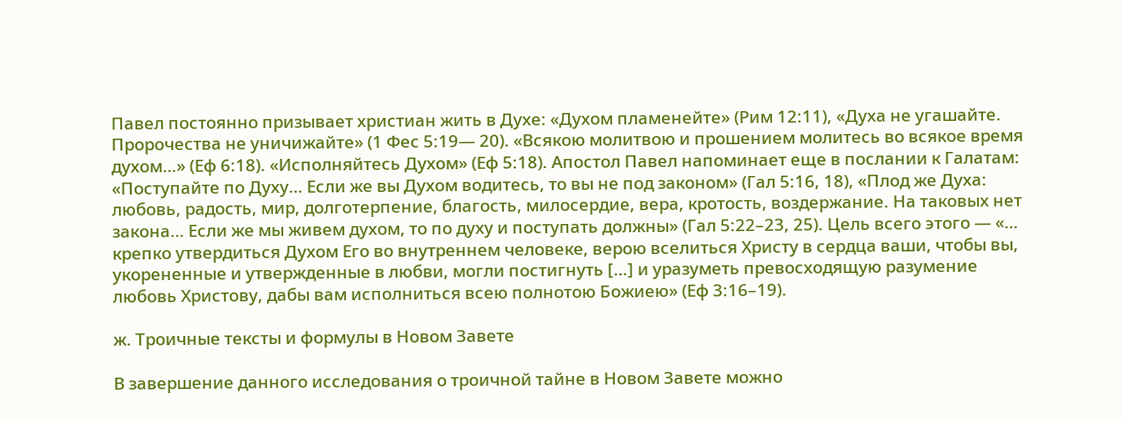Павел постоянно призывает христиан жить в Духе: «Духом пламенейте» (Рим 12:11), «Духа не угашайте. Пророчества не уничижайте» (1 Фес 5:19— 20). «Всякою молитвою и прошением молитесь во всякое время духом…» (Еф 6:18). «Исполняйтесь Духом» (Еф 5:18). Апостол Павел напоминает еще в послании к Галатам: «Поступайте по Духу… Если же вы Духом водитесь, то вы не под законом» (Гал 5:16, 18), «Плод же Духа: любовь, радость, мир, долготерпение, благость, милосердие, вера, кротость, воздержание. На таковых нет закона… Если же мы живем духом, то по духу и поступать должны» (Гал 5:22–23, 25). Цель всего этого — «… крепко утвердиться Духом Его во внутреннем человеке, верою вселиться Христу в сердца ваши, чтобы вы, укорененные и утвержденные в любви, могли постигнуть […] и уразуметь превосходящую разумение любовь Христову, дабы вам исполниться всею полнотою Божиею» (Еф 3:16–19).

ж. Троичные тексты и формулы в Новом Завете

В завершение данного исследования о троичной тайне в Новом Завете можно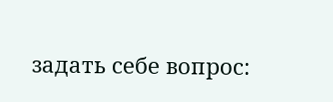задать себе вопрос: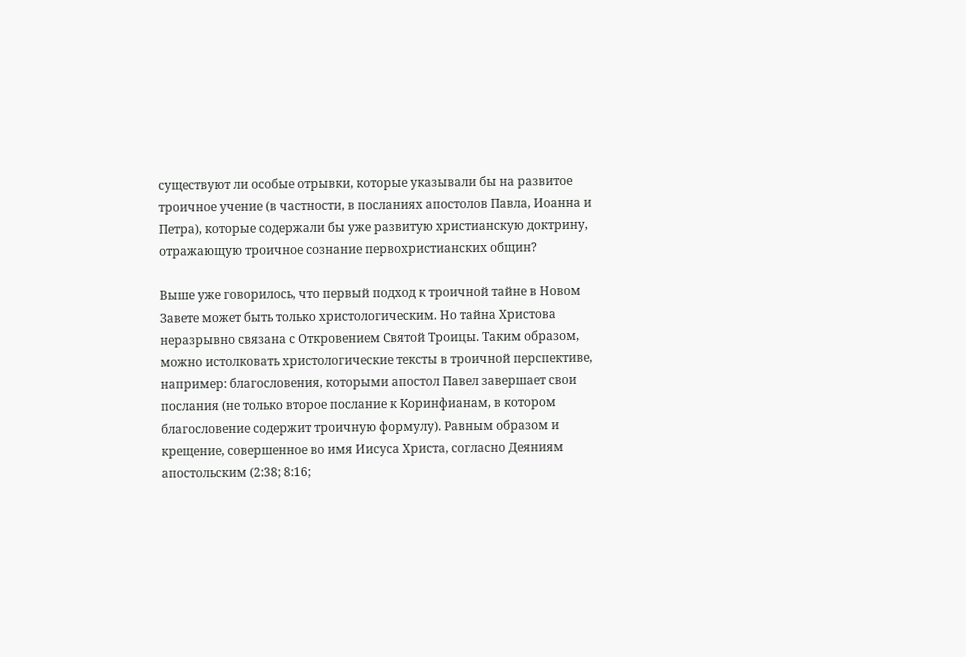существуют ли особые отрывки, которые указывали бы на развитое троичное учение (в частности, в посланиях апостолов Павла, Иоанна и Петра), которые содержали бы уже развитую христианскую доктрину, отражающую троичное сознание первохристианских общин?

Выше уже говорилось, что первый подход к троичной тайне в Новом Завете может быть только христологическим. Но тайна Христова неразрывно связана с Откровением Святой Троицы. Таким образом, можно истолковать христологические тексты в троичной перспективе, например: благословения, которыми апостол Павел завершает свои послания (не только второе послание к Коринфианам, в котором благословение содержит троичную формулу). Равным образом и крещение, совершенное во имя Иисуса Христа, согласно Деяниям апостольским (2:38; 8:16;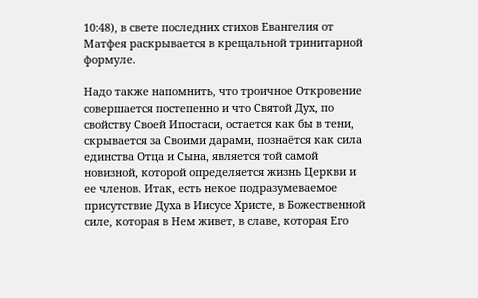10:48), в свете последних стихов Евангелия от Матфея раскрывается в крещальной тринитарной формуле.

Надо также напомнить, что троичное Откровение совершается постепенно и что Святой Дух, по свойству Своей Ипостаси, остается как бы в тени, скрывается за Своими дарами, познаётся как сила единства Отца и Сына, является той самой новизной, которой определяется жизнь Церкви и ее членов. Итак, есть некое подразумеваемое присутствие Духа в Иисусе Христе, в Божественной силе, которая в Нем живет, в славе, которая Его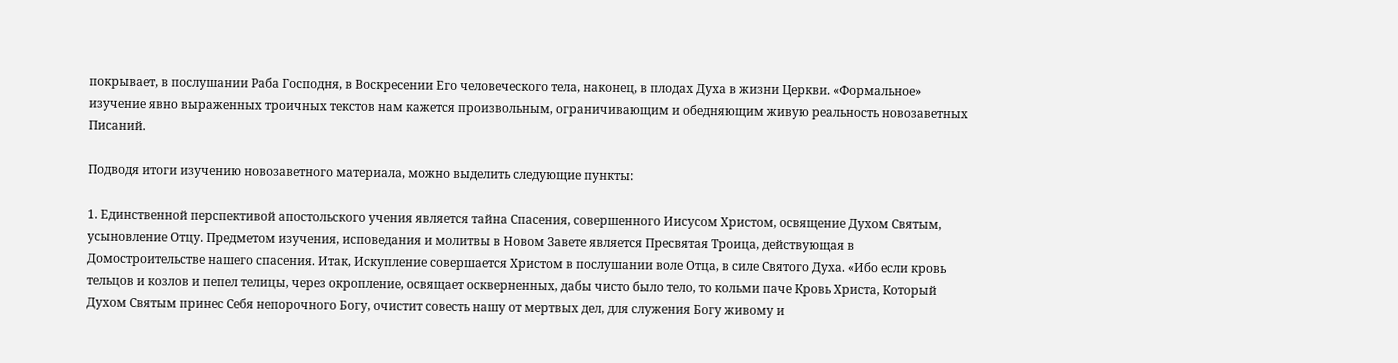покрывает, в послушании Раба Господня, в Воскресении Его человеческого тела, наконец, в плодах Духа в жизни Церкви. «Формальное» изучение явно выраженных троичных текстов нам кажется произвольным, ограничивающим и обедняющим живую реальность новозаветных Писаний.

Подводя итоги изучению новозаветного материала, можно выделить следующие пункты:

1. Единственной перспективой апостольского учения является тайна Спасения, совершенного Иисусом Христом, освящение Духом Святым, усыновление Отцу. Предметом изучения, исповедания и молитвы в Новом Завете является Пресвятая Троица, действующая в Домостроительстве нашего спасения. Итак, Искупление совершается Христом в послушании воле Отца, в силе Святого Духа. «Ибо если кровь тельцов и козлов и пепел телицы, через окропление, освящает оскверненных, дабы чисто было тело, то кольми паче Кровь Христа, Который Духом Святым принес Себя непорочного Богу, очистит совесть нашу от мертвых дел, для служения Богу живому и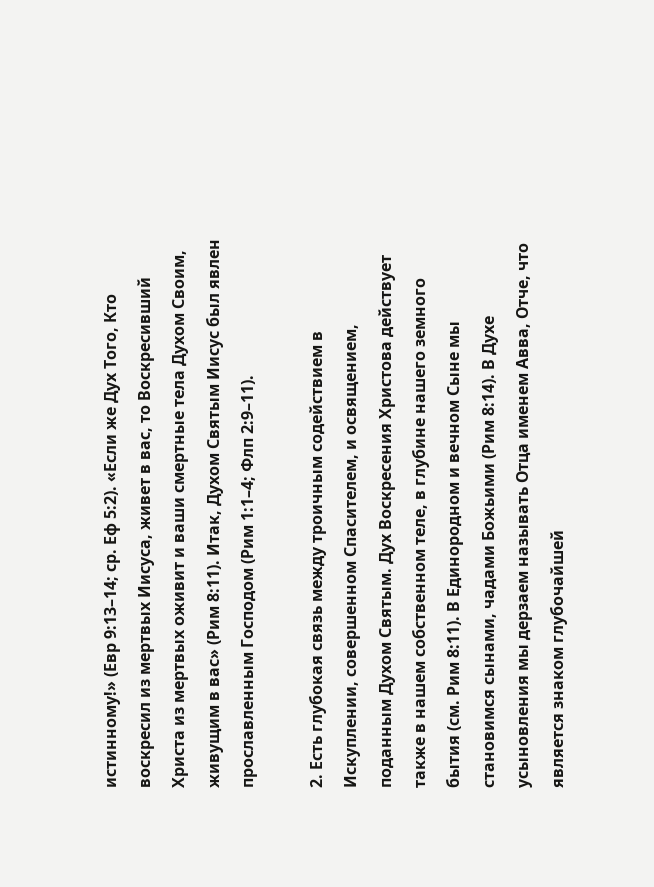истинному!» (Евр 9:13–14; ср. Еф 5:2). «Если же Дух Того, Кто воскресил из мертвых Иисуса, живет в вас, то Воскресивший Христа из мертвых оживит и ваши смертные тела Духом Своим, живущим в вас» (Рим 8:11). Итак, Духом Святым Иисус был явлен прославленным Господом (Рим 1:1–4; Флп 2:9–11).

2. Есть глубокая связь между троичным содействием в Искуплении, совершенном Спасителем, и освящением, поданным Духом Святым. Дух Воскресения Христова действует также в нашем собственном теле, в глубине нашего земного бытия (см. Рим 8:11). В Единородном и вечном Сыне мы становимся сынами, чадами Божьими (Рим 8:14). В Духе усыновления мы дерзаем называть Отца именем Авва, Отче, что является знаком глубочайшей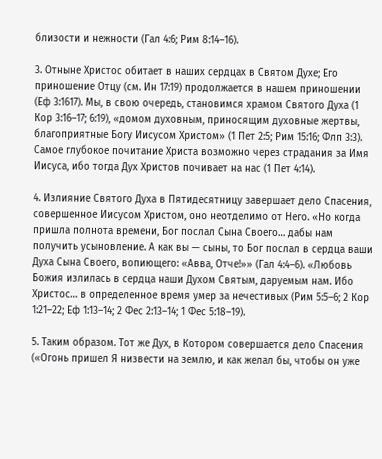близости и нежности (Гал 4:6; Рим 8:14–16).

3. Отныне Христос обитает в наших сердцах в Святом Духе; Его приношение Отцу (см. Ин 17:19) продолжается в нашем приношении (Еф 3:1617). Мы, в свою очередь, становимся храмом Святого Духа (1 Кор 3:16–17; 6:19), «домом духовным, приносящим духовные жертвы, благоприятные Богу Иисусом Христом» (1 Пет 2:5; Рим 15:16; Флп 3:3). Самое глубокое почитание Христа возможно через страдания за Имя Иисуса, ибо тогда Дух Христов почивает на нас (1 Пет 4:14).

4. Излияние Святого Духа в Пятидесятницу завершает дело Спасения, совершенное Иисусом Христом, оно неотделимо от Него. «Но когда пришла полнота времени, Бог послал Сына Своего… дабы нам получить усыновление. А как вы — сыны, то Бог послал в сердца ваши Духа Сына Своего, вопиющего: «Авва, Отче!»» (Гал 4:4–6). «Любовь Божия излилась в сердца наши Духом Святым, даруемым нам. Ибо Христос… в определенное время умер за нечестивых (Рим 5:5–6; 2 Кор 1:21–22; Еф 1:13–14; 2 Фес 2:13–14; 1 Фес 5:18–19).

5. Таким образом. Тот же Дух, в Котором совершается дело Спасения («Огонь пришел Я низвести на землю, и как желал бы, чтобы он уже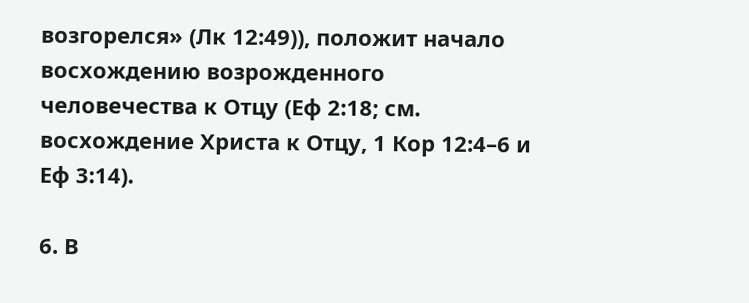возгорелся» (Лк 12:49)), положит начало восхождению возрожденного человечества к Отцу (Еф 2:18; см. восхождение Христа к Отцу, 1 Кор 12:4–6 и Еф 3:14).

6. В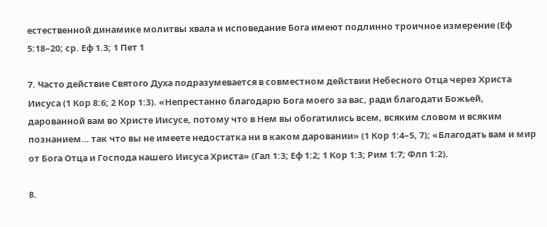естественной динамике молитвы хвала и исповедание Бога имеют подлинно троичное измерение (Еф 5:18–20; ср. Еф 1.3; 1 Пет 1

7. Часто действие Святого Духа подразумевается в совместном действии Небесного Отца через Христа Иисуса (1 Кор 8:6; 2 Кор 1:3). «Непрестанно благодарю Бога моего за вас, ради благодати Божьей, дарованной вам во Христе Иисусе, потому что в Нем вы обогатились всем, всяким словом и всяким познанием… так что вы не имеете недостатка ни в каком даровании» (1 Кор 1:4–5, 7); «Благодать вам и мир от Бога Отца и Господа нашего Иисуса Христа» (Гал 1:3; Еф 1:2; 1 Кор 1:3; Рим 1:7; Флп 1:2).

8.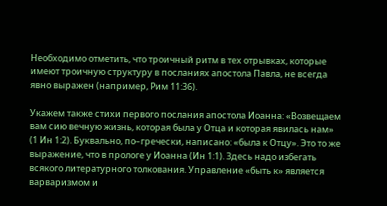Необходимо отметить, что троичный ритм в тех отрывках, которые имеют троичную структуру в посланиях апостола Павла, не всегда явно выражен (например, Рим 11:36).

Укажем также стихи первого послания апостола Иоанна: «Возвещаем вам сию вечную жизнь, которая была у Отца и которая явилась нам» (1 Ин 1:2). Буквально, по–гречески, написано: «была к Отцу». Это то же выражение, что в прологе у Иоанна (Ин 1:1). Здесь надо избегать всякого литературного толкования. Управление «быть к» является варваризмом и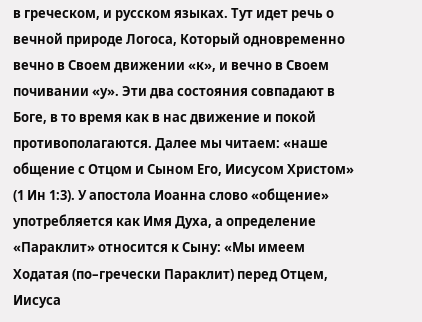в греческом, и русском языках. Тут идет речь о вечной природе Логоса, Который одновременно вечно в Своем движении «к», и вечно в Своем почивании «у». Эти два состояния совпадают в Боге, в то время как в нас движение и покой противополагаются. Далее мы читаем: «наше общение с Отцом и Сыном Его, Иисусом Христом» (1 Ин 1:3). У апостола Иоанна слово «общение» употребляется как Имя Духа, а определение «Параклит» относится к Сыну: «Мы имеем Ходатая (по–гречески Параклит) перед Отцем, Иисуса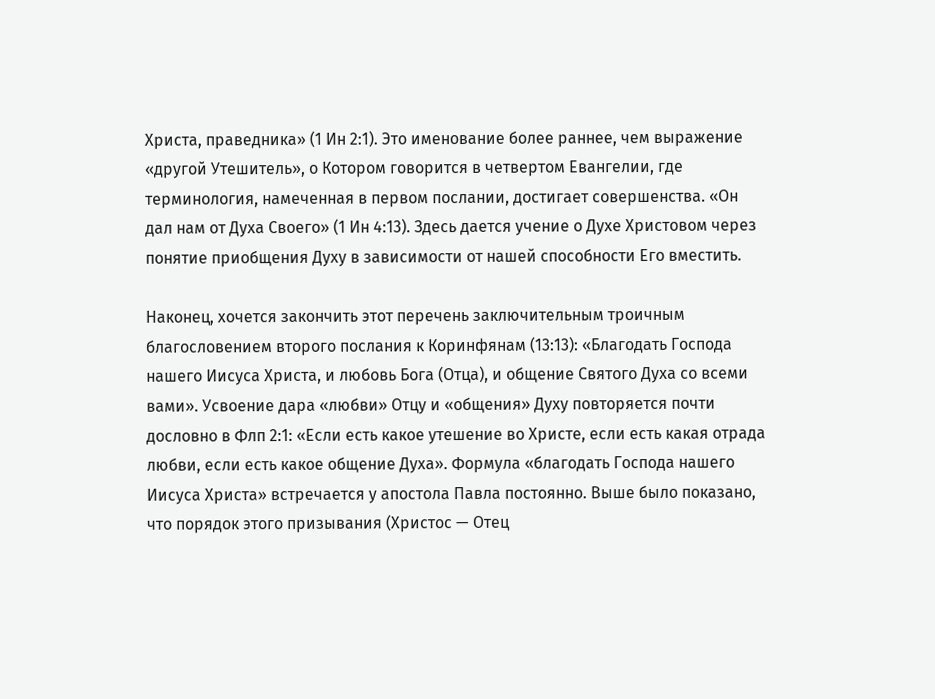Христа, праведника» (1 Ин 2:1). Это именование более раннее, чем выражение «другой Утешитель», о Котором говорится в четвертом Евангелии, где терминология, намеченная в первом послании, достигает совершенства. «Он дал нам от Духа Своего» (1 Ин 4:13). Здесь дается учение о Духе Христовом через понятие приобщения Духу в зависимости от нашей способности Его вместить.

Наконец, хочется закончить этот перечень заключительным троичным благословением второго послания к Коринфянам (13:13): «Благодать Господа нашего Иисуса Христа, и любовь Бога (Отца), и общение Святого Духа со всеми вами». Усвоение дара «любви» Отцу и «общения» Духу повторяется почти дословно в Флп 2:1: «Если есть какое утешение во Христе, если есть какая отрада любви, если есть какое общение Духа». Формула «благодать Господа нашего Иисуса Христа» встречается у апостола Павла постоянно. Выше было показано, что порядок этого призывания (Христос — Отец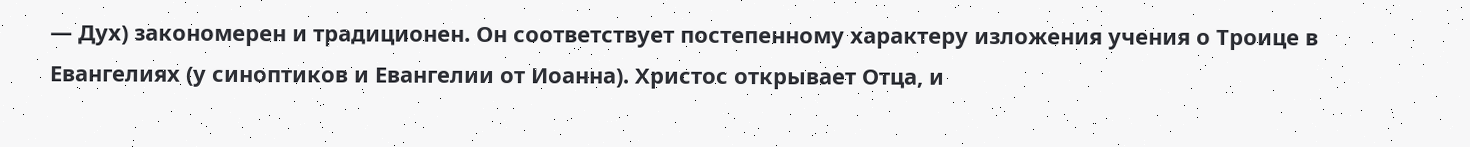— Дух) закономерен и традиционен. Он соответствует постепенному характеру изложения учения о Троице в Евангелиях (у синоптиков и Евангелии от Иоанна). Христос открывает Отца, и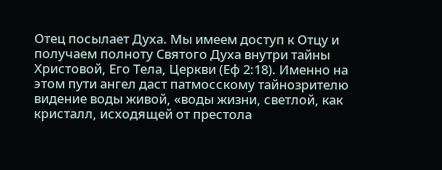Отец посылает Духа. Мы имеем доступ к Отцу и получаем полноту Святого Духа внутри тайны Христовой, Его Тела, Церкви (Еф 2:18). Именно на этом пути ангел даст патмосскому тайнозрителю видение воды живой, «воды жизни, светлой, как кристалл, исходящей от престола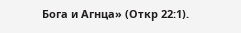Бога и Агнца» (Откр 22:1).